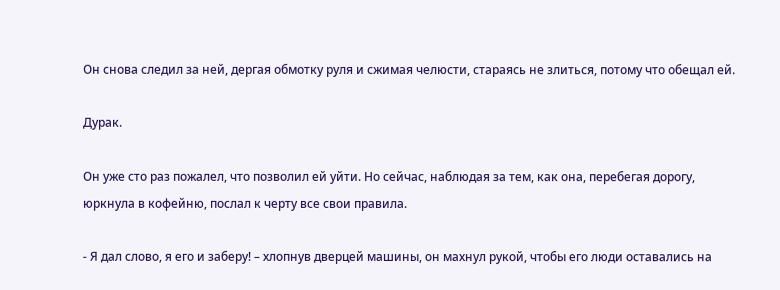Он снова следил за ней, дергая обмотку руля и сжимая челюсти, стараясь не злиться, потому что обещал ей.

Дурак.

Он уже сто раз пожалел, что позволил ей уйти. Но сейчас, наблюдая за тем, как она, перебегая дорогу, юркнула в кофейню, послал к черту все свои правила.

- Я дал слово, я его и заберу! – хлопнув дверцей машины, он махнул рукой, чтобы его люди оставались на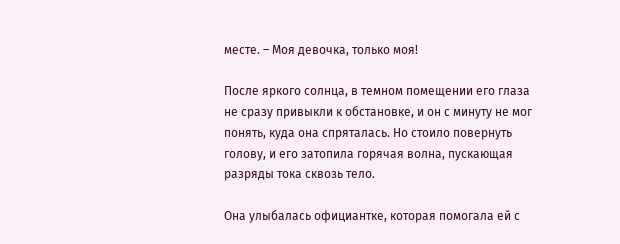месте. – Моя девочка, только моя!

После яркого солнца, в темном помещении его глаза не сразу привыкли к обстановке, и он с минуту не мог понять, куда она спряталась. Но стоило повернуть голову, и его затопила горячая волна, пускающая разряды тока сквозь тело.

Она улыбалась официантке, которая помогала ей с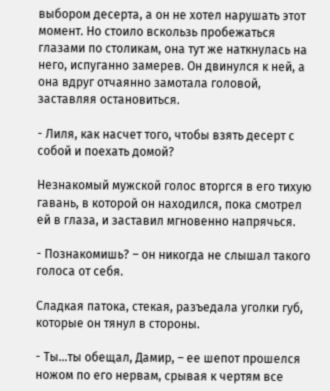выбором десерта, а он не хотел нарушать этот момент. Но стоило вскользь пробежаться глазами по столикам, она тут же наткнулась на него, испуганно замерев. Он двинулся к ней, а она вдруг отчаянно замотала головой, заставляя остановиться.

- Лиля, как насчет того, чтобы взять десерт с собой и поехать домой?

Незнакомый мужской голос вторгся в его тихую гавань, в которой он находился, пока смотрел ей в глаза, и заставил мгновенно напрячься.

- Познакомишь? – он никогда не слышал такого голоса от себя.

Сладкая патока, стекая, разъедала уголки губ, которые он тянул в стороны.

- Ты…ты обещал, Дамир, – ее шепот прошелся ножом по его нервам, срывая к чертям все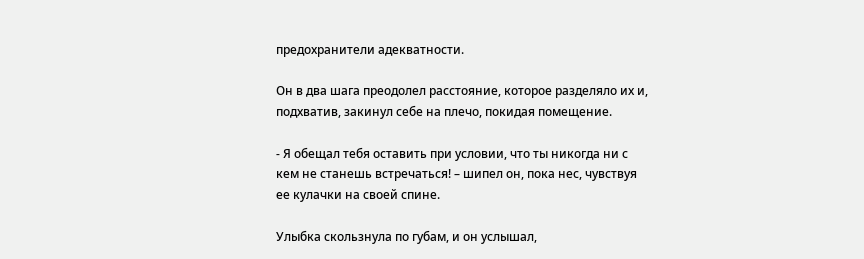предохранители адекватности.

Он в два шага преодолел расстояние, которое разделяло их и, подхватив, закинул себе на плечо, покидая помещение.

- Я обещал тебя оставить при условии, что ты никогда ни с кем не станешь встречаться! – шипел он, пока нес, чувствуя ее кулачки на своей спине.

Улыбка скользнула по губам, и он услышал,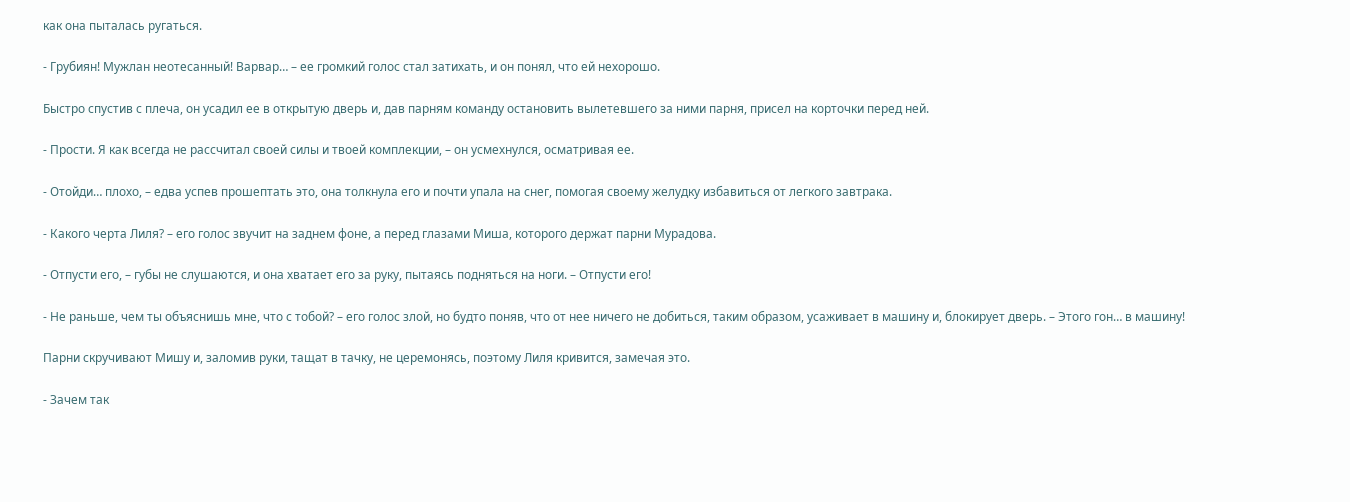как она пыталась ругаться.

- Грубиян! Мужлан неотесанный! Варвар… – ее громкий голос стал затихать, и он понял, что ей нехорошо.

Быстро спустив с плеча, он усадил ее в открытую дверь и, дав парням команду остановить вылетевшего за ними парня, присел на корточки перед ней.

- Прости. Я как всегда не рассчитал своей силы и твоей комплекции, – он усмехнулся, осматривая ее.

- Отойди… плохо, – едва успев прошептать это, она толкнула его и почти упала на снег, помогая своему желудку избавиться от легкого завтрака.

- Какого черта Лиля? – его голос звучит на заднем фоне, а перед глазами Миша, которого держат парни Мурадова.

- Отпусти его, – губы не слушаются, и она хватает его за руку, пытаясь подняться на ноги. – Отпусти его!

- Не раньше, чем ты объяснишь мне, что с тобой? – его голос злой, но будто поняв, что от нее ничего не добиться, таким образом, усаживает в машину и, блокирует дверь. – Этого гон… в машину!

Парни скручивают Мишу и, заломив руки, тащат в тачку, не церемонясь, поэтому Лиля кривится, замечая это.

- Зачем так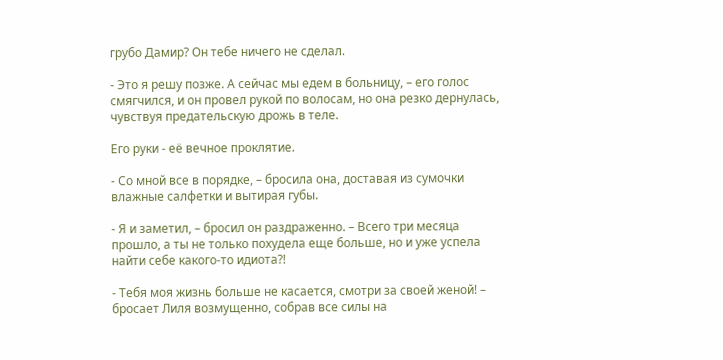грубо Дамир? Он тебе ничего не сделал.

- Это я решу позже. А сейчас мы едем в больницу, – его голос смягчился, и он провел рукой по волосам, но она резко дернулась, чувствуя предательскую дрожь в теле.

Его руки - её вечное проклятие.

- Со мной все в порядке, – бросила она, доставая из сумочки влажные салфетки и вытирая губы.

- Я и заметил, – бросил он раздраженно. – Всего три месяца прошло, а ты не только похудела еще больше, но и уже успела найти себе какого-то идиота?!

- Тебя моя жизнь больше не касается, смотри за своей женой! – бросает Лиля возмущенно, собрав все силы на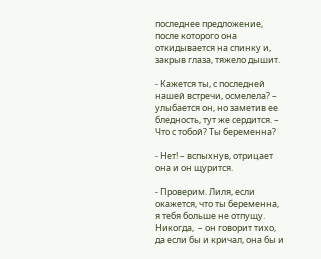последнее предложение, после которого она откидывается на спинку и, закрыв глаза, тяжело дышит.

- Кажется ты, с последней нашей встречи, осмелела? – улыбается он, но заметив ее бледность, тут же сердится. – Что с тобой? Ты беременна?

- Нет! – вспыхнув, отрицает она и он щурится.

- Проверим. Лиля, если окажется, что ты беременна, я тебя больше не отпущу. Никогда,  – он говорит тихо, да если бы и кричал, она бы и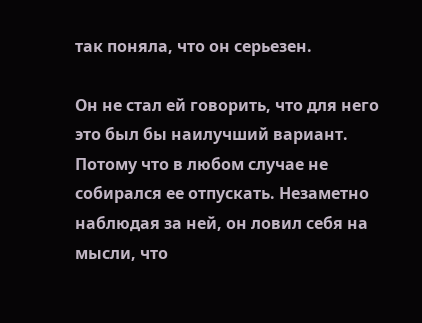так поняла, что он серьезен.

Он не стал ей говорить, что для него это был бы наилучший вариант. Потому что в любом случае не собирался ее отпускать. Незаметно наблюдая за ней, он ловил себя на мысли, что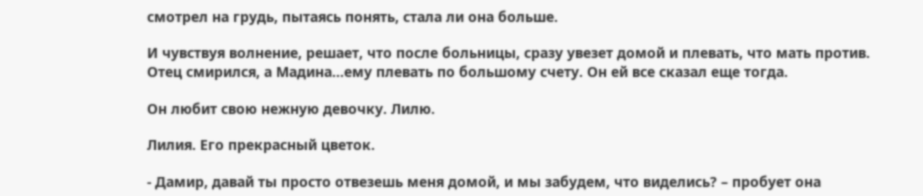смотрел на грудь, пытаясь понять, стала ли она больше.

И чувствуя волнение, решает, что после больницы, сразу увезет домой и плевать, что мать против. Отец смирился, а Мадина…ему плевать по большому счету. Он ей все сказал еще тогда.

Он любит свою нежную девочку. Лилю.

Лилия. Его прекрасный цветок.

- Дамир, давай ты просто отвезешь меня домой, и мы забудем, что виделись? – пробует она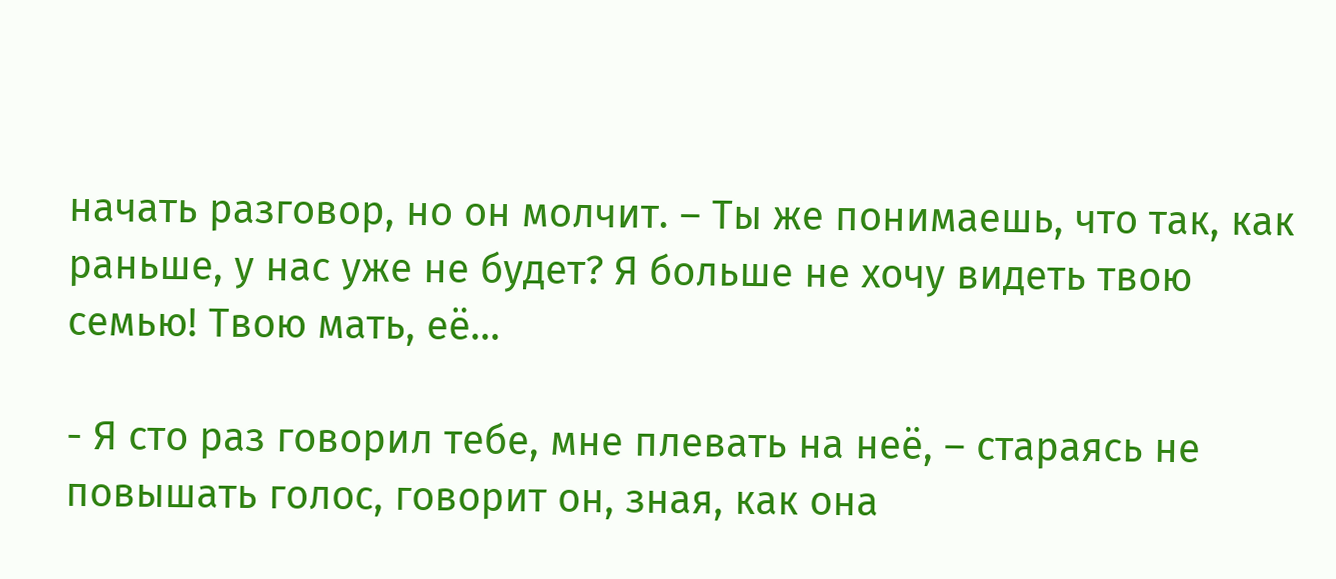начать разговор, но он молчит. – Ты же понимаешь, что так, как раньше, у нас уже не будет? Я больше не хочу видеть твою семью! Твою мать, её…

- Я сто раз говорил тебе, мне плевать на неё, – стараясь не повышать голос, говорит он, зная, как она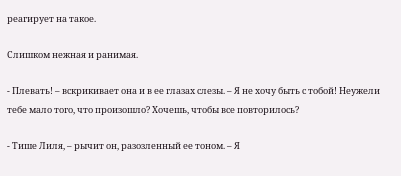реагирует на такое.

Слишком нежная и ранимая.

- Плевать! – вскрикивает она и в ее глазах слезы. – Я не хочу быть с тобой! Неужели тебе мало того, что произошло? Хочешь, чтобы все повторилось?

- Тише Лиля, – рычит он, разозленный ее тоном. – Я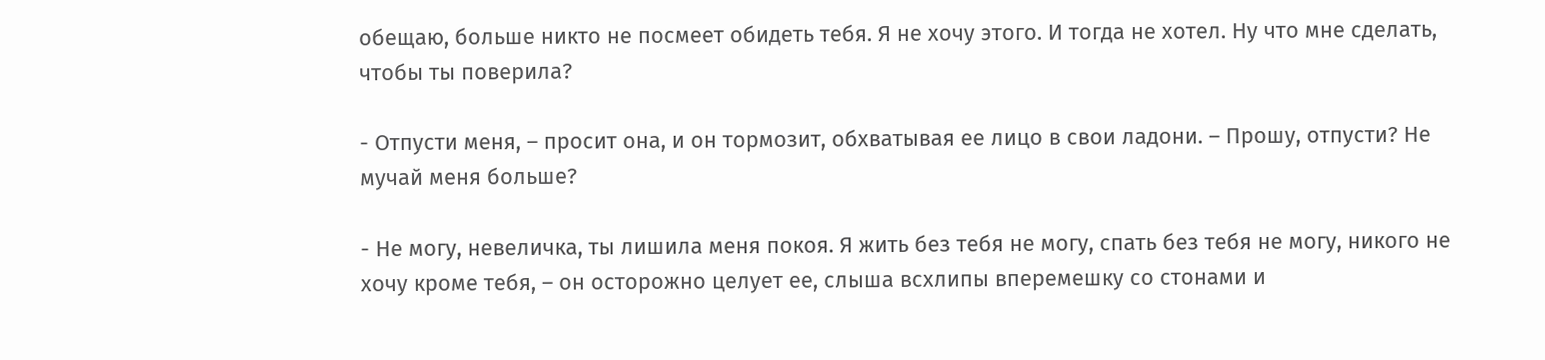обещаю, больше никто не посмеет обидеть тебя. Я не хочу этого. И тогда не хотел. Ну что мне сделать, чтобы ты поверила?

- Отпусти меня, – просит она, и он тормозит, обхватывая ее лицо в свои ладони. – Прошу, отпусти? Не мучай меня больше?

- Не могу, невеличка, ты лишила меня покоя. Я жить без тебя не могу, спать без тебя не могу, никого не хочу кроме тебя, – он осторожно целует ее, слыша всхлипы вперемешку со стонами и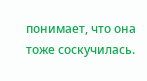понимает, что она тоже соскучилась.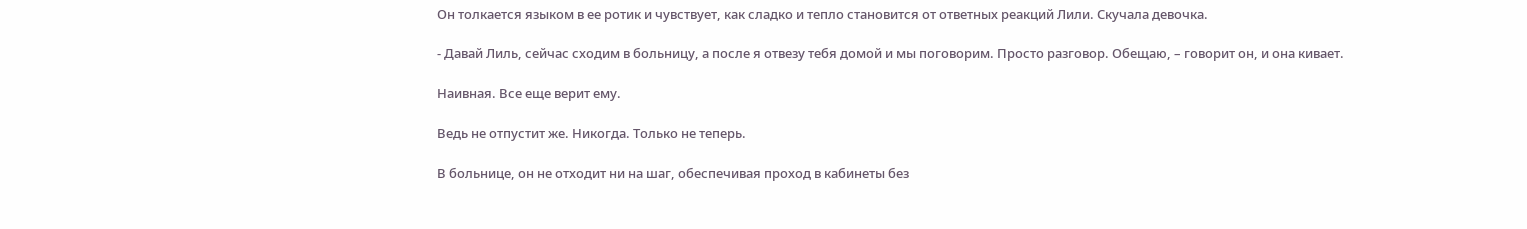Он толкается языком в ее ротик и чувствует, как сладко и тепло становится от ответных реакций Лили. Скучала девочка.

- Давай Лиль, сейчас сходим в больницу, а после я отвезу тебя домой и мы поговорим. Просто разговор. Обещаю, – говорит он, и она кивает.

Наивная. Все еще верит ему.

Ведь не отпустит же. Никогда. Только не теперь.

В больнице, он не отходит ни на шаг, обеспечивая проход в кабинеты без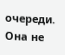очереди. Она не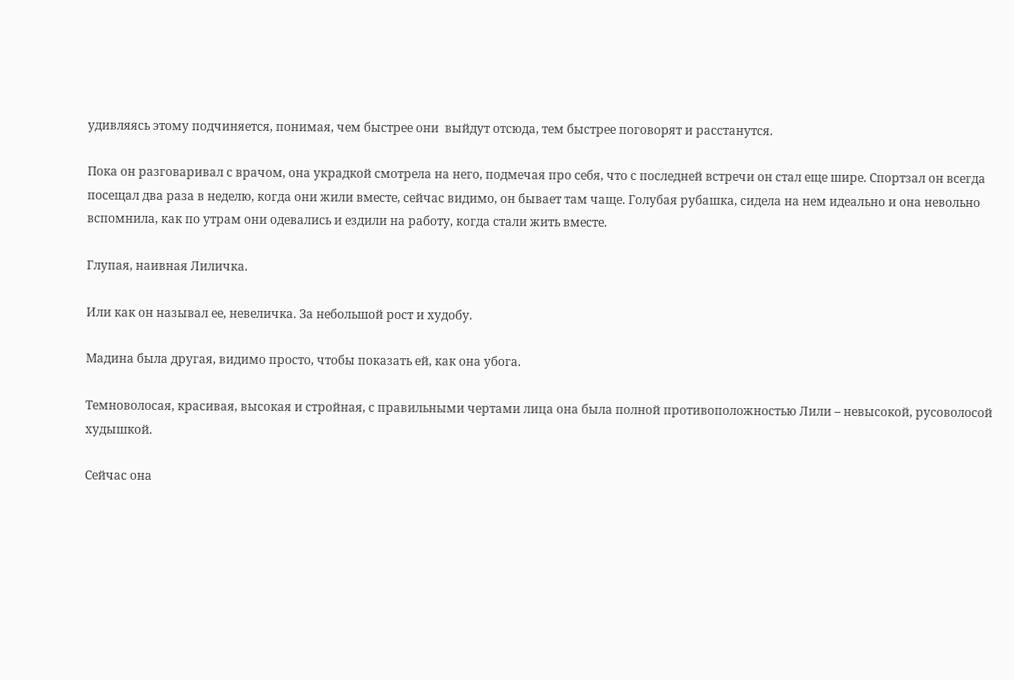удивляясь этому подчиняется, понимая, чем быстрее они  выйдут отсюда, тем быстрее поговорят и расстанутся.

Пока он разговаривал с врачом, она украдкой смотрела на него, подмечая про себя, что с последней встречи он стал еще шире. Спортзал он всегда посещал два раза в неделю, когда они жили вместе, сейчас видимо, он бывает там чаще. Голубая рубашка, сидела на нем идеально и она невольно вспомнила, как по утрам они одевались и ездили на работу, когда стали жить вместе.

Глупая, наивная Лиличка.

Или как он называл ее, невеличка. За небольшой рост и худобу.

Мадина была другая, видимо просто, чтобы показать ей, как она убога.

Темноволосая, красивая, высокая и стройная, с правильными чертами лица она была полной противоположностью Лили – невысокой, русоволосой худышкой.

Сейчас она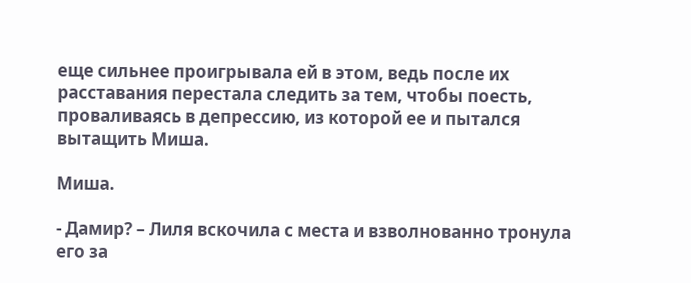еще сильнее проигрывала ей в этом, ведь после их расставания перестала следить за тем, чтобы поесть, проваливаясь в депрессию, из которой ее и пытался вытащить Миша.

Миша.

- Дамир? – Лиля вскочила с места и взволнованно тронула его за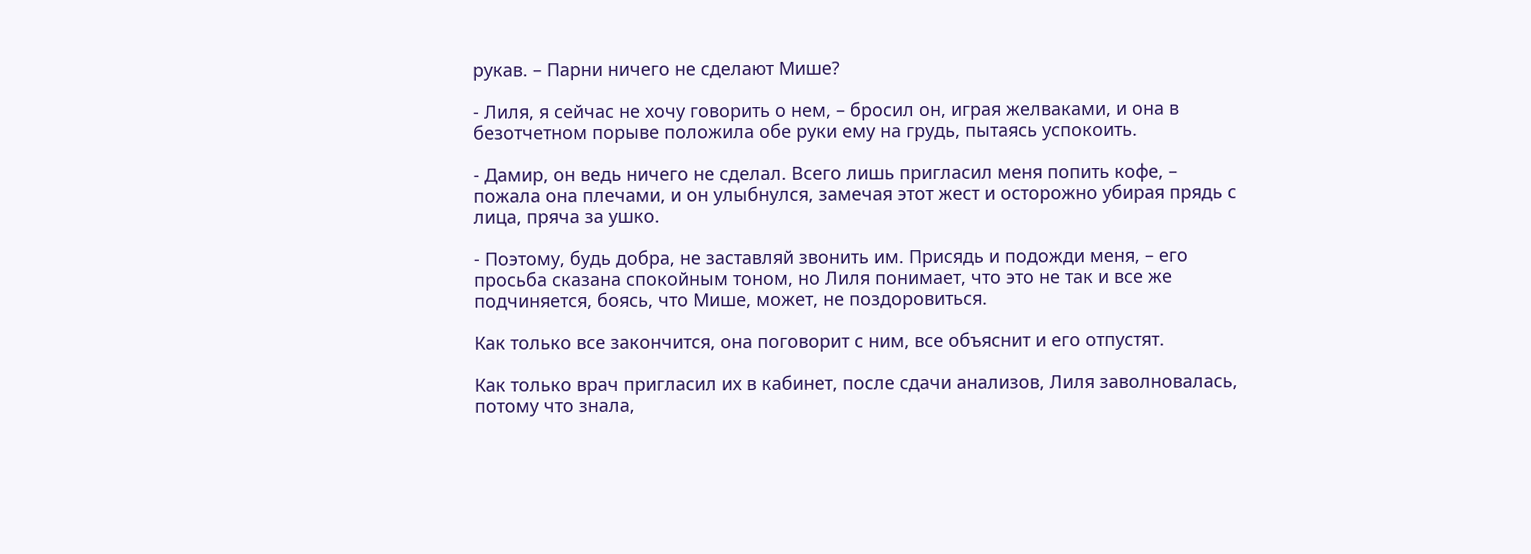рукав. – Парни ничего не сделают Мише?

- Лиля, я сейчас не хочу говорить о нем, – бросил он, играя желваками, и она в безотчетном порыве положила обе руки ему на грудь, пытаясь успокоить.

- Дамир, он ведь ничего не сделал. Всего лишь пригласил меня попить кофе, – пожала она плечами, и он улыбнулся, замечая этот жест и осторожно убирая прядь с лица, пряча за ушко.

- Поэтому, будь добра, не заставляй звонить им. Присядь и подожди меня, – его просьба сказана спокойным тоном, но Лиля понимает, что это не так и все же подчиняется, боясь, что Мише, может, не поздоровиться.

Как только все закончится, она поговорит с ним, все объяснит и его отпустят.

Как только врач пригласил их в кабинет, после сдачи анализов, Лиля заволновалась, потому что знала,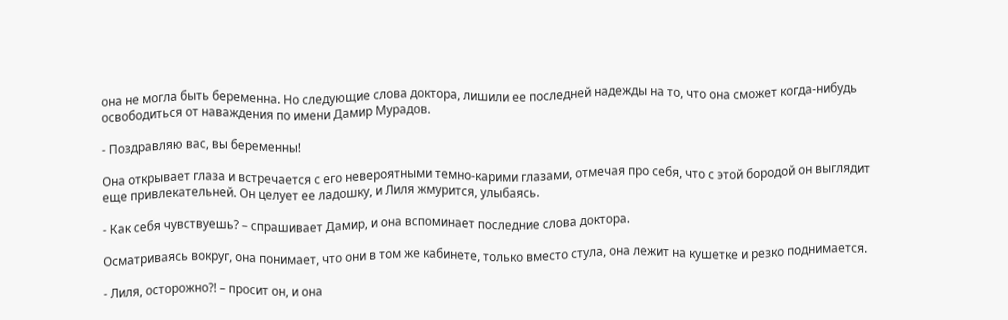она не могла быть беременна. Но следующие слова доктора, лишили ее последней надежды на то, что она сможет когда-нибудь освободиться от наваждения по имени Дамир Мурадов.

- Поздравляю вас, вы беременны!

Она открывает глаза и встречается с его невероятными темно-карими глазами, отмечая про себя, что с этой бородой он выглядит еще привлекательней. Он целует ее ладошку, и Лиля жмурится, улыбаясь.

- Как себя чувствуешь? – спрашивает Дамир, и она вспоминает последние слова доктора.

Осматриваясь вокруг, она понимает, что они в том же кабинете, только вместо стула, она лежит на кушетке и резко поднимается.

- Лиля, осторожно?! – просит он, и она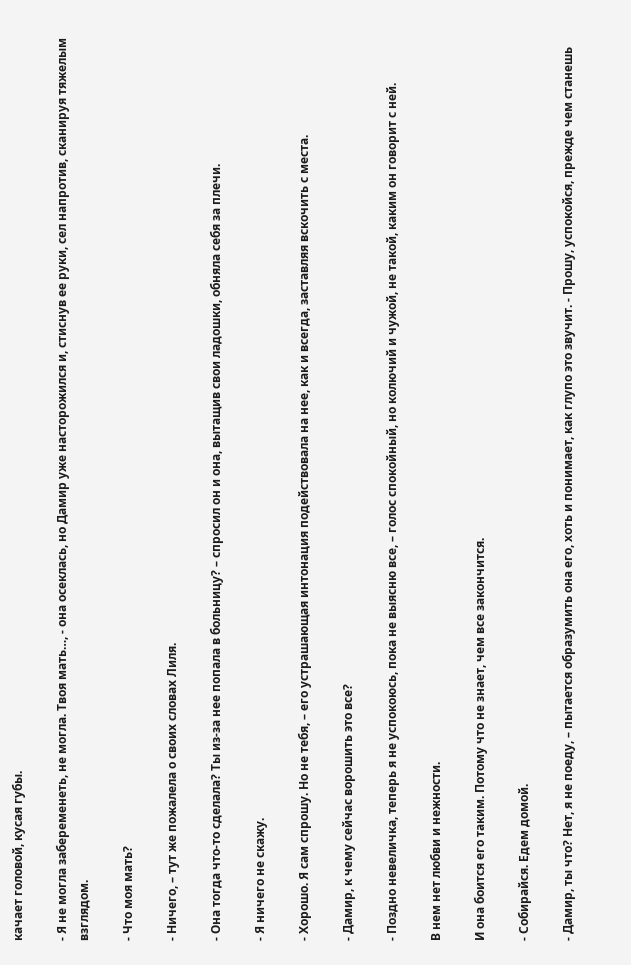качает головой, кусая губы.

- Я не могла забеременеть, не могла. Твоя мать…, - она осеклась, но Дамир уже насторожился и, стиснув ее руки, сел напротив, сканируя тяжелым взглядом.

- Что моя мать?

- Ничего, – тут же пожалела о своих словах Лиля.

- Она тогда что-то сделала? Ты из-за нее попала в больницу? – спросил он и она, вытащив свои ладошки, обняла себя за плечи.

- Я ничего не скажу.

- Хорошо. Я сам спрошу. Но не тебя, – его устрашающая интонация подействовала на нее, как и всегда, заставляя вскочить с места.

- Дамир, к чему сейчас ворошить это все?

- Поздно невеличка, теперь я не успокоюсь, пока не выясню все, – голос спокойный, но колючий и чужой, не такой, каким он говорит с ней.

В нем нет любви и нежности.

И она боится его таким. Потому что не знает, чем все закончится.

- Собирайся. Едем домой.

- Дамир, ты что? Нет, я не поеду, – пытается образумить она его, хоть и понимает, как глупо это звучит. - Прошу, успокойся, прежде чем станешь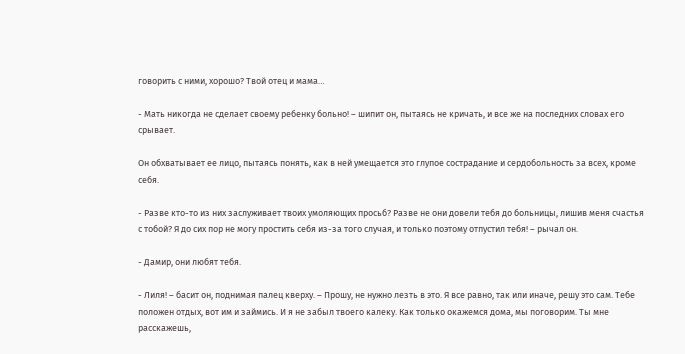говорить с ними, хорошо? Твой отец и мама…

- Мать никогда не сделает своему ребенку больно! – шипит он, пытаясь не кричать, и все же на последних словах его срывает.

Он обхватывает ее лицо, пытаясь понять, как в ней умещается это глупое сострадание и сердобольность за всех, кроме себя.

- Разве кто-то из них заслуживает твоих умоляющих просьб? Разве не они довели тебя до больницы, лишив меня счастья с тобой? Я до сих пор не могу простить себя из-за того случая, и только поэтому отпустил тебя! – рычал он.

- Дамир, они любят тебя.

- Лиля! – басит он, поднимая палец кверху. – Прошу, не нужно лезть в это. Я все равно, так или иначе, решу это сам. Тебе положен отдых, вот им и займись. И я не забыл твоего калеку. Как только окажемся дома, мы поговорим. Ты мне расскажешь,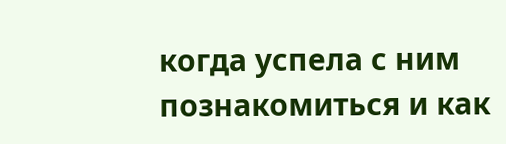когда успела с ним познакомиться и как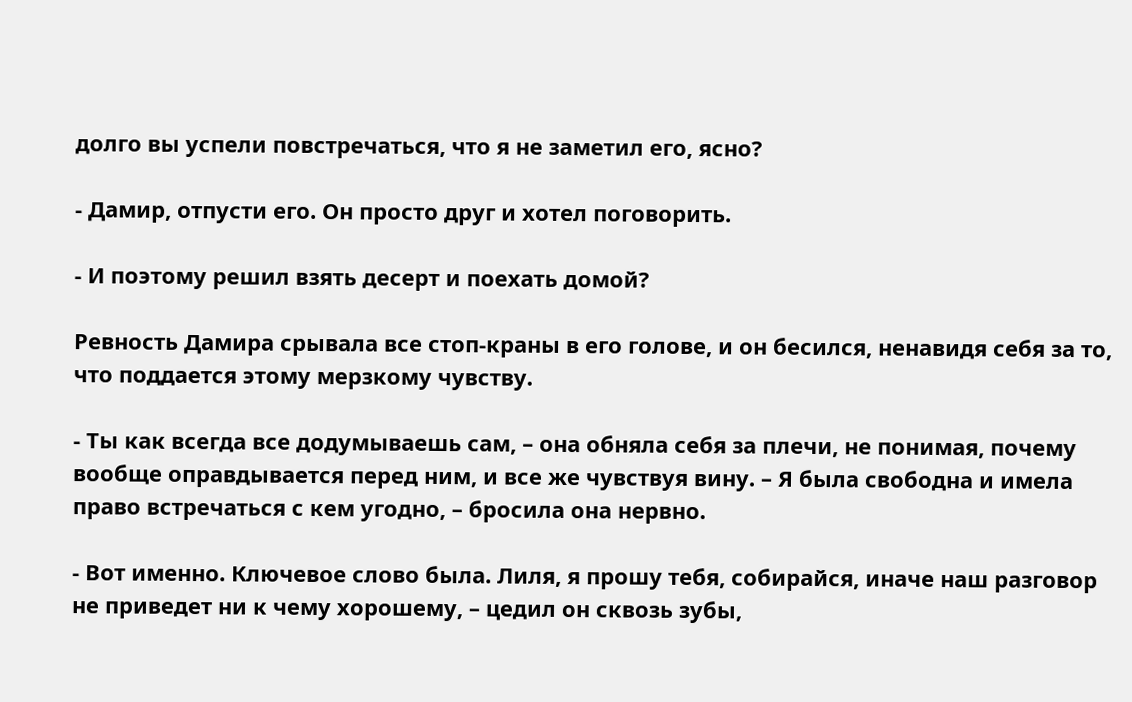долго вы успели повстречаться, что я не заметил его, ясно?

- Дамир, отпусти его. Он просто друг и хотел поговорить.

- И поэтому решил взять десерт и поехать домой?

Ревность Дамира срывала все стоп-краны в его голове, и он бесился, ненавидя себя за то, что поддается этому мерзкому чувству.

- Ты как всегда все додумываешь сам, – она обняла себя за плечи, не понимая, почему вообще оправдывается перед ним, и все же чувствуя вину. – Я была свободна и имела право встречаться с кем угодно, – бросила она нервно.

- Вот именно. Ключевое слово была. Лиля, я прошу тебя, собирайся, иначе наш разговор не приведет ни к чему хорошему, – цедил он сквозь зубы,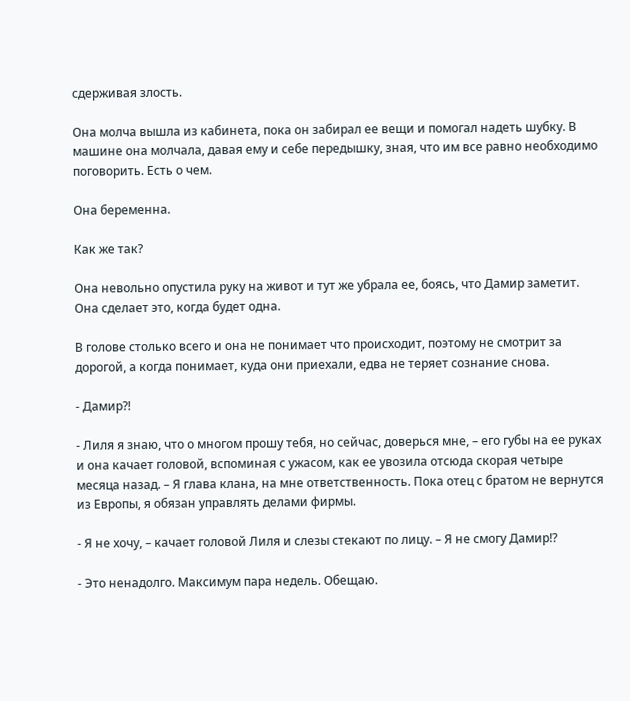сдерживая злость.

Она молча вышла из кабинета, пока он забирал ее вещи и помогал надеть шубку. В машине она молчала, давая ему и себе передышку, зная, что им все равно необходимо поговорить. Есть о чем.

Она беременна.

Как же так?

Она невольно опустила руку на живот и тут же убрала ее, боясь, что Дамир заметит. Она сделает это, когда будет одна.

В голове столько всего и она не понимает что происходит, поэтому не смотрит за дорогой, а когда понимает, куда они приехали, едва не теряет сознание снова.

- Дамир?!

- Лиля я знаю, что о многом прошу тебя, но сейчас, доверься мне, – его губы на ее руках и она качает головой, вспоминая с ужасом, как ее увозила отсюда скорая четыре месяца назад. – Я глава клана, на мне ответственность. Пока отец с братом не вернутся из Европы, я обязан управлять делами фирмы.

- Я не хочу, – качает головой Лиля и слезы стекают по лицу. – Я не смогу Дамир!?

- Это ненадолго. Максимум пара недель. Обещаю.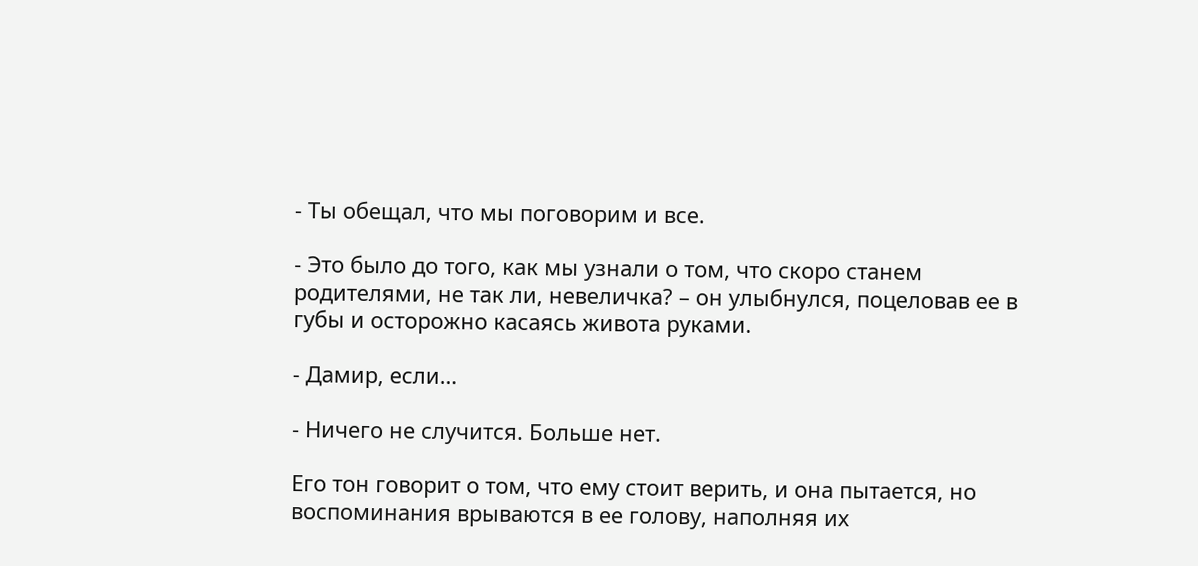- Ты обещал, что мы поговорим и все.

- Это было до того, как мы узнали о том, что скоро станем родителями, не так ли, невеличка? – он улыбнулся, поцеловав ее в губы и осторожно касаясь живота руками.

- Дамир, если…

- Ничего не случится. Больше нет.

Его тон говорит о том, что ему стоит верить, и она пытается, но воспоминания врываются в ее голову, наполняя их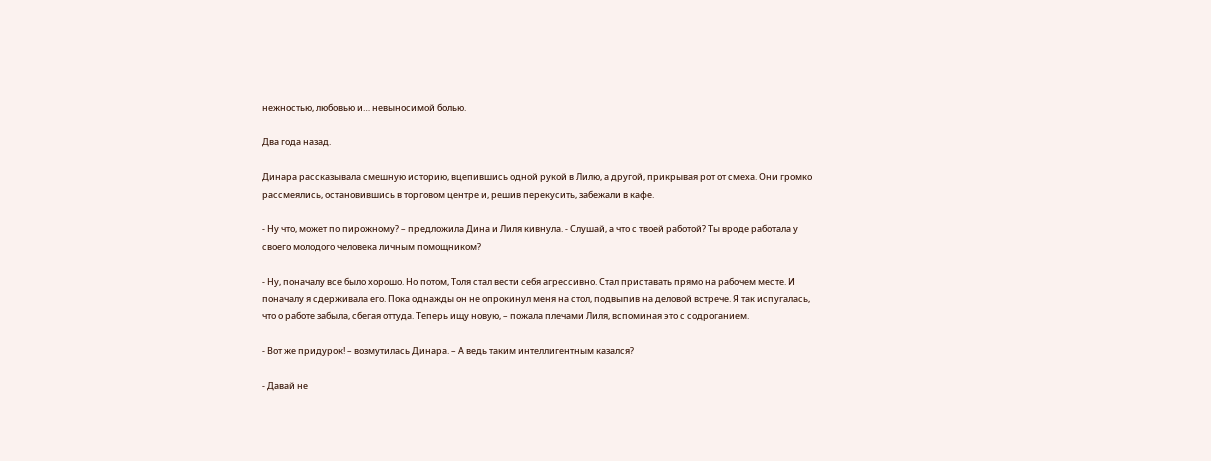нежностью, любовью и… невыносимой болью.

Два года назад.

Динара рассказывала смешную историю, вцепившись одной рукой в Лилю, а другой, прикрывая рот от смеха. Они громко рассмеялись, остановившись в торговом центре и, решив перекусить, забежали в кафе.

- Ну что, может по пирожному? – предложила Дина и Лиля кивнула. - Слушай, а что с твоей работой? Ты вроде работала у своего молодого человека личным помощником?

- Ну, поначалу все было хорошо. Но потом, Толя стал вести себя агрессивно. Стал приставать прямо на рабочем месте. И поначалу я сдерживала его. Пока однажды он не опрокинул меня на стол, подвыпив на деловой встрече. Я так испугалась, что о работе забыла, сбегая оттуда. Теперь ищу новую, – пожала плечами Лиля, вспоминая это с содроганием.

- Вот же придурок! – возмутилась Динара. – А ведь таким интеллигентным казался?

- Давай не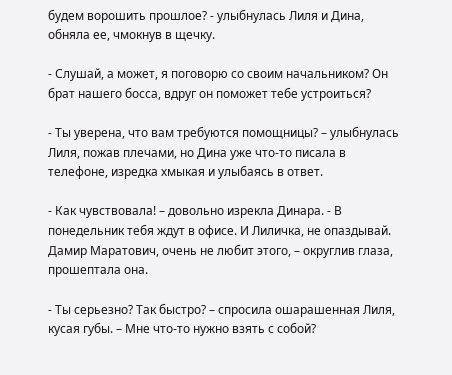будем ворошить прошлое? - улыбнулась Лиля и Дина, обняла ее, чмокнув в щечку.

- Слушай, а может, я поговорю со своим начальником? Он брат нашего босса, вдруг он поможет тебе устроиться?

- Ты уверена, что вам требуются помощницы? – улыбнулась Лиля, пожав плечами, но Дина уже что-то писала в телефоне, изредка хмыкая и улыбаясь в ответ.

- Как чувствовала! – довольно изрекла Динара. - В понедельник тебя ждут в офисе. И Лиличка, не опаздывай. Дамир Маратович, очень не любит этого, – округлив глаза, прошептала она.

- Ты серьезно? Так быстро? – спросила ошарашенная Лиля, кусая губы. – Мне что-то нужно взять с собой?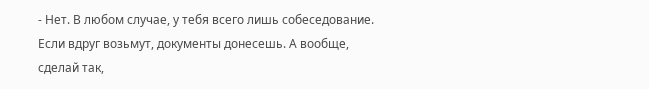- Нет. В любом случае, у тебя всего лишь собеседование. Если вдруг возьмут, документы донесешь. А вообще, сделай так,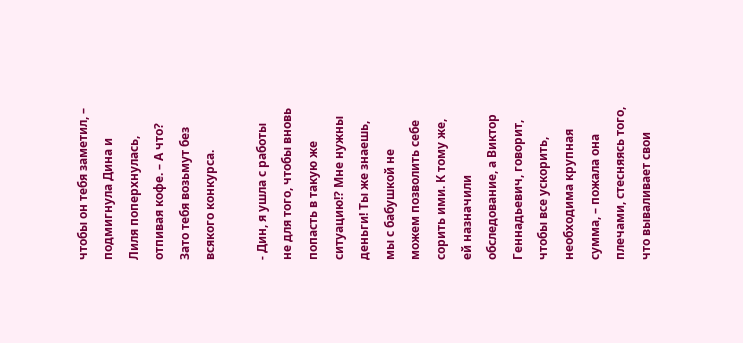чтобы он тебя заметил, – подмигнула Дина и Лиля поперхнулась, отпивая кофе. – А что? Зато тебя возьмут без всякого конкурса.

- Дин, я ушла с работы не для того, чтобы вновь попасть в такую же ситуацию!? Мне нужны деньги! Ты же знаешь, мы с бабушкой не можем позволить себе сорить ими. К тому же, ей назначили обследование, а Виктор Геннадьевич, говорит, чтобы все ускорить, необходима крупная сумма, – пожала она плечами, стесняясь того, что вываливает свои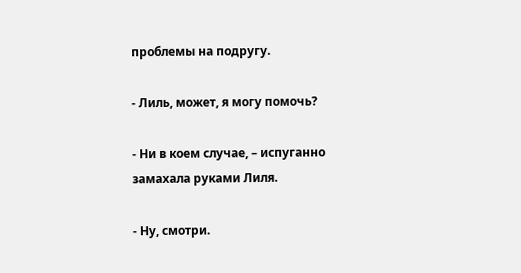проблемы на подругу.

- Лиль, может, я могу помочь?

- Ни в коем случае, – испуганно замахала руками Лиля.

- Ну, смотри.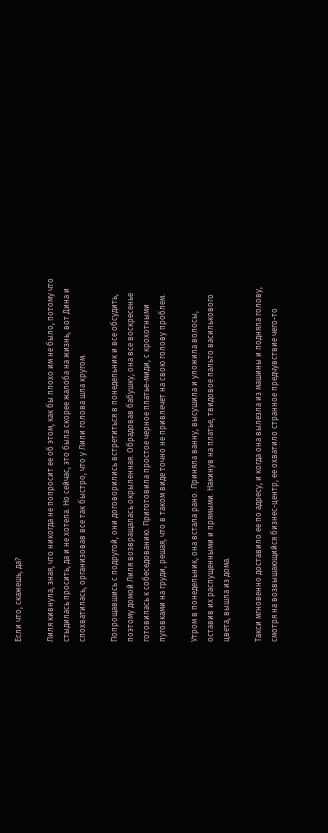Если что, скажешь, да?

Лиля кивнула, зная, что никогда не попросит ее об этом, как бы плохо им не было, потому что стыдилась просить, да и не хотела. Но сейчас, это была скорее жалоба на жизнь, вот Дина и спохватилась, организовав все так быстро, что у Лили голова шла кругом.

Попрощавшись с подругой, они договорились встретиться в понедельник и все обсудить, поэтому домой Лиля возвращалась окрыленная. Обрадовав бабушку, она все воскресенье готовилась к собеседованию. Приготовила простое черное платье-миди, с крохотными пуговками на груди, решая, что в таком виде точно не привлечет на свою голову проблем.

Утром в понедельник, она встала рано. Приняла ванну, высушила и уложила волосы, оставив их распущенными и прямыми. Накинув на платье, твидовое пальто василькового цвета, вышла из дома.

Такси мгновенно доставило ее по адресу, и когда она вылезла из машины и подняла голову, смотря на возвышающийся бизнес-центр, ее охватило странное предчувствие чего-то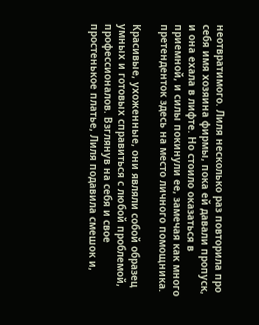неотвратимого. Лиля несколько раз повторила про себя имя хозяина фирмы, пока ей давали пропуск, и она ехала в лифте. Но стоило оказаться в приемной, и силы покинули ее, замечая как много претенденток здесь на место личного помощника.

Красивые, ухоженные, они являли собой образец умных и готовых справиться с любой проблемой, профессионалов. Взглянув на себя и свое простенькое платье, Лиля подавила смешок и,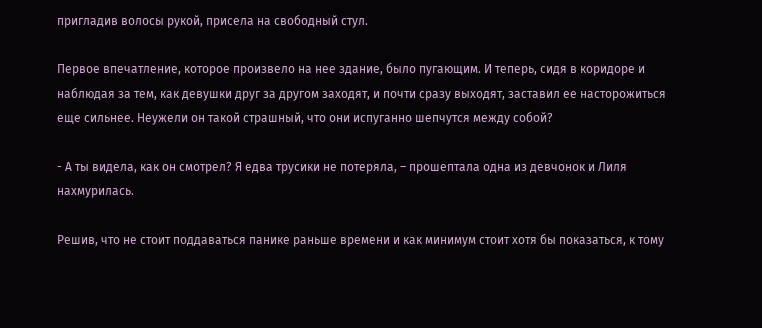пригладив волосы рукой, присела на свободный стул.

Первое впечатление, которое произвело на нее здание, было пугающим. И теперь, сидя в коридоре и наблюдая за тем, как девушки друг за другом заходят, и почти сразу выходят, заставил ее насторожиться еще сильнее. Неужели он такой страшный, что они испуганно шепчутся между собой?

- А ты видела, как он смотрел? Я едва трусики не потеряла, – прошептала одна из девчонок и Лиля нахмурилась.

Решив, что не стоит поддаваться панике раньше времени и как минимум стоит хотя бы показаться, к тому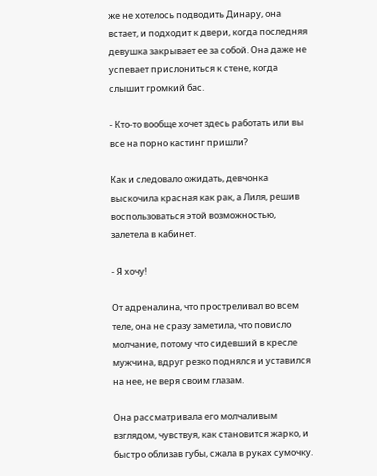же не хотелось подводить Динару, она встает, и подходит к двери, когда последняя девушка закрывает ее за собой. Она даже не успевает прислониться к стене, когда слышит громкий бас.

- Кто-то вообще хочет здесь работать или вы все на порно кастинг пришли?

Как и следовало ожидать, девчонка выскочила красная как рак, а Лиля, решив воспользоваться этой возможностью, залетела в кабинет.

- Я хочу!

От адреналина, что простреливал во всем теле, она не сразу заметила, что повисло молчание, потому что сидевший в кресле мужчина, вдруг резко поднялся и уставился на нее, не веря своим глазам.

Она рассматривала его молчаливым взглядом, чувствуя, как становится жарко, и быстро облизав губы, сжала в руках сумочку.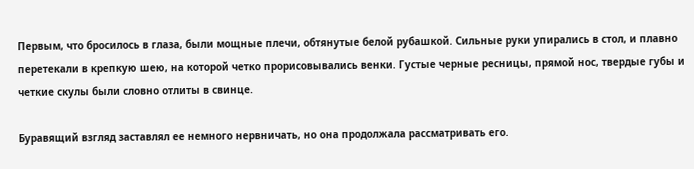Первым, что бросилось в глаза, были мощные плечи, обтянутые белой рубашкой. Сильные руки упирались в стол, и плавно перетекали в крепкую шею, на которой четко прорисовывались венки. Густые черные ресницы, прямой нос, твердые губы и четкие скулы были словно отлиты в свинце.

Буравящий взгляд заставлял ее немного нервничать, но она продолжала рассматривать его.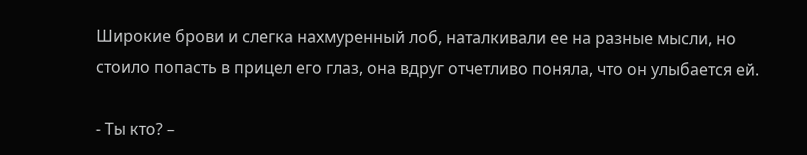Широкие брови и слегка нахмуренный лоб, наталкивали ее на разные мысли, но стоило попасть в прицел его глаз, она вдруг отчетливо поняла, что он улыбается ей.

- Ты кто? –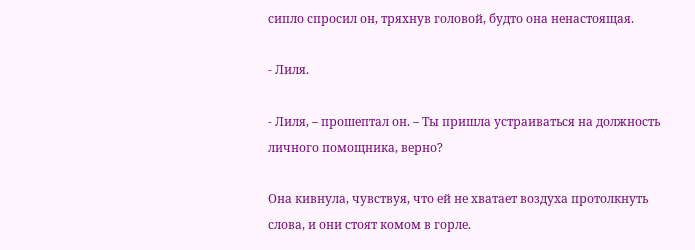сипло спросил он, тряхнув головой, будто она ненастоящая.

- Лиля.

- Лиля, – прошептал он. – Ты пришла устраиваться на должность личного помощника, верно?

Она кивнула, чувствуя, что ей не хватает воздуха протолкнуть слова, и они стоят комом в горле.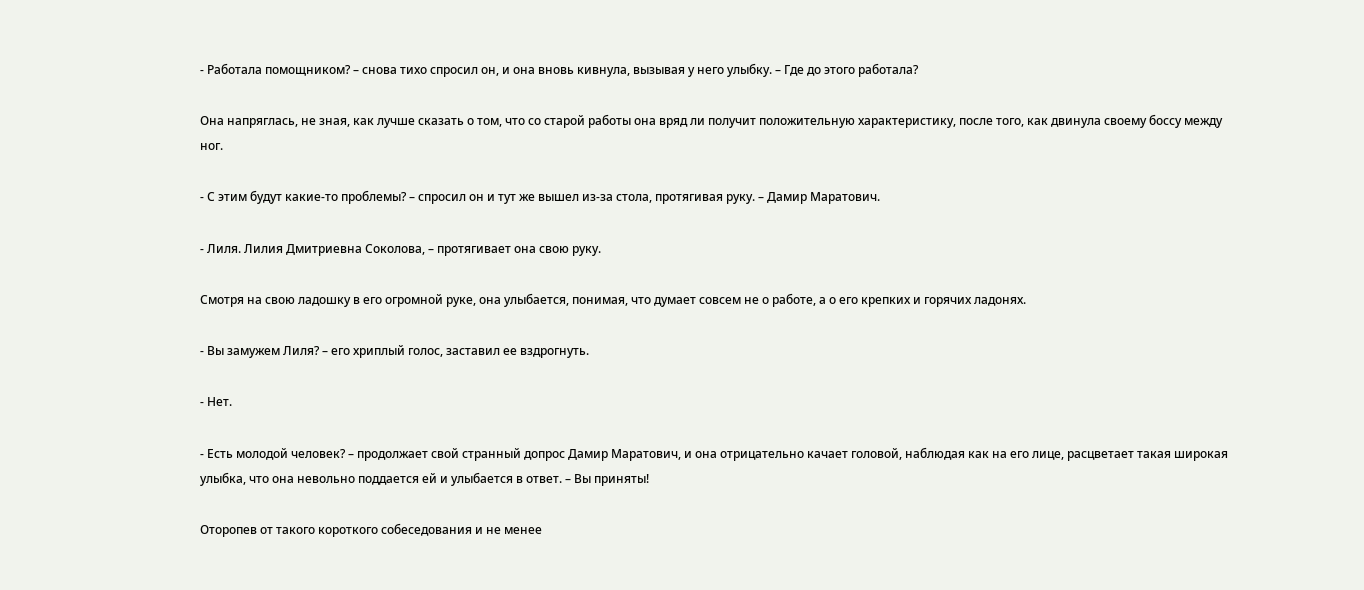- Работала помощником? – снова тихо спросил он, и она вновь кивнула, вызывая у него улыбку. – Где до этого работала?

Она напряглась, не зная, как лучше сказать о том, что со старой работы она вряд ли получит положительную характеристику, после того, как двинула своему боссу между ног.

- С этим будут какие-то проблемы? – спросил он и тут же вышел из-за стола, протягивая руку. – Дамир Маратович.

- Лиля. Лилия Дмитриевна Соколова, – протягивает она свою руку.

Смотря на свою ладошку в его огромной руке, она улыбается, понимая, что думает совсем не о работе, а о его крепких и горячих ладонях.

- Вы замужем Лиля? – его хриплый голос, заставил ее вздрогнуть.

- Нет.

- Есть молодой человек? – продолжает свой странный допрос Дамир Маратович, и она отрицательно качает головой, наблюдая как на его лице, расцветает такая широкая улыбка, что она невольно поддается ей и улыбается в ответ. – Вы приняты!

Оторопев от такого короткого собеседования и не менее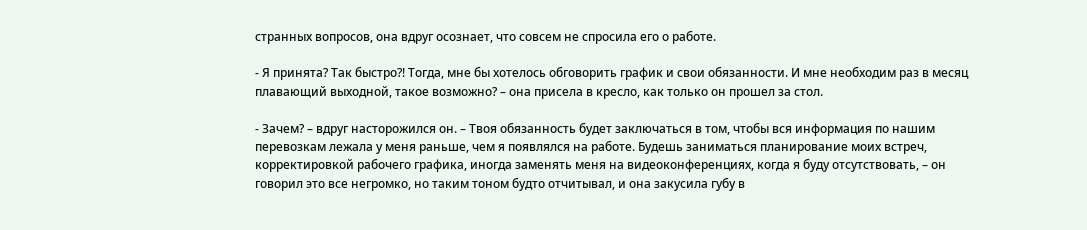странных вопросов, она вдруг осознает, что совсем не спросила его о работе.

- Я принята? Так быстро?! Тогда, мне бы хотелось обговорить график и свои обязанности. И мне необходим раз в месяц плавающий выходной, такое возможно? – она присела в кресло, как только он прошел за стол.

- Зачем? – вдруг насторожился он. – Твоя обязанность будет заключаться в том, чтобы вся информация по нашим перевозкам лежала у меня раньше, чем я появлялся на работе. Будешь заниматься планирование моих встреч, корректировкой рабочего графика, иногда заменять меня на видеоконференциях, когда я буду отсутствовать, – он говорил это все негромко, но таким тоном будто отчитывал, и она закусила губу в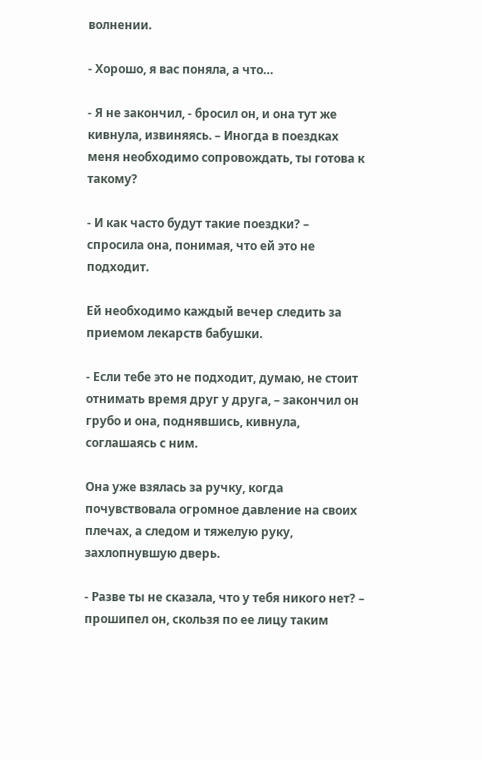волнении.

- Хорошо, я вас поняла, а что…

- Я не закончил, - бросил он, и она тут же кивнула, извиняясь. – Иногда в поездках меня необходимо сопровождать, ты готова к такому?

- И как часто будут такие поездки? – спросила она, понимая, что ей это не подходит.

Ей необходимо каждый вечер следить за приемом лекарств бабушки.

- Если тебе это не подходит, думаю, не стоит отнимать время друг у друга, – закончил он грубо и она, поднявшись, кивнула, соглашаясь с ним.

Она уже взялась за ручку, когда почувствовала огромное давление на своих плечах, а следом и тяжелую руку, захлопнувшую дверь.

- Разве ты не сказала, что у тебя никого нет? – прошипел он, скользя по ее лицу таким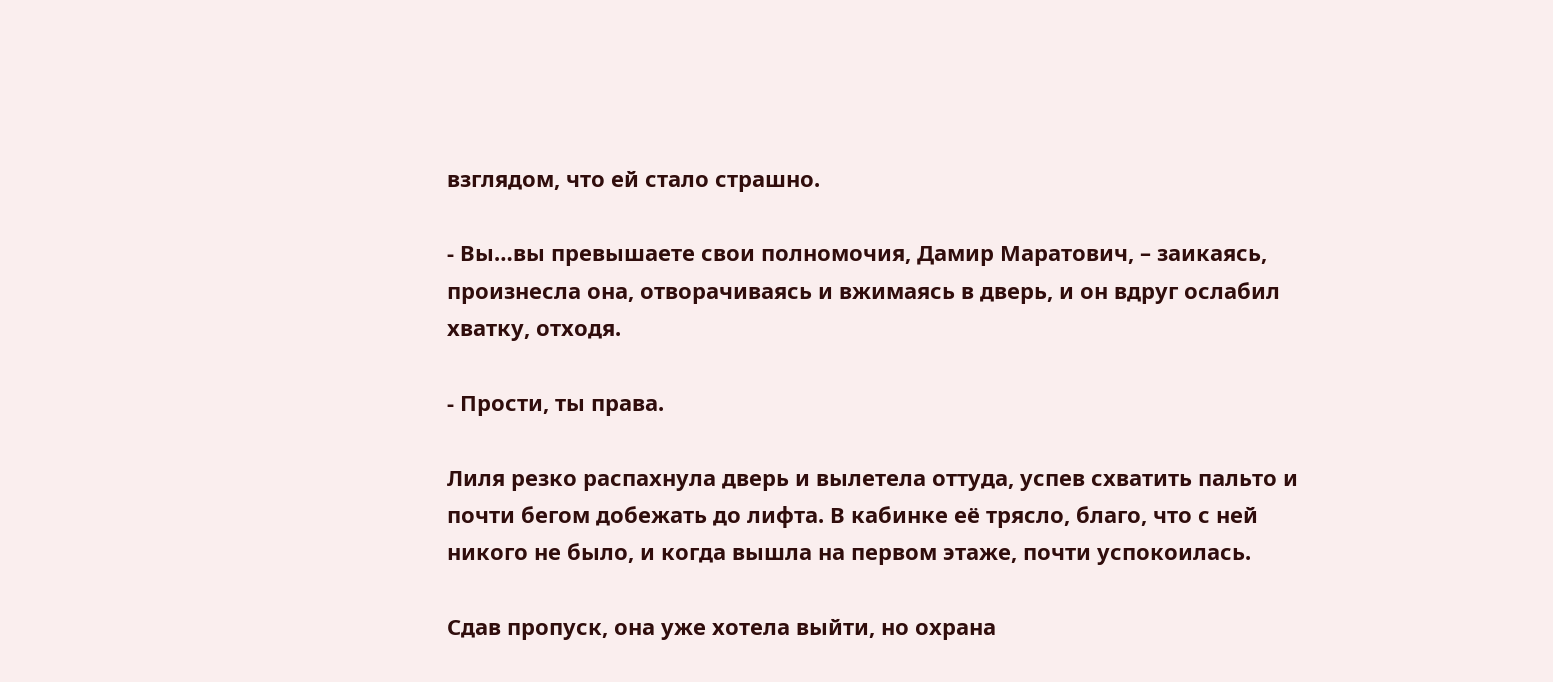взглядом, что ей стало страшно.

- Вы…вы превышаете свои полномочия, Дамир Маратович, – заикаясь, произнесла она, отворачиваясь и вжимаясь в дверь, и он вдруг ослабил хватку, отходя.

- Прости, ты права.

Лиля резко распахнула дверь и вылетела оттуда, успев схватить пальто и почти бегом добежать до лифта. В кабинке её трясло, благо, что с ней никого не было, и когда вышла на первом этаже, почти успокоилась.

Сдав пропуск, она уже хотела выйти, но охрана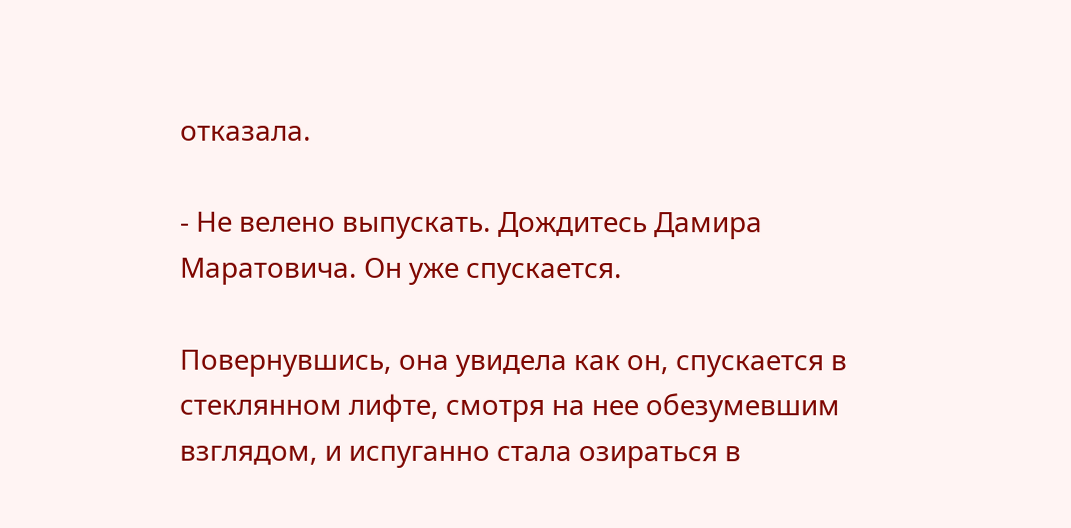отказала.

- Не велено выпускать. Дождитесь Дамира Маратовича. Он уже спускается.

Повернувшись, она увидела как он, спускается в стеклянном лифте, смотря на нее обезумевшим взглядом, и испуганно стала озираться в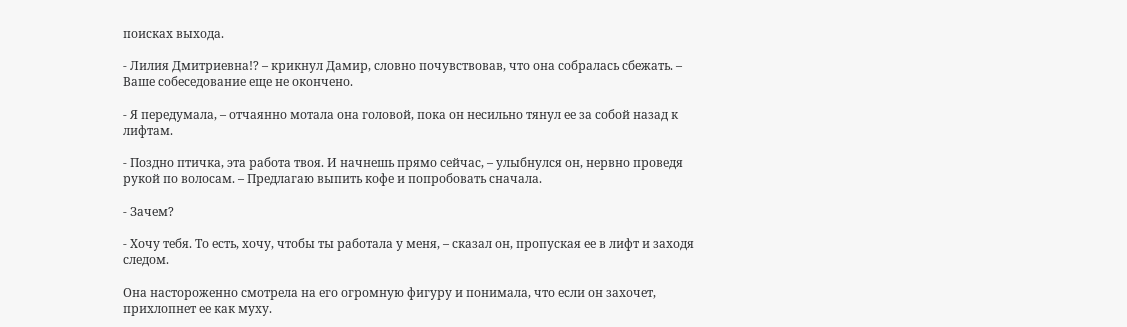поисках выхода.

- Лилия Дмитриевна!? – крикнул Дамир, словно почувствовав, что она собралась сбежать. – Ваше собеседование еще не окончено.

- Я передумала, – отчаянно мотала она головой, пока он несильно тянул ее за собой назад к лифтам.

- Поздно птичка, эта работа твоя. И начнешь прямо сейчас, – улыбнулся он, нервно проведя рукой по волосам. – Предлагаю выпить кофе и попробовать сначала.

- Зачем?

- Хочу тебя. То есть, хочу, чтобы ты работала у меня, – сказал он, пропуская ее в лифт и заходя следом.

Она настороженно смотрела на его огромную фигуру и понимала, что если он захочет, прихлопнет ее как муху.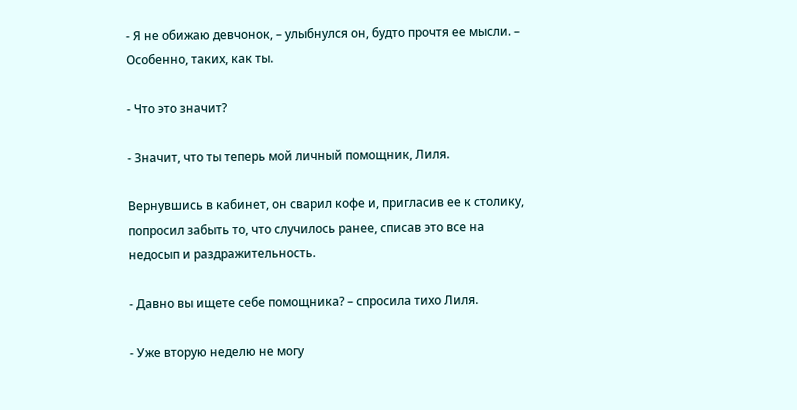- Я не обижаю девчонок, – улыбнулся он, будто прочтя ее мысли. – Особенно, таких, как ты.

- Что это значит?

- Значит, что ты теперь мой личный помощник, Лиля.

Вернувшись в кабинет, он сварил кофе и, пригласив ее к столику, попросил забыть то, что случилось ранее, списав это все на недосып и раздражительность.

- Давно вы ищете себе помощника? – спросила тихо Лиля.

- Уже вторую неделю не могу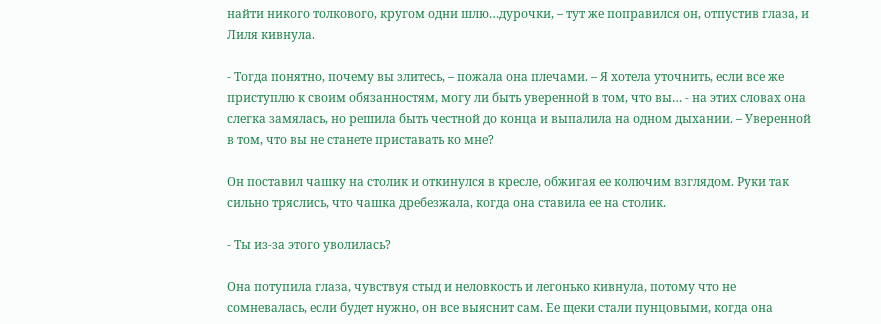найти никого толкового, кругом одни шлю…дурочки, – тут же поправился он, отпустив глаза, и Лиля кивнула.

- Тогда понятно, почему вы злитесь, – пожала она плечами. – Я хотела уточнить, если все же приступлю к своим обязанностям, могу ли быть уверенной в том, что вы… - на этих словах она слегка замялась, но решила быть честной до конца и выпалила на одном дыхании. – Уверенной в том, что вы не станете приставать ко мне?

Он поставил чашку на столик и откинулся в кресле, обжигая ее колючим взглядом. Руки так сильно тряслись, что чашка дребезжала, когда она ставила ее на столик.

- Ты из-за этого уволилась?

Она потупила глаза, чувствуя стыд и неловкость и легонько кивнула, потому что не сомневалась, если будет нужно, он все выяснит сам. Ее щеки стали пунцовыми, когда она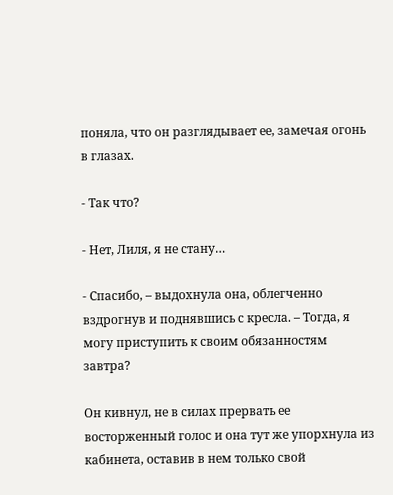поняла, что он разглядывает ее, замечая огонь в глазах.

- Так что?

- Нет, Лиля, я не стану…

- Спасибо, – выдохнула она, облегченно вздрогнув и поднявшись с кресла. – Тогда, я могу приступить к своим обязанностям завтра?

Он кивнул, не в силах прервать ее восторженный голос и она тут же упорхнула из кабинета, оставив в нем только свой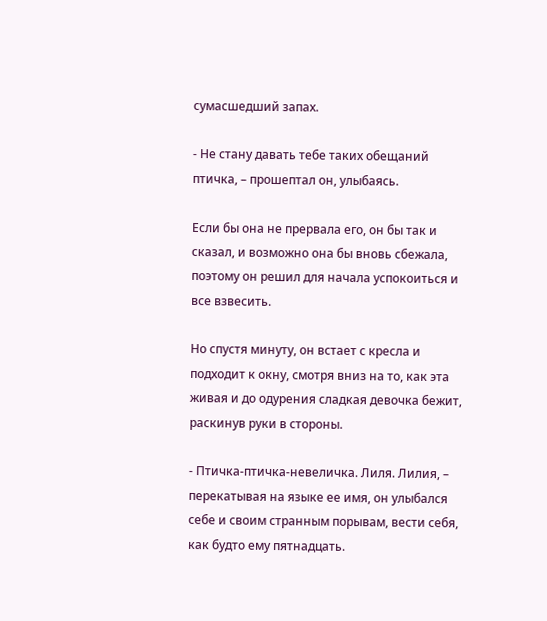сумасшедший запах.

- Не стану давать тебе таких обещаний птичка, – прошептал он, улыбаясь.

Если бы она не прервала его, он бы так и сказал, и возможно она бы вновь сбежала, поэтому он решил для начала успокоиться и все взвесить.

Но спустя минуту, он встает с кресла и подходит к окну, смотря вниз на то, как эта живая и до одурения сладкая девочка бежит, раскинув руки в стороны.

- Птичка-птичка-невеличка. Лиля. Лилия, – перекатывая на языке ее имя, он улыбался себе и своим странным порывам, вести себя, как будто ему пятнадцать.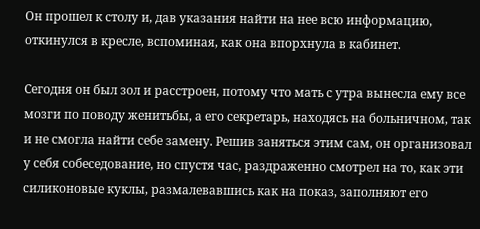Он прошел к столу и, дав указания найти на нее всю информацию, откинулся в кресле, вспоминая, как она впорхнула в кабинет.

Сегодня он был зол и расстроен, потому что мать с утра вынесла ему все мозги по поводу женитьбы, а его секретарь, находясь на больничном, так и не смогла найти себе замену. Решив заняться этим сам, он организовал у себя собеседование, но спустя час, раздраженно смотрел на то, как эти силиконовые куклы, размалевавшись как на показ, заполняют его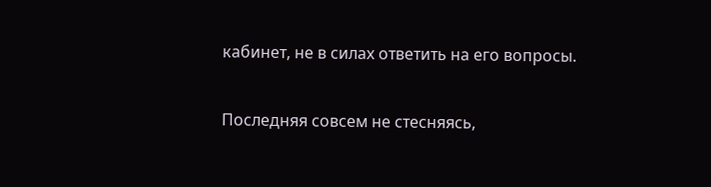кабинет, не в силах ответить на его вопросы.

Последняя совсем не стесняясь,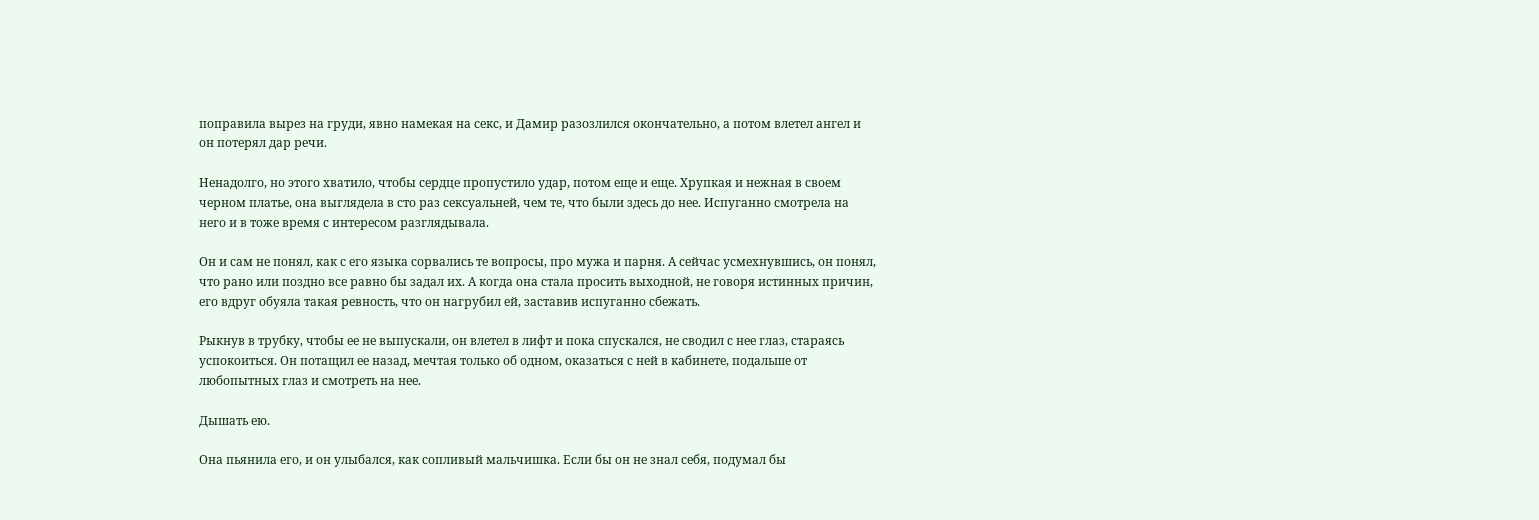поправила вырез на груди, явно намекая на секс, и Дамир разозлился окончательно, а потом влетел ангел и он потерял дар речи.

Ненадолго, но этого хватило, чтобы сердце пропустило удар, потом еще и еще. Хрупкая и нежная в своем черном платье, она выглядела в сто раз сексуальней, чем те, что были здесь до нее. Испуганно смотрела на него и в тоже время с интересом разглядывала.

Он и сам не понял, как с его языка сорвались те вопросы, про мужа и парня. А сейчас усмехнувшись, он понял, что рано или поздно все равно бы задал их. А когда она стала просить выходной, не говоря истинных причин, его вдруг обуяла такая ревность, что он нагрубил ей, заставив испуганно сбежать.

Рыкнув в трубку, чтобы ее не выпускали, он влетел в лифт и пока спускался, не сводил с нее глаз, стараясь успокоиться. Он потащил ее назад, мечтая только об одном, оказаться с ней в кабинете, подальше от любопытных глаз и смотреть на нее.

Дышать ею.

Она пьянила его, и он улыбался, как сопливый мальчишка. Если бы он не знал себя, подумал бы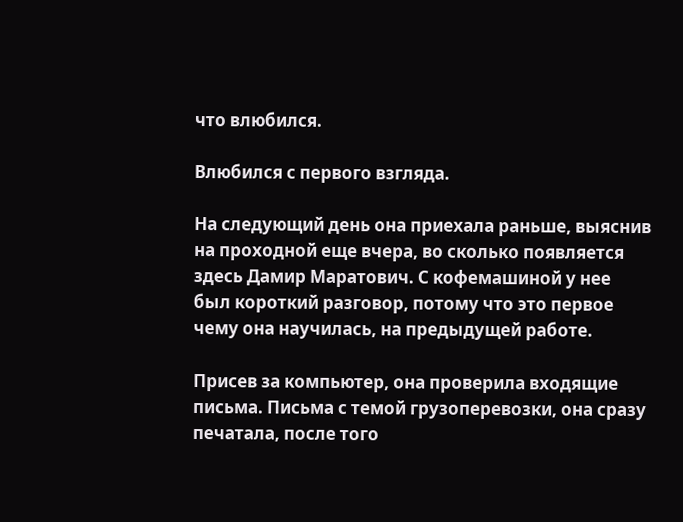что влюбился.

Влюбился с первого взгляда.

На следующий день она приехала раньше, выяснив на проходной еще вчера, во сколько появляется здесь Дамир Маратович. С кофемашиной у нее был короткий разговор, потому что это первое чему она научилась, на предыдущей работе.

Присев за компьютер, она проверила входящие письма. Письма с темой грузоперевозки, она сразу печатала, после того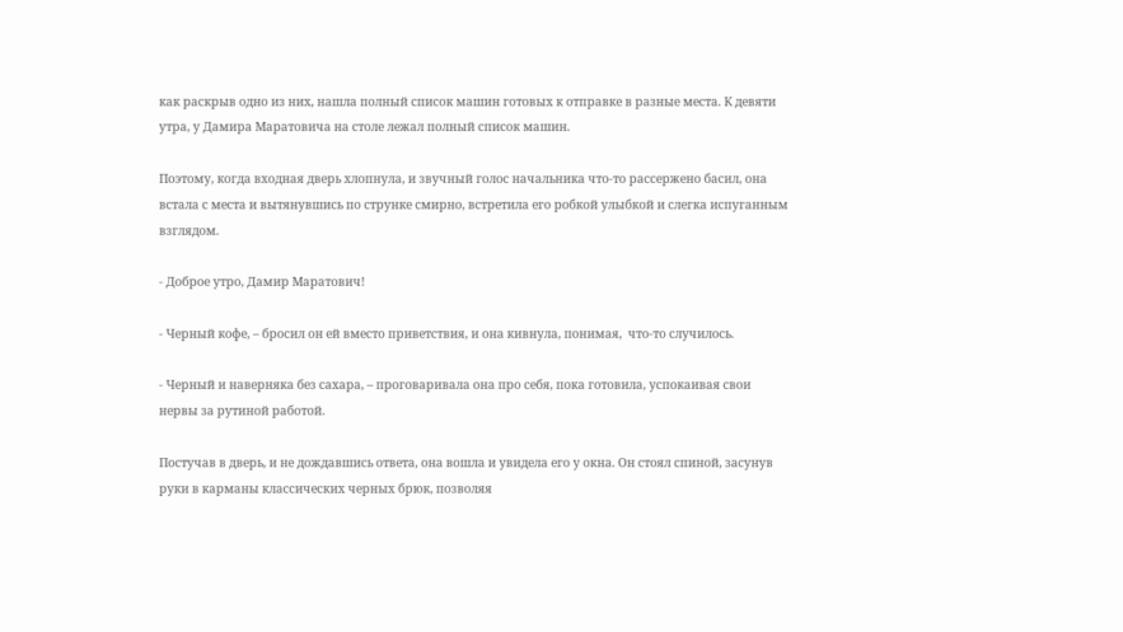как раскрыв одно из них, нашла полный список машин готовых к отправке в разные места. К девяти утра, у Дамира Маратовича на столе лежал полный список машин.

Поэтому, когда входная дверь хлопнула, и звучный голос начальника что-то рассержено басил, она встала с места и вытянувшись по струнке смирно, встретила его робкой улыбкой и слегка испуганным взглядом.

- Доброе утро, Дамир Маратович!

- Черный кофе, – бросил он ей вместо приветствия, и она кивнула, понимая,  что-то случилось.

- Черный и наверняка без сахара, – проговаривала она про себя, пока готовила, успокаивая свои нервы за рутиной работой.

Постучав в дверь, и не дождавшись ответа, она вошла и увидела его у окна. Он стоял спиной, засунув руки в карманы классических черных брюк, позволяя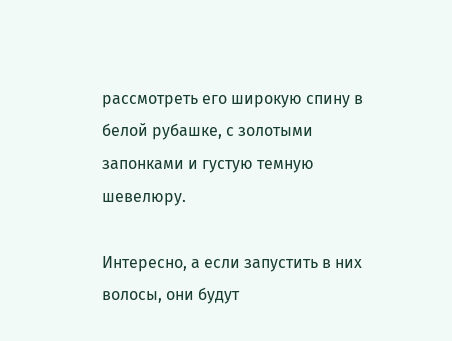рассмотреть его широкую спину в белой рубашке, с золотыми запонками и густую темную шевелюру.

Интересно, а если запустить в них волосы, они будут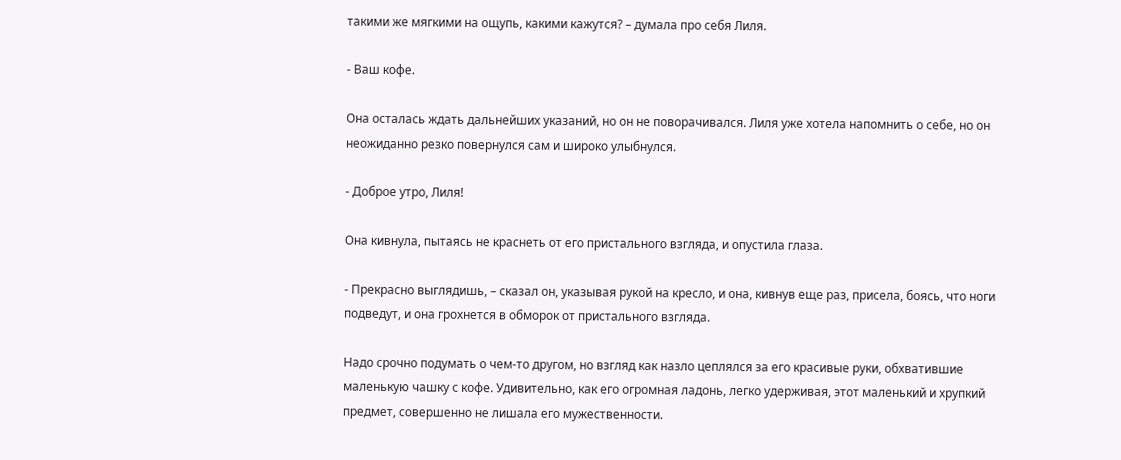такими же мягкими на ощупь, какими кажутся? – думала про себя Лиля.

- Ваш кофе.

Она осталась ждать дальнейших указаний, но он не поворачивался. Лиля уже хотела напомнить о себе, но он неожиданно резко повернулся сам и широко улыбнулся.

- Доброе утро, Лиля!

Она кивнула, пытаясь не краснеть от его пристального взгляда, и опустила глаза.

- Прекрасно выглядишь, – сказал он, указывая рукой на кресло, и она, кивнув еще раз, присела, боясь, что ноги подведут, и она грохнется в обморок от пристального взгляда.

Надо срочно подумать о чем-то другом, но взгляд как назло цеплялся за его красивые руки, обхватившие маленькую чашку с кофе. Удивительно, как его огромная ладонь, легко удерживая, этот маленький и хрупкий предмет, совершенно не лишала его мужественности.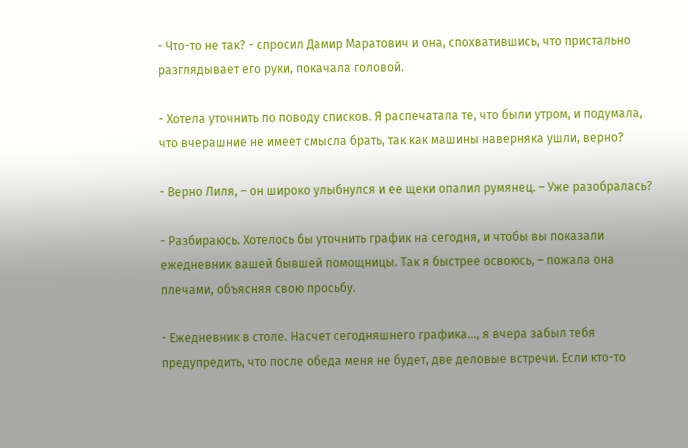- Что-то не так? - спросил Дамир Маратович и она, спохватившись, что пристально разглядывает его руки, покачала головой.

- Хотела уточнить по поводу списков. Я распечатала те, что были утром, и подумала, что вчерашние не имеет смысла брать, так как машины наверняка ушли, верно?

- Верно Лиля, – он широко улыбнулся и ее щеки опалил румянец. – Уже разобралась?

- Разбираюсь. Хотелось бы уточнить график на сегодня, и чтобы вы показали ежедневник вашей бывшей помощницы. Так я быстрее освоюсь, – пожала она плечами, объясняя свою просьбу.

- Ежедневник в столе. Насчет сегодняшнего графика…, я вчера забыл тебя предупредить, что после обеда меня не будет, две деловые встречи. Если кто-то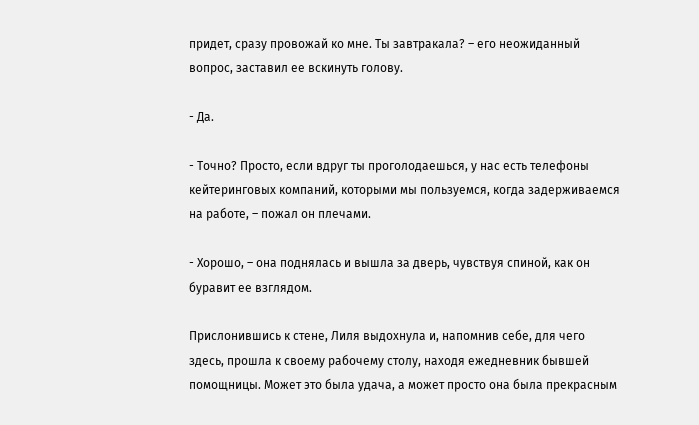придет, сразу провожай ко мне. Ты завтракала? – его неожиданный вопрос, заставил ее вскинуть голову.

- Да.

- Точно? Просто, если вдруг ты проголодаешься, у нас есть телефоны кейтеринговых компаний, которыми мы пользуемся, когда задерживаемся на работе, – пожал он плечами.

- Хорошо, – она поднялась и вышла за дверь, чувствуя спиной, как он буравит ее взглядом.

Прислонившись к стене, Лиля выдохнула и, напомнив себе, для чего здесь, прошла к своему рабочему столу, находя ежедневник бывшей помощницы. Может это была удача, а может просто она была прекрасным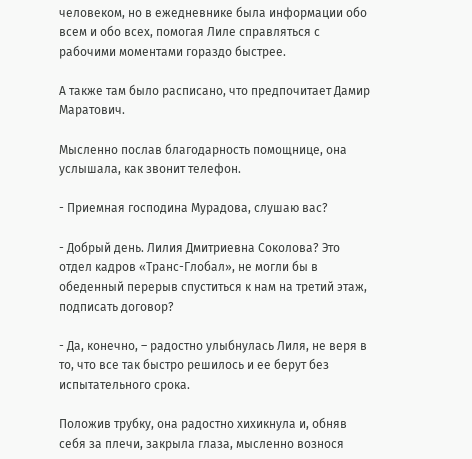человеком, но в ежедневнике была информации обо всем и обо всех, помогая Лиле справляться с рабочими моментами гораздо быстрее.

А также там было расписано, что предпочитает Дамир Маратович.

Мысленно послав благодарность помощнице, она услышала, как звонит телефон.

- Приемная господина Мурадова, слушаю вас?

- Добрый день. Лилия Дмитриевна Соколова? Это отдел кадров «Транс-Глобал», не могли бы в обеденный перерыв спуститься к нам на третий этаж, подписать договор?

- Да, конечно, – радостно улыбнулась Лиля, не веря в то, что все так быстро решилось и ее берут без испытательного срока.

Положив трубку, она радостно хихикнула и, обняв себя за плечи, закрыла глаза, мысленно вознося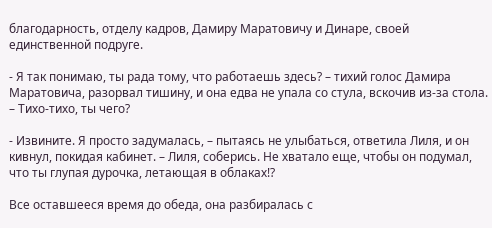благодарность, отделу кадров, Дамиру Маратовичу и Динаре, своей единственной подруге.

- Я так понимаю, ты рада тому, что работаешь здесь? – тихий голос Дамира Маратовича, разорвал тишину, и она едва не упала со стула, вскочив из-за стола. – Тихо-тихо, ты чего?

- Извините. Я просто задумалась, – пытаясь не улыбаться, ответила Лиля, и он кивнул, покидая кабинет. – Лиля, соберись. Не хватало еще, чтобы он подумал, что ты глупая дурочка, летающая в облаках!?

Все оставшееся время до обеда, она разбиралась с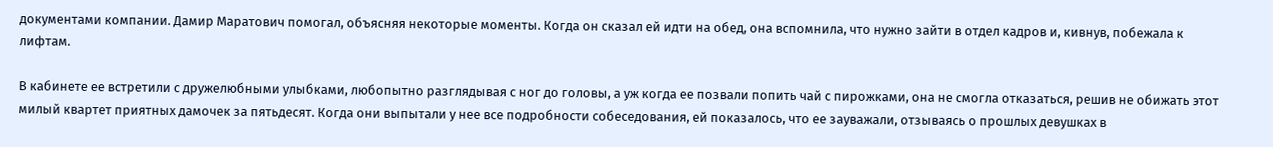документами компании. Дамир Маратович помогал, объясняя некоторые моменты. Когда он сказал ей идти на обед, она вспомнила, что нужно зайти в отдел кадров и, кивнув, побежала к лифтам.

В кабинете ее встретили с дружелюбными улыбками, любопытно разглядывая с ног до головы, а уж когда ее позвали попить чай с пирожками, она не смогла отказаться, решив не обижать этот милый квартет приятных дамочек за пятьдесят. Когда они выпытали у нее все подробности собеседования, ей показалось, что ее зауважали, отзываясь о прошлых девушках в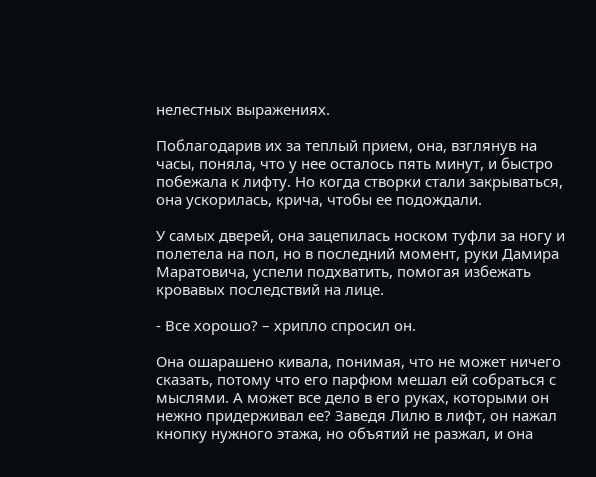нелестных выражениях.

Поблагодарив их за теплый прием, она, взглянув на часы, поняла, что у нее осталось пять минут, и быстро побежала к лифту. Но когда створки стали закрываться, она ускорилась, крича, чтобы ее подождали.

У самых дверей, она зацепилась носком туфли за ногу и полетела на пол, но в последний момент, руки Дамира Маратовича, успели подхватить, помогая избежать кровавых последствий на лице.

- Все хорошо? – хрипло спросил он.

Она ошарашено кивала, понимая, что не может ничего сказать, потому что его парфюм мешал ей собраться с мыслями. А может все дело в его руках, которыми он нежно придерживал ее? Заведя Лилю в лифт, он нажал кнопку нужного этажа, но объятий не разжал, и она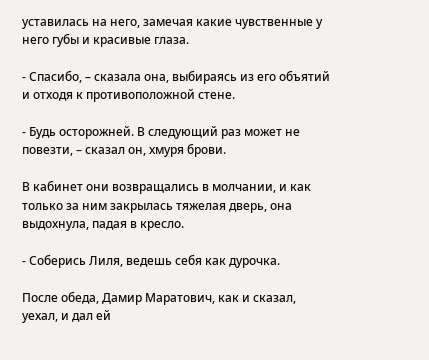уставилась на него, замечая какие чувственные у него губы и красивые глаза.

- Спасибо, – сказала она, выбираясь из его объятий и отходя к противоположной стене.

- Будь осторожней. В следующий раз может не повезти, – сказал он, хмуря брови.

В кабинет они возвращались в молчании, и как только за ним закрылась тяжелая дверь, она выдохнула, падая в кресло.

- Соберись Лиля, ведешь себя как дурочка.

После обеда, Дамир Маратович, как и сказал, уехал, и дал ей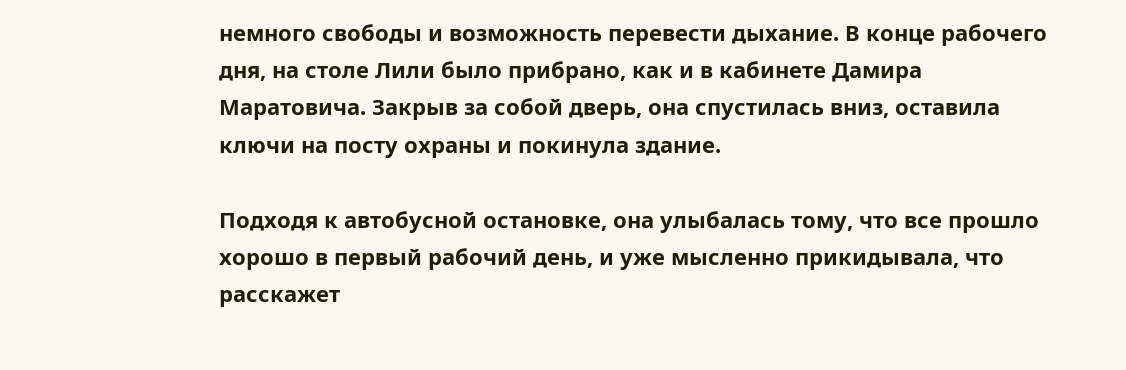немного свободы и возможность перевести дыхание. В конце рабочего дня, на столе Лили было прибрано, как и в кабинете Дамира Маратовича. Закрыв за собой дверь, она спустилась вниз, оставила ключи на посту охраны и покинула здание.

Подходя к автобусной остановке, она улыбалась тому, что все прошло хорошо в первый рабочий день, и уже мысленно прикидывала, что расскажет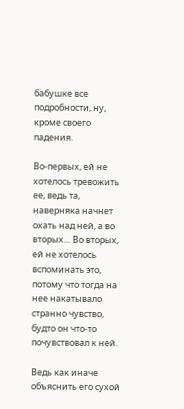бабушке все подробности, ну, кроме своего падения.

Во-первых, ей не хотелось тревожить ее, ведь та, наверняка начнет охать над ней, а во вторых… Во вторых, ей не хотелось вспоминать это, потому что тогда на нее накатывало странно чувство, будто он что-то почувствовал к ней.

Ведь как иначе объяснить его сухой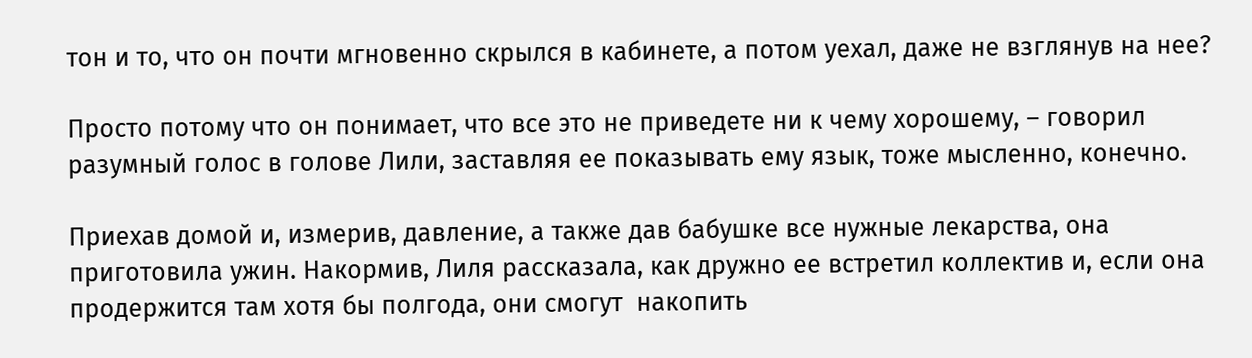тон и то, что он почти мгновенно скрылся в кабинете, а потом уехал, даже не взглянув на нее?

Просто потому что он понимает, что все это не приведете ни к чему хорошему, – говорил разумный голос в голове Лили, заставляя ее показывать ему язык, тоже мысленно, конечно.

Приехав домой и, измерив, давление, а также дав бабушке все нужные лекарства, она приготовила ужин. Накормив, Лиля рассказала, как дружно ее встретил коллектив и, если она продержится там хотя бы полгода, они смогут  накопить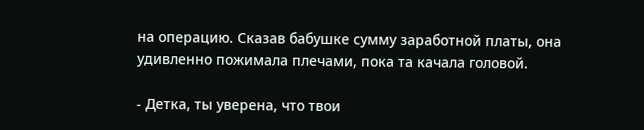на операцию. Сказав бабушке сумму заработной платы, она удивленно пожимала плечами, пока та качала головой.

- Детка, ты уверена, что твои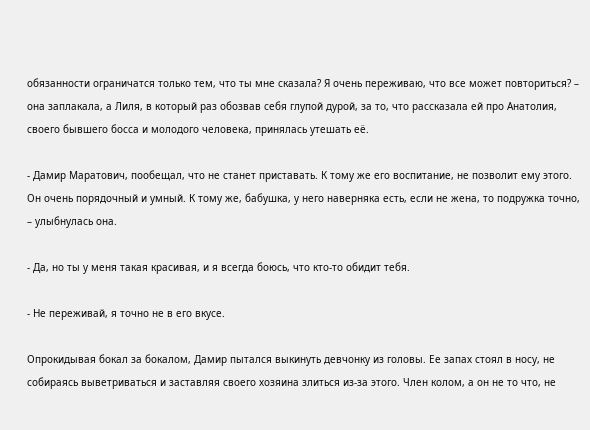обязанности ограничатся только тем, что ты мне сказала? Я очень переживаю, что все может повториться? – она заплакала, а Лиля, в который раз обозвав себя глупой дурой, за то, что рассказала ей про Анатолия, своего бывшего босса и молодого человека, принялась утешать её.

- Дамир Маратович, пообещал, что не станет приставать. К тому же его воспитание, не позволит ему этого. Он очень порядочный и умный. К тому же, бабушка, у него наверняка есть, если не жена, то подружка точно, – улыбнулась она.

- Да, но ты у меня такая красивая, и я всегда боюсь, что кто-то обидит тебя.

- Не переживай, я точно не в его вкусе.

Опрокидывая бокал за бокалом, Дамир пытался выкинуть девчонку из головы. Ее запах стоял в носу, не собираясь выветриваться и заставляя своего хозяина злиться из-за этого. Член колом, а он не то что, не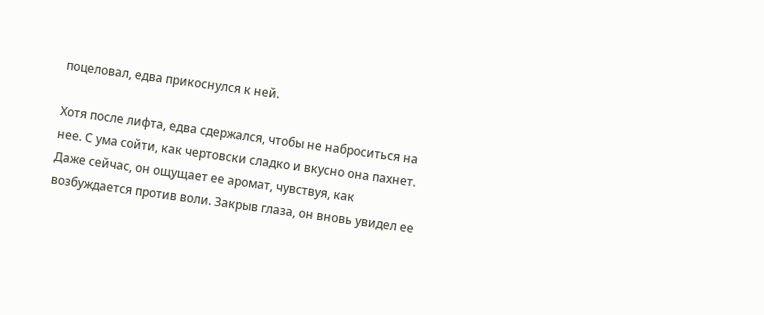поцеловал, едва прикоснулся к ней.

Хотя после лифта, едва сдержался, чтобы не наброситься на нее. С ума сойти, как чертовски сладко и вкусно она пахнет. Даже сейчас, он ощущает ее аромат, чувствуя, как возбуждается против воли. Закрыв глаза, он вновь увидел ее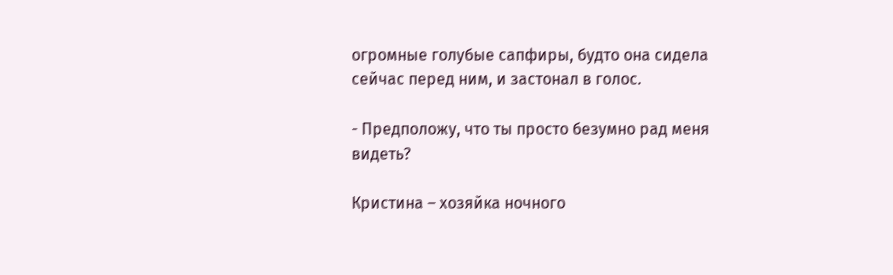огромные голубые сапфиры, будто она сидела сейчас перед ним, и застонал в голос.

- Предположу, что ты просто безумно рад меня видеть?

Кристина – хозяйка ночного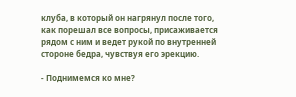клуба, в который он нагрянул после того, как порешал все вопросы, присаживается рядом с ним и ведет рукой по внутренней стороне бедра, чувствуя его эрекцию.

- Поднимемся ко мне?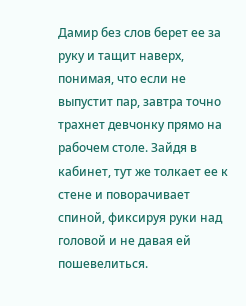Дамир без слов берет ее за руку и тащит наверх, понимая, что если не выпустит пар, завтра точно трахнет девчонку прямо на рабочем столе. Зайдя в кабинет, тут же толкает ее к стене и поворачивает спиной, фиксируя руки над головой и не давая ей пошевелиться.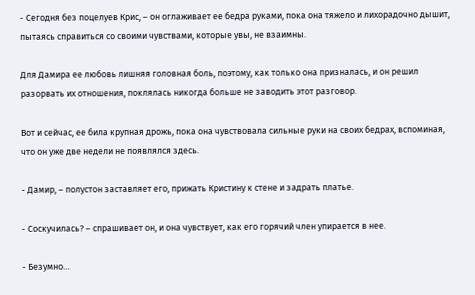- Сегодня без поцелуев Крис, – он оглаживает ее бедра руками, пока она тяжело и лихорадочно дышит, пытаясь справиться со своими чувствами, которые увы, не взаимны.

Для Дамира ее любовь лишняя головная боль, поэтому, как только она призналась, и он решил разорвать их отношения, поклялась никогда больше не заводить этот разговор.

Вот и сейчас, ее била крупная дрожь, пока она чувствовала сильные руки на своих бедрах, вспоминая, что он уже две недели не появлялся здесь.

- Дамир, – полустон заставляет его, прижать Кристину к стене и задрать платье.

- Соскучилась? – спрашивает он, и она чувствует, как его горячий член упирается в нее.

- Безумно…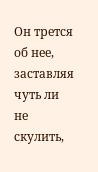Он трется об нее, заставляя чуть ли не скулить,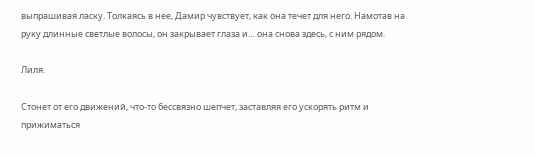выпрашивая ласку. Толкаясь в нее, Дамир чувствует, как она течет для него. Намотав на руку длинные светлые волосы, он закрывает глаза и… она снова здесь, с ним рядом.

Лиля.

Стонет от его движений, что-то бессвязно шепчет, заставляя его ускорять ритм и прижиматься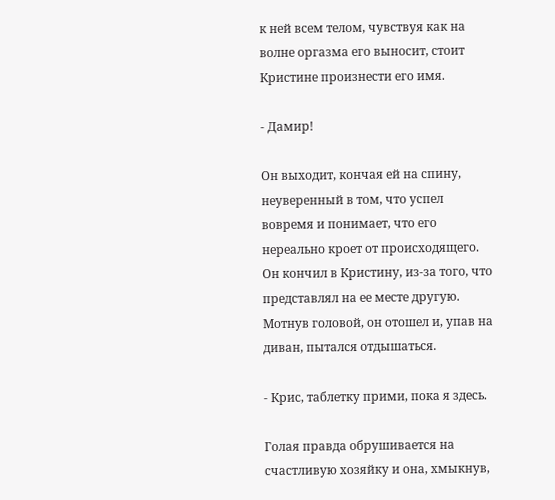к ней всем телом, чувствуя как на волне оргазма его выносит, стоит Кристине произнести его имя.

- Дамир!

Он выходит, кончая ей на спину, неуверенный в том, что успел вовремя и понимает, что его нереально кроет от происходящего. Он кончил в Кристину, из-за того, что представлял на ее месте другую. Мотнув головой, он отошел и, упав на диван, пытался отдышаться.

- Крис, таблетку прими, пока я здесь.

Голая правда обрушивается на счастливую хозяйку и она, хмыкнув,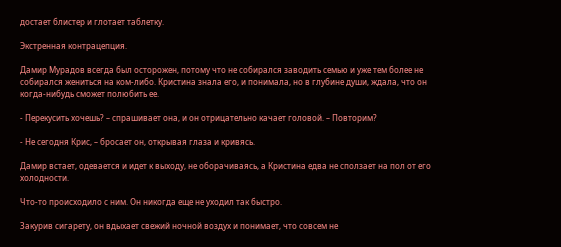достает блистер и глотает таблетку.

Экстренная контрацепция.

Дамир Мурадов всегда был осторожен, потому что не собирался заводить семью и уже тем более не собирался жениться на ком-либо. Кристина знала его, и понимала, но в глубине души, ждала, что он когда-нибудь сможет полюбить ее.

- Перекусить хочешь? – спрашивает она, и он отрицательно качает головой. – Повторим?

- Не сегодня Крис, – бросает он, открывая глаза и кривясь.

Дамир встает, одевается и идет к выходу, не оборачиваясь, а Кристина едва не сползает на пол от его холодности.

Что-то происходило с ним. Он никогда еще не уходил так быстро.

Закурив сигарету, он вдыхает свежий ночной воздух и понимает, что совсем не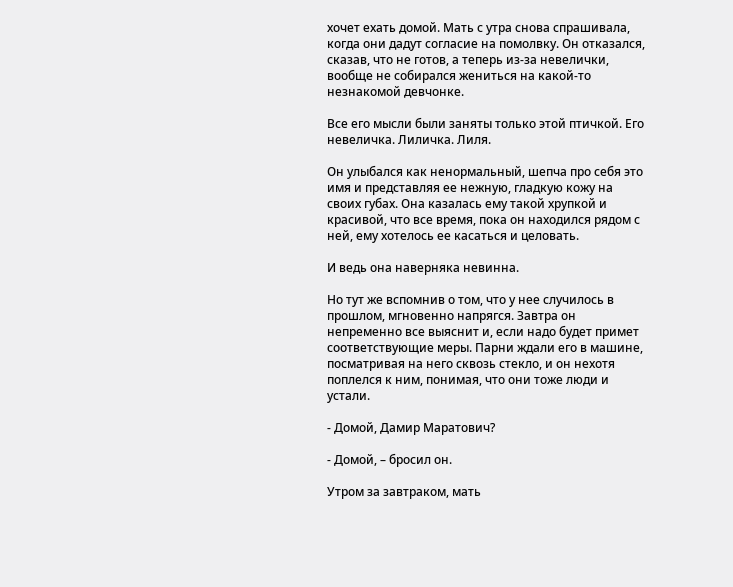хочет ехать домой. Мать с утра снова спрашивала, когда они дадут согласие на помолвку. Он отказался, сказав, что не готов, а теперь из-за невелички, вообще не собирался жениться на какой-то незнакомой девчонке.

Все его мысли были заняты только этой птичкой. Его невеличка. Лиличка. Лиля.

Он улыбался как ненормальный, шепча про себя это имя и представляя ее нежную, гладкую кожу на своих губах. Она казалась ему такой хрупкой и красивой, что все время, пока он находился рядом с ней, ему хотелось ее касаться и целовать.

И ведь она наверняка невинна.

Но тут же вспомнив о том, что у нее случилось в прошлом, мгновенно напрягся. Завтра он непременно все выяснит и, если надо будет примет соответствующие меры. Парни ждали его в машине, посматривая на него сквозь стекло, и он нехотя поплелся к ним, понимая, что они тоже люди и устали.

- Домой, Дамир Маратович?

- Домой, – бросил он.

Утром за завтраком, мать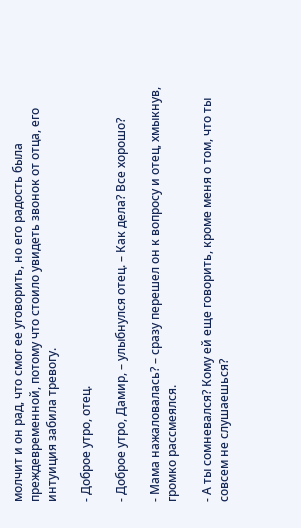молчит и он рад, что смог ее уговорить, но его радость была преждевременной, потому что стоило увидеть звонок от отца, его интуиция забила тревогу.

- Доброе утро, отец.

- Доброе утро, Дамир, – улыбнулся отец. – Как дела? Все хорошо?

- Мама нажаловалась? – сразу перешел он к вопросу и отец, хмыкнув, громко рассмеялся.

- А ты сомневался? Кому ей еще говорить, кроме меня о том, что ты совсем не слушаешься?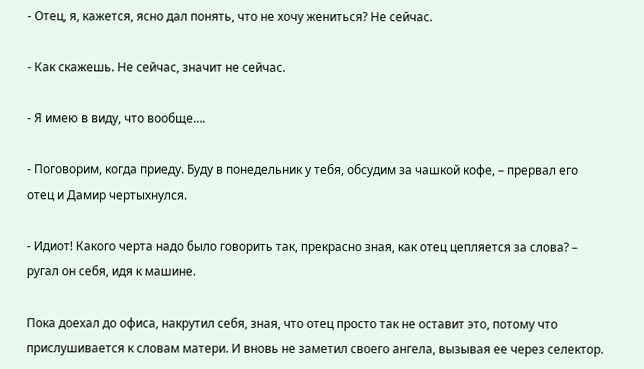- Отец, я, кажется, ясно дал понять, что не хочу жениться? Не сейчас.

- Как скажешь. Не сейчас, значит не сейчас.

- Я имею в виду, что вообще….

- Поговорим, когда приеду. Буду в понедельник у тебя, обсудим за чашкой кофе, – прервал его отец и Дамир чертыхнулся.

- Идиот! Какого черта надо было говорить так, прекрасно зная, как отец цепляется за слова? – ругал он себя, идя к машине.

Пока доехал до офиса, накрутил себя, зная, что отец просто так не оставит это, потому что прислушивается к словам матери. И вновь не заметил своего ангела, вызывая ее через селектор.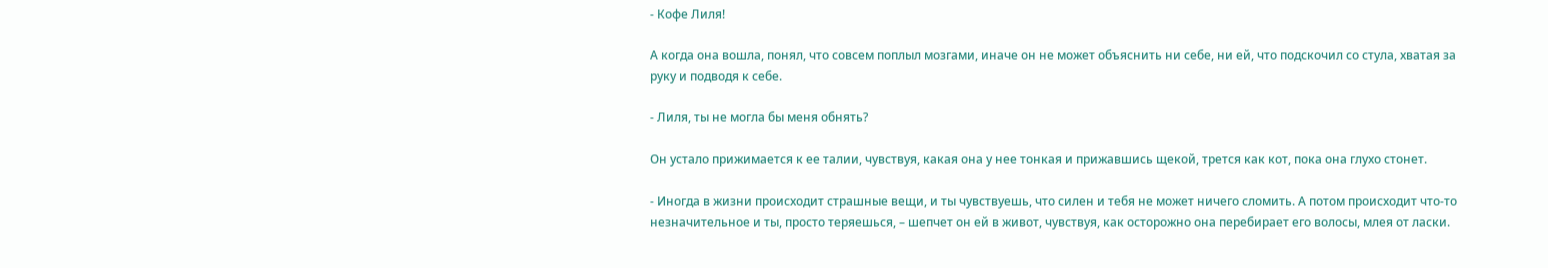- Кофе Лиля!

А когда она вошла, понял, что совсем поплыл мозгами, иначе он не может объяснить ни себе, ни ей, что подскочил со стула, хватая за руку и подводя к себе.

- Лиля, ты не могла бы меня обнять?

Он устало прижимается к ее талии, чувствуя, какая она у нее тонкая и прижавшись щекой, трется как кот, пока она глухо стонет.

- Иногда в жизни происходит страшные вещи, и ты чувствуешь, что силен и тебя не может ничего сломить. А потом происходит что-то незначительное и ты, просто теряешься, – шепчет он ей в живот, чувствуя, как осторожно она перебирает его волосы, млея от ласки.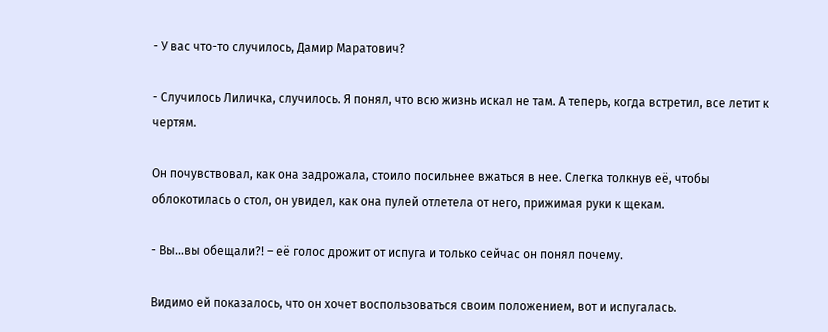- У вас что-то случилось, Дамир Маратович?

- Случилось Лиличка, случилось. Я понял, что всю жизнь искал не там. А теперь, когда встретил, все летит к чертям.

Он почувствовал, как она задрожала, стоило посильнее вжаться в нее. Слегка толкнув её, чтобы облокотилась о стол, он увидел, как она пулей отлетела от него, прижимая руки к щекам.

- Вы…вы обещали?! – её голос дрожит от испуга и только сейчас он понял почему.

Видимо ей показалось, что он хочет воспользоваться своим положением, вот и испугалась.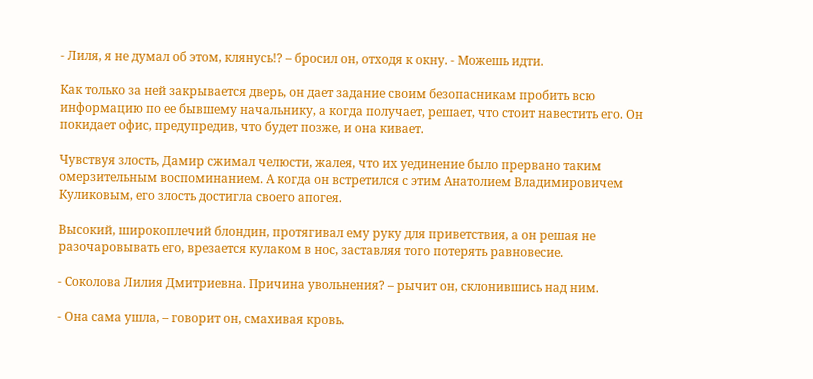- Лиля, я не думал об этом, клянусь!? – бросил он, отходя к окну. - Можешь идти.

Как только за ней закрывается дверь, он дает задание своим безопасникам пробить всю информацию по ее бывшему начальнику, а когда получает, решает, что стоит навестить его. Он покидает офис, предупредив, что будет позже, и она кивает.

Чувствуя злость, Дамир сжимал челюсти, жалея, что их уединение было прервано таким омерзительным воспоминанием. А когда он встретился с этим Анатолием Владимировичем Куликовым, его злость достигла своего апогея.

Высокий, широкоплечий блондин, протягивал ему руку для приветствия, а он решая не разочаровывать его, врезается кулаком в нос, заставляя того потерять равновесие.

- Соколова Лилия Дмитриевна. Причина увольнения? – рычит он, склонившись над ним.

- Она сама ушла, – говорит он, смахивая кровь.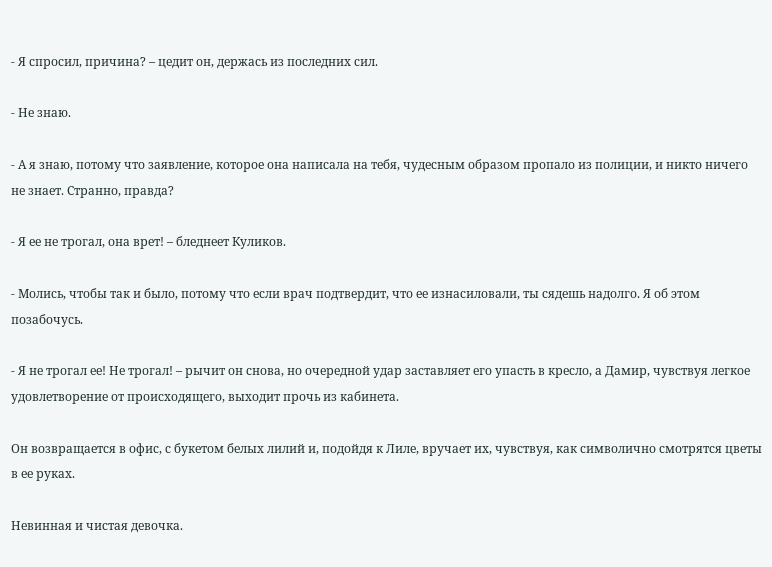- Я спросил, причина? – цедит он, держась из последних сил.

- Не знаю.

- А я знаю, потому что заявление, которое она написала на тебя, чудесным образом пропало из полиции, и никто ничего не знает. Странно, правда?

- Я ее не трогал, она врет! – бледнеет Куликов.

- Молись, чтобы так и было, потому что если врач подтвердит, что ее изнасиловали, ты сядешь надолго. Я об этом позабочусь.

- Я не трогал ее! Не трогал! – рычит он снова, но очередной удар заставляет его упасть в кресло, а Дамир, чувствуя легкое удовлетворение от происходящего, выходит прочь из кабинета.

Он возвращается в офис, с букетом белых лилий и, подойдя к Лиле, вручает их, чувствуя, как символично смотрятся цветы в ее руках.

Невинная и чистая девочка.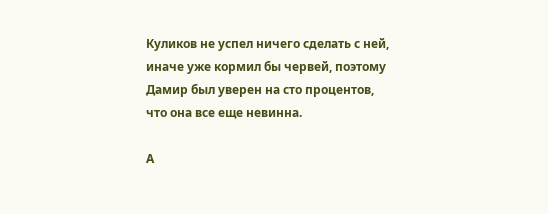Куликов не успел ничего сделать с ней, иначе уже кормил бы червей, поэтому Дамир был уверен на сто процентов, что она все еще невинна.

А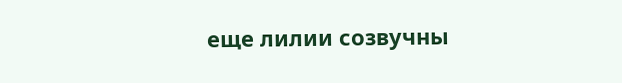еще лилии созвучны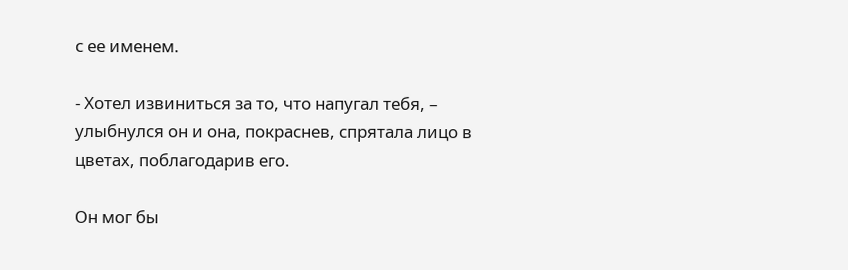с ее именем.

- Хотел извиниться за то, что напугал тебя, – улыбнулся он и она, покраснев, спрятала лицо в цветах, поблагодарив его.

Он мог бы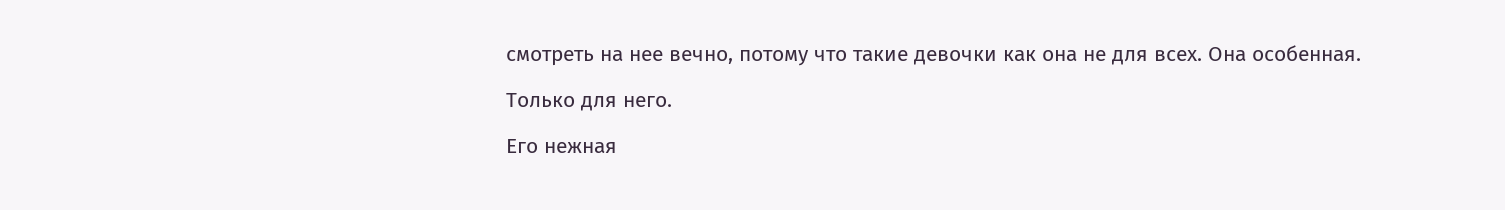смотреть на нее вечно, потому что такие девочки как она не для всех. Она особенная.

Только для него.

Его нежная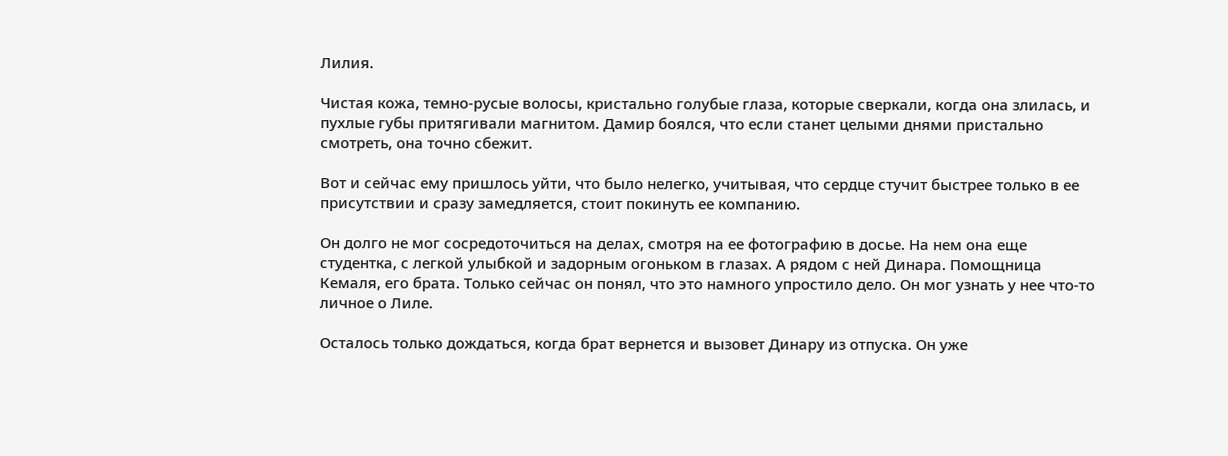Лилия.

Чистая кожа, темно-русые волосы, кристально голубые глаза, которые сверкали, когда она злилась, и пухлые губы притягивали магнитом. Дамир боялся, что если станет целыми днями пристально смотреть, она точно сбежит.

Вот и сейчас ему пришлось уйти, что было нелегко, учитывая, что сердце стучит быстрее только в ее присутствии и сразу замедляется, стоит покинуть ее компанию.

Он долго не мог сосредоточиться на делах, смотря на ее фотографию в досье. На нем она еще студентка, с легкой улыбкой и задорным огоньком в глазах. А рядом с ней Динара. Помощница Кемаля, его брата. Только сейчас он понял, что это намного упростило дело. Он мог узнать у нее что-то личное о Лиле.

Осталось только дождаться, когда брат вернется и вызовет Динару из отпуска. Он уже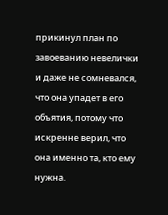прикинул план по завоеванию невелички и даже не сомневался, что она упадет в его объятия, потому что искренне верил, что она именно та, кто ему нужна.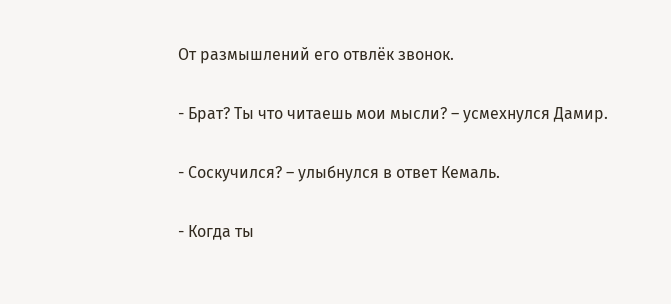От размышлений его отвлёк звонок.

- Брат? Ты что читаешь мои мысли? – усмехнулся Дамир.

- Соскучился? – улыбнулся в ответ Кемаль.

- Когда ты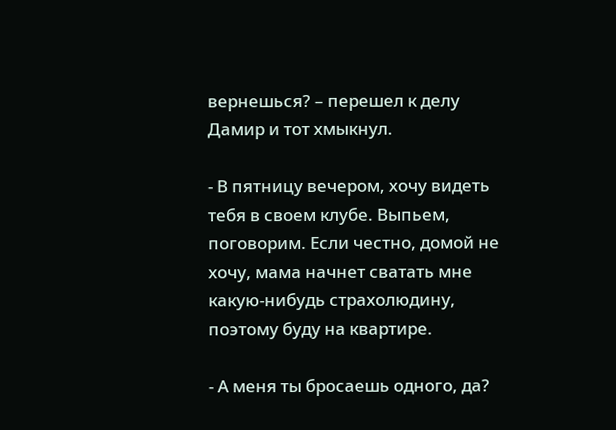вернешься? – перешел к делу Дамир и тот хмыкнул.

- В пятницу вечером, хочу видеть тебя в своем клубе. Выпьем, поговорим. Если честно, домой не хочу, мама начнет сватать мне какую-нибудь страхолюдину, поэтому буду на квартире.

- А меня ты бросаешь одного, да?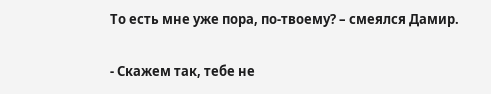То есть мне уже пора, по-твоему? – смеялся Дамир.

- Скажем так, тебе не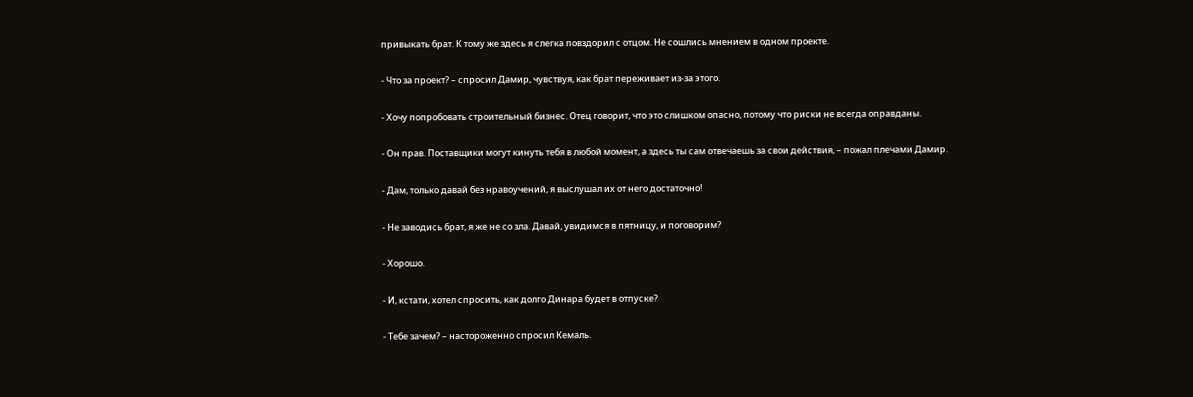привыкать брат. К тому же здесь я слегка повздорил с отцом. Не сошлись мнением в одном проекте.

- Что за проект? – спросил Дамир, чувствуя, как брат переживает из-за этого.

- Хочу попробовать строительный бизнес. Отец говорит, что это слишком опасно, потому что риски не всегда оправданы.

- Он прав. Поставщики могут кинуть тебя в любой момент, а здесь ты сам отвечаешь за свои действия, – пожал плечами Дамир.

- Дам, только давай без нравоучений, я выслушал их от него достаточно!

- Не заводись брат, я же не со зла. Давай, увидимся в пятницу, и поговорим?

- Хорошо.

- И, кстати, хотел спросить, как долго Динара будет в отпуске?

- Тебе зачем? – настороженно спросил Кемаль.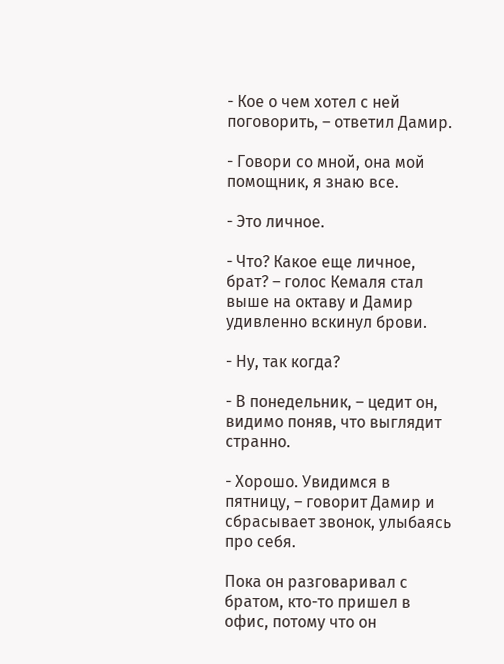- Кое о чем хотел с ней поговорить, – ответил Дамир.

- Говори со мной, она мой помощник, я знаю все.

- Это личное.

- Что? Какое еще личное, брат? – голос Кемаля стал выше на октаву и Дамир удивленно вскинул брови.

- Ну, так когда?

- В понедельник, – цедит он, видимо поняв, что выглядит странно.

- Хорошо. Увидимся в пятницу, – говорит Дамир и сбрасывает звонок, улыбаясь про себя.

Пока он разговаривал с братом, кто-то пришел в офис, потому что он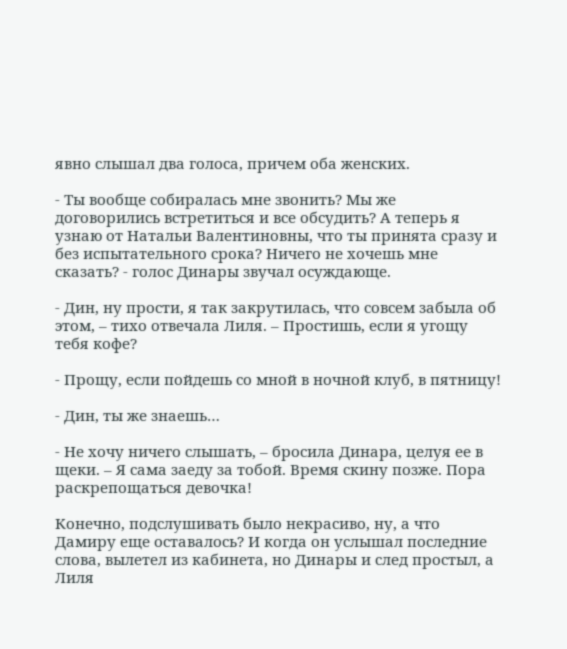явно слышал два голоса, причем оба женских.

- Ты вообще собиралась мне звонить? Мы же договорились встретиться и все обсудить? А теперь я узнаю от Натальи Валентиновны, что ты принята сразу и без испытательного срока? Ничего не хочешь мне сказать? - голос Динары звучал осуждающе.

- Дин, ну прости, я так закрутилась, что совсем забыла об этом, – тихо отвечала Лиля. – Простишь, если я угощу тебя кофе?

- Прощу, если пойдешь со мной в ночной клуб, в пятницу!

- Дин, ты же знаешь…

- Не хочу ничего слышать, – бросила Динара, целуя ее в щеки. – Я сама заеду за тобой. Время скину позже. Пора раскрепощаться девочка!

Конечно, подслушивать было некрасиво, ну, а что Дамиру еще оставалось? И когда он услышал последние слова, вылетел из кабинета, но Динары и след простыл, а Лиля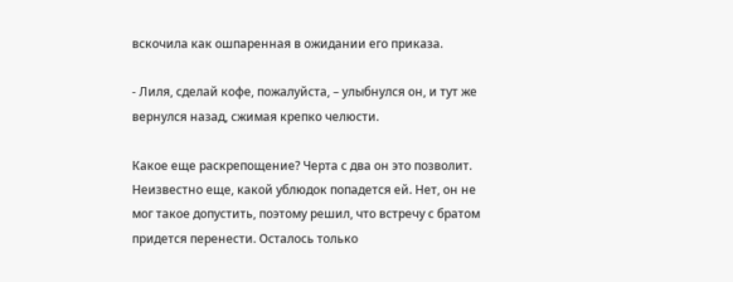вскочила как ошпаренная в ожидании его приказа.

- Лиля, сделай кофе, пожалуйста, – улыбнулся он, и тут же вернулся назад, сжимая крепко челюсти.

Какое еще раскрепощение? Черта с два он это позволит. Неизвестно еще, какой ублюдок попадется ей. Нет, он не мог такое допустить, поэтому решил, что встречу с братом придется перенести. Осталось только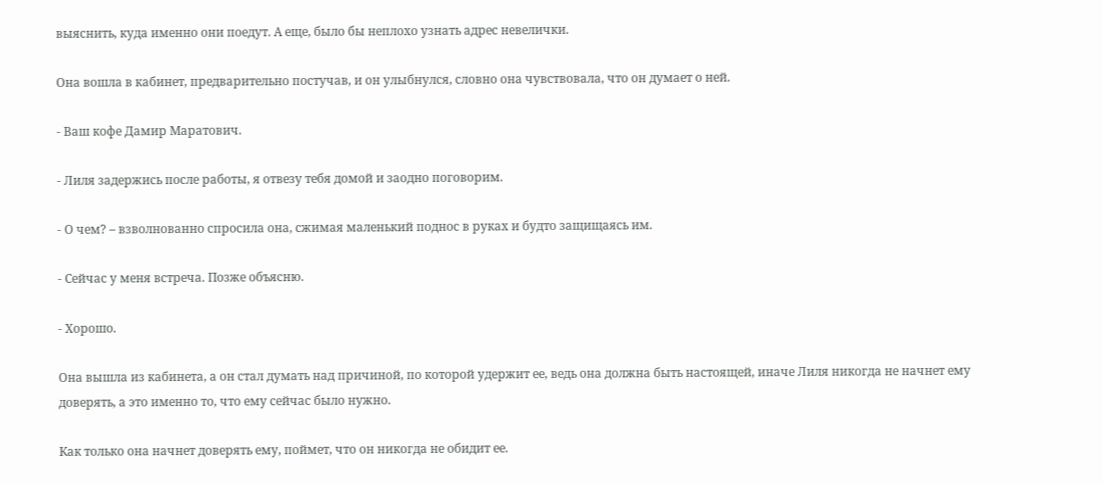выяснить, куда именно они поедут. А еще, было бы неплохо узнать адрес невелички.

Она вошла в кабинет, предварительно постучав, и он улыбнулся, словно она чувствовала, что он думает о ней.

- Ваш кофе Дамир Маратович.

- Лиля задержись после работы, я отвезу тебя домой и заодно поговорим.

- О чем? – взволнованно спросила она, сжимая маленький поднос в руках и будто защищаясь им.

- Сейчас у меня встреча. Позже объясню.

- Хорошо.

Она вышла из кабинета, а он стал думать над причиной, по которой удержит ее, ведь она должна быть настоящей, иначе Лиля никогда не начнет ему доверять, а это именно то, что ему сейчас было нужно.

Как только она начнет доверять ему, поймет, что он никогда не обидит ее.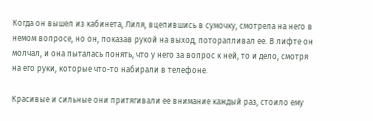Когда он вышел из кабинета, Лиля, вцепившись в сумочку, смотрела на него в немом вопросе, но он, показав рукой на выход, поторапливал ее. В лифте он молчал, и она пыталась понять, что у него за вопрос к ней, то и дело, смотря на его руки, которые что-то набирали в телефоне.

Красивые и сильные они притягивали ее внимание каждый раз, стоило ему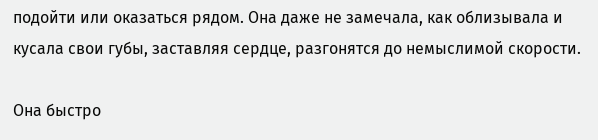подойти или оказаться рядом. Она даже не замечала, как облизывала и кусала свои губы, заставляя сердце, разгонятся до немыслимой скорости.

Она быстро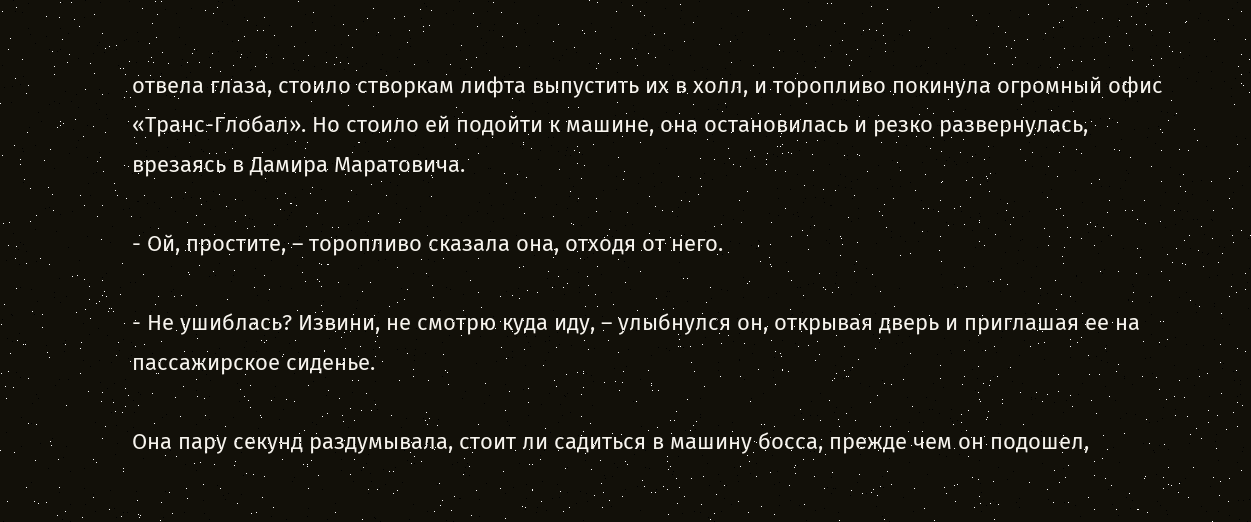отвела глаза, стоило створкам лифта выпустить их в холл, и торопливо покинула огромный офис «Транс-Глобал». Но стоило ей подойти к машине, она остановилась и резко развернулась, врезаясь в Дамира Маратовича.

- Ой, простите, – торопливо сказала она, отходя от него.

- Не ушиблась? Извини, не смотрю куда иду, – улыбнулся он, открывая дверь и приглашая ее на пассажирское сиденье.

Она пару секунд раздумывала, стоит ли садиться в машину босса, прежде чем он подошел,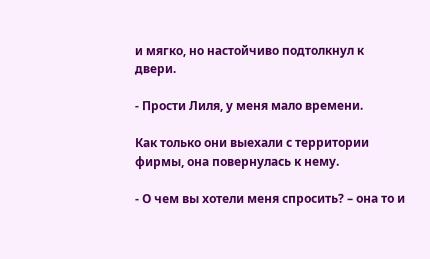и мягко, но настойчиво подтолкнул к двери.

- Прости Лиля, у меня мало времени.

Как только они выехали с территории фирмы, она повернулась к нему.

- О чем вы хотели меня спросить? – она то и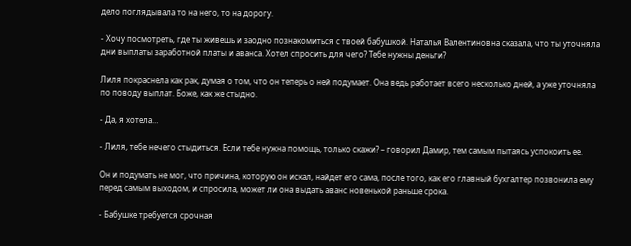дело поглядывала то на него, то на дорогу.

- Хочу посмотреть, где ты живешь и заодно познакомиться с твоей бабушкой. Наталья Валентиновна сказала, что ты уточняла дни выплаты заработной платы и аванса. Хотел спросить для чего? Тебе нужны деньги?

Лиля покраснела как рак, думая о том, что он теперь о ней подумает. Она ведь работает всего несколько дней, а уже уточняла по поводу выплат. Боже, как же стыдно.

- Да, я хотела…

- Лиля, тебе нечего стыдиться. Если тебе нужна помощь, только скажи? – говорил Дамир, тем самым пытаясь успокоить ее.

Он и подумать не мог, что причина, которую он искал, найдет его сама, после того, как его главный бухгалтер позвонила ему перед самым выходом, и спросила, может ли она выдать аванс новенькой раньше срока.

- Бабушке требуется срочная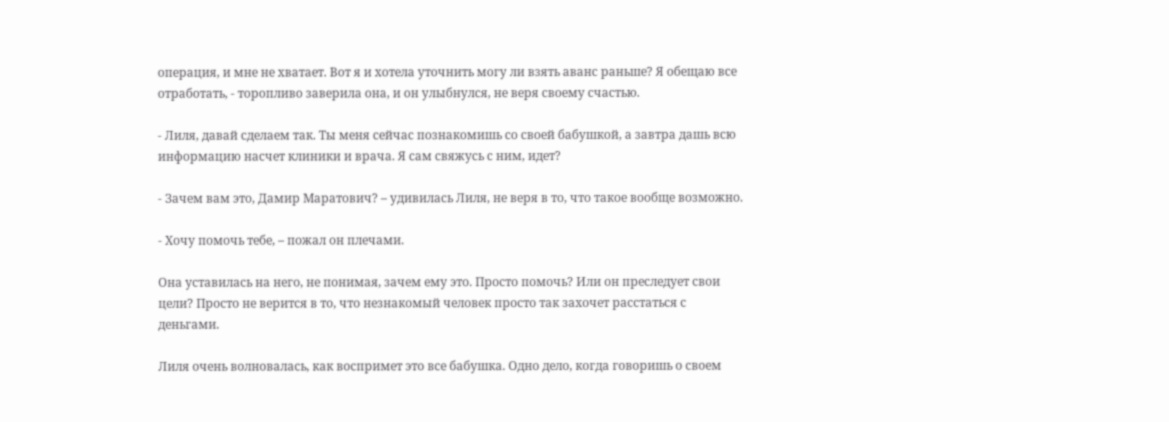операция, и мне не хватает. Вот я и хотела уточнить могу ли взять аванс раньше? Я обещаю все отработать, - торопливо заверила она, и он улыбнулся, не веря своему счастью.

- Лиля, давай сделаем так. Ты меня сейчас познакомишь со своей бабушкой, а завтра дашь всю информацию насчет клиники и врача. Я сам свяжусь с ним, идет?

- Зачем вам это, Дамир Маратович? – удивилась Лиля, не веря в то, что такое вообще возможно.

- Хочу помочь тебе, – пожал он плечами.

Она уставилась на него, не понимая, зачем ему это. Просто помочь? Или он преследует свои цели? Просто не верится в то, что незнакомый человек просто так захочет расстаться с деньгами.

Лиля очень волновалась, как воспримет это все бабушка. Одно дело, когда говоришь о своем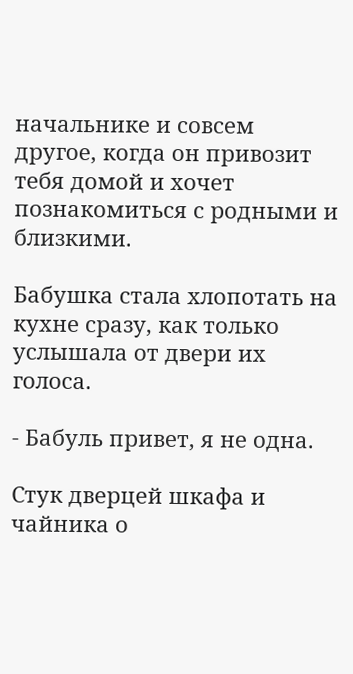начальнике и совсем другое, когда он привозит тебя домой и хочет познакомиться с родными и близкими.

Бабушка стала хлопотать на кухне сразу, как только услышала от двери их голоса.

- Бабуль привет, я не одна.

Стук дверцей шкафа и чайника о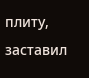плиту, заставил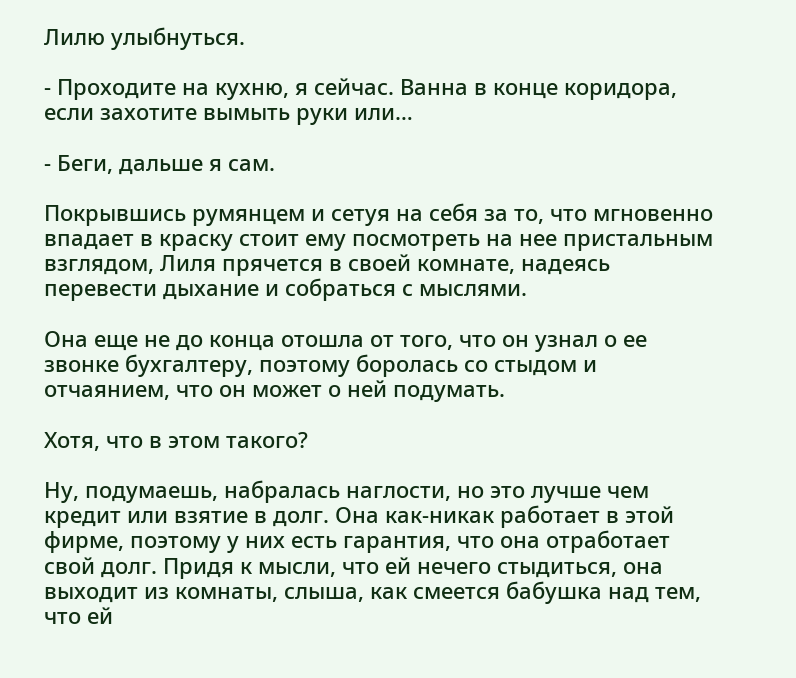Лилю улыбнуться.

- Проходите на кухню, я сейчас. Ванна в конце коридора, если захотите вымыть руки или…

- Беги, дальше я сам.

Покрывшись румянцем и сетуя на себя за то, что мгновенно впадает в краску стоит ему посмотреть на нее пристальным взглядом, Лиля прячется в своей комнате, надеясь перевести дыхание и собраться с мыслями.

Она еще не до конца отошла от того, что он узнал о ее звонке бухгалтеру, поэтому боролась со стыдом и отчаянием, что он может о ней подумать.

Хотя, что в этом такого?

Ну, подумаешь, набралась наглости, но это лучше чем кредит или взятие в долг. Она как-никак работает в этой фирме, поэтому у них есть гарантия, что она отработает свой долг. Придя к мысли, что ей нечего стыдиться, она выходит из комнаты, слыша, как смеется бабушка над тем, что ей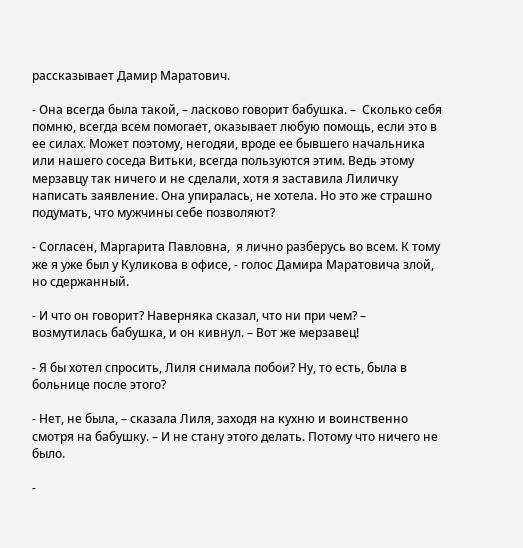рассказывает Дамир Маратович.

- Она всегда была такой, – ласково говорит бабушка. –  Сколько себя помню, всегда всем помогает, оказывает любую помощь, если это в ее силах. Может поэтому, негодяи, вроде ее бывшего начальника или нашего соседа Витьки, всегда пользуются этим. Ведь этому мерзавцу так ничего и не сделали, хотя я заставила Лиличку написать заявление. Она упиралась, не хотела. Но это же страшно подумать, что мужчины себе позволяют?

- Согласен, Маргарита Павловна,  я лично разберусь во всем. К тому же я уже был у Куликова в офисе, - голос Дамира Маратовича злой, но сдержанный.

- И что он говорит? Наверняка сказал, что ни при чем? – возмутилась бабушка, и он кивнул. – Вот же мерзавец!

- Я бы хотел спросить, Лиля снимала побои? Ну, то есть, была в больнице после этого?

- Нет, не была, – сказала Лиля, заходя на кухню и воинственно смотря на бабушку. – И не стану этого делать. Потому что ничего не было.

-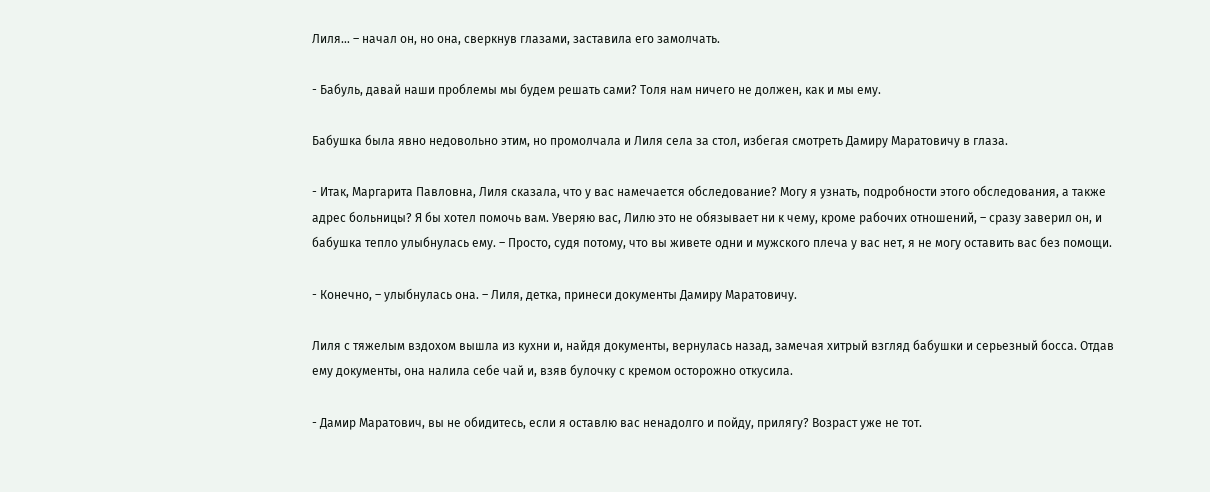Лиля… – начал он, но она, сверкнув глазами, заставила его замолчать.

- Бабуль, давай наши проблемы мы будем решать сами? Толя нам ничего не должен, как и мы ему.

Бабушка была явно недовольно этим, но промолчала и Лиля села за стол, избегая смотреть Дамиру Маратовичу в глаза.

- Итак, Маргарита Павловна, Лиля сказала, что у вас намечается обследование? Могу я узнать, подробности этого обследования, а также адрес больницы? Я бы хотел помочь вам. Уверяю вас, Лилю это не обязывает ни к чему, кроме рабочих отношений, – сразу заверил он, и бабушка тепло улыбнулась ему. – Просто, судя потому, что вы живете одни и мужского плеча у вас нет, я не могу оставить вас без помощи.

- Конечно, – улыбнулась она. – Лиля, детка, принеси документы Дамиру Маратовичу.

Лиля с тяжелым вздохом вышла из кухни и, найдя документы, вернулась назад, замечая хитрый взгляд бабушки и серьезный босса. Отдав ему документы, она налила себе чай и, взяв булочку с кремом осторожно откусила.

- Дамир Маратович, вы не обидитесь, если я оставлю вас ненадолго и пойду, прилягу? Возраст уже не тот.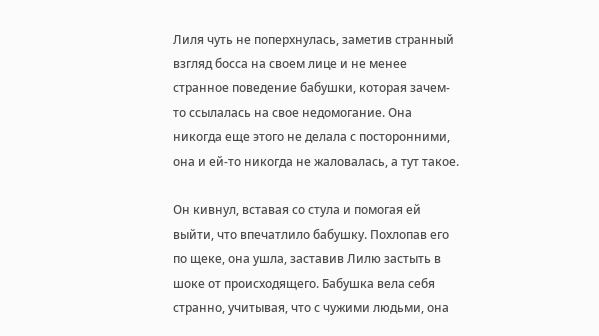Лиля чуть не поперхнулась, заметив странный взгляд босса на своем лице и не менее странное поведение бабушки, которая зачем-то ссылалась на свое недомогание. Она никогда еще этого не делала с посторонними, она и ей-то никогда не жаловалась, а тут такое.

Он кивнул, вставая со стула и помогая ей выйти, что впечатлило бабушку. Похлопав его по щеке, она ушла, заставив Лилю застыть в шоке от происходящего. Бабушка вела себя странно, учитывая, что с чужими людьми, она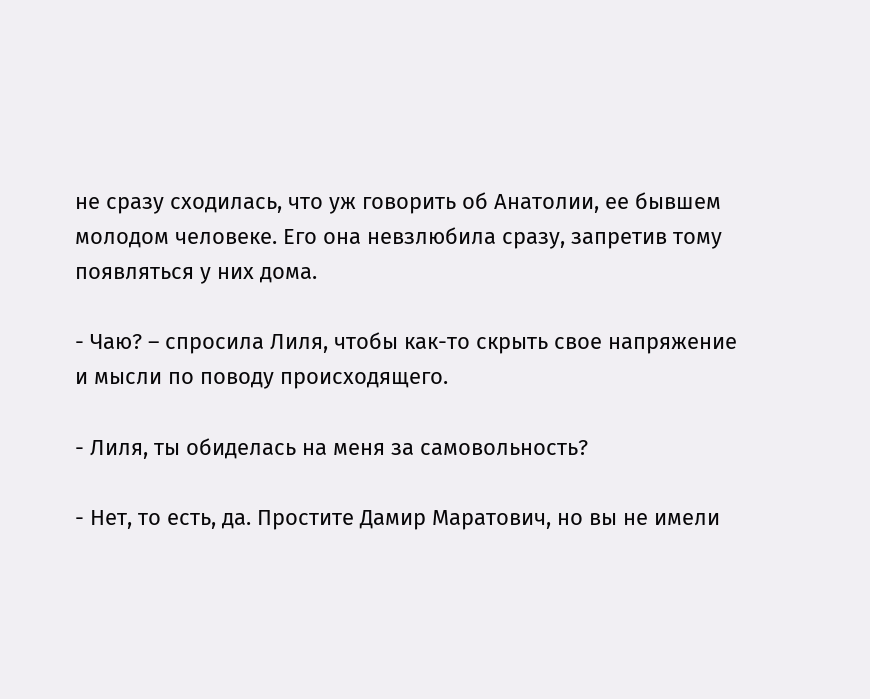не сразу сходилась, что уж говорить об Анатолии, ее бывшем молодом человеке. Его она невзлюбила сразу, запретив тому появляться у них дома.

- Чаю? – спросила Лиля, чтобы как-то скрыть свое напряжение и мысли по поводу происходящего.

- Лиля, ты обиделась на меня за самовольность?

- Нет, то есть, да. Простите Дамир Маратович, но вы не имели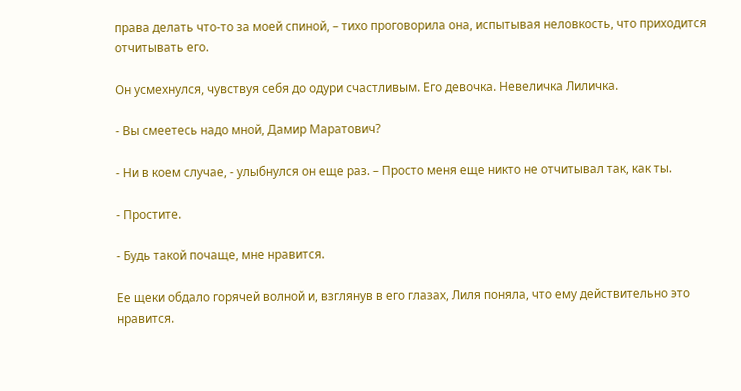права делать что-то за моей спиной, – тихо проговорила она, испытывая неловкость, что приходится отчитывать его.

Он усмехнулся, чувствуя себя до одури счастливым. Его девочка. Невеличка Лиличка.

- Вы смеетесь надо мной, Дамир Маратович?

- Ни в коем случае, - улыбнулся он еще раз. – Просто меня еще никто не отчитывал так, как ты.

- Простите.

- Будь такой почаще, мне нравится.

Ее щеки обдало горячей волной и, взглянув в его глазах, Лиля поняла, что ему действительно это нравится.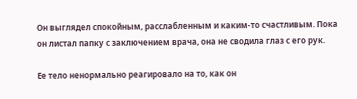Он выглядел спокойным, расслабленным и каким-то счастливым. Пока он листал папку с заключением врача, она не сводила глаз с его рук.

Ее тело ненормально реагировало на то, как он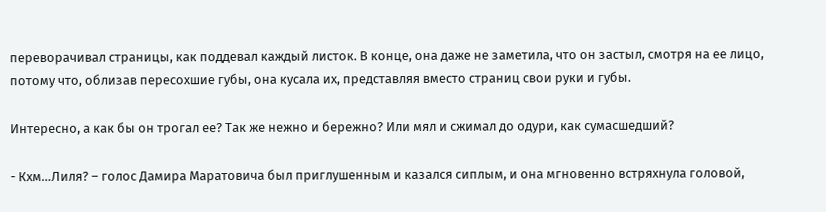переворачивал страницы, как поддевал каждый листок. В конце, она даже не заметила, что он застыл, смотря на ее лицо, потому что, облизав пересохшие губы, она кусала их, представляя вместо страниц свои руки и губы.

Интересно, а как бы он трогал ее? Так же нежно и бережно? Или мял и сжимал до одури, как сумасшедший?

- Кхм…Лиля? – голос Дамира Маратовича был приглушенным и казался сиплым, и она мгновенно встряхнула головой,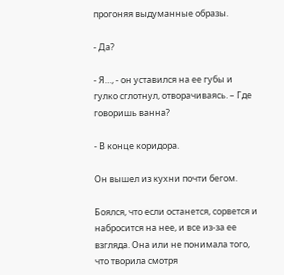прогоняя выдуманные образы.

- Да?

- Я…, - он уставился на ее губы и гулко сглотнул, отворачиваясь. – Где говоришь ванна?

- В конце коридора.

Он вышел из кухни почти бегом.

Боялся, что если останется, сорвется и набросится на нее, и все из-за ее взгляда. Она или не понимала того, что творила смотря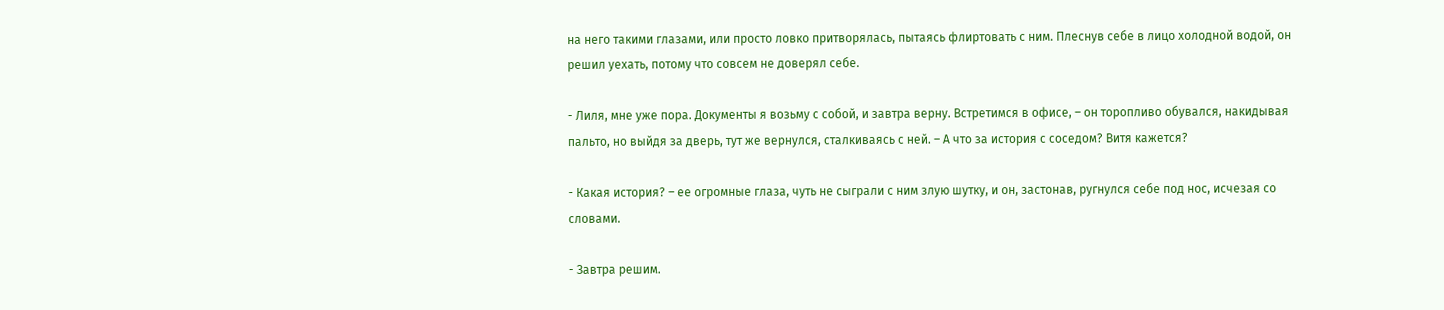на него такими глазами, или просто ловко притворялась, пытаясь флиртовать с ним. Плеснув себе в лицо холодной водой, он решил уехать, потому что совсем не доверял себе.

- Лиля, мне уже пора. Документы я возьму с собой, и завтра верну. Встретимся в офисе, – он торопливо обувался, накидывая пальто, но выйдя за дверь, тут же вернулся, сталкиваясь с ней. – А что за история с соседом? Витя кажется?

- Какая история? – ее огромные глаза, чуть не сыграли с ним злую шутку, и он, застонав, ругнулся себе под нос, исчезая со словами.

- Завтра решим.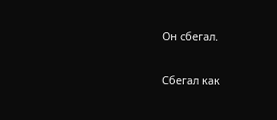Он сбегал.

Сбегал как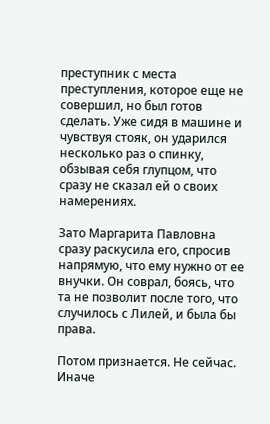преступник с места преступления, которое еще не совершил, но был готов сделать. Уже сидя в машине и чувствуя стояк, он ударился несколько раз о спинку, обзывая себя глупцом, что сразу не сказал ей о своих намерениях.

Зато Маргарита Павловна сразу раскусила его, спросив напрямую, что ему нужно от ее внучки. Он соврал, боясь, что та не позволит после того, что случилось с Лилей, и была бы права.

Потом признается. Не сейчас. Иначе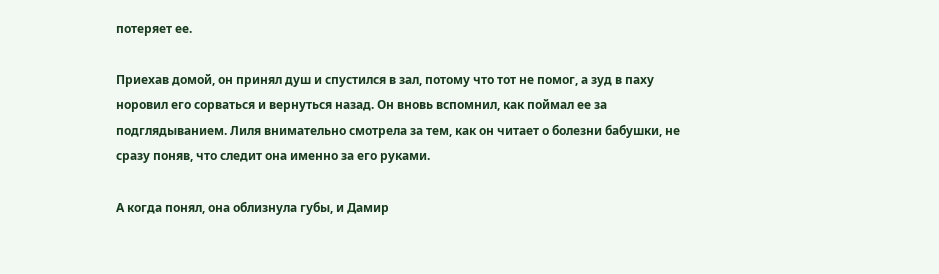потеряет ее.

Приехав домой, он принял душ и спустился в зал, потому что тот не помог, а зуд в паху норовил его сорваться и вернуться назад. Он вновь вспомнил, как поймал ее за подглядыванием. Лиля внимательно смотрела за тем, как он читает о болезни бабушки, не сразу поняв, что следит она именно за его руками.

А когда понял, она облизнула губы, и Дамир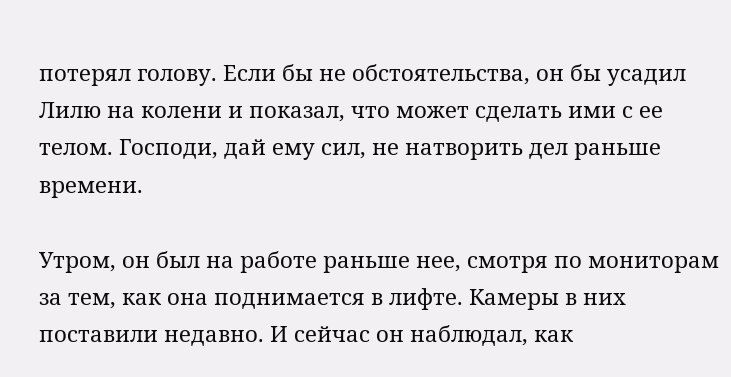потерял голову. Если бы не обстоятельства, он бы усадил Лилю на колени и показал, что может сделать ими с ее телом. Господи, дай ему сил, не натворить дел раньше времени.

Утром, он был на работе раньше нее, смотря по мониторам за тем, как она поднимается в лифте. Камеры в них поставили недавно. И сейчас он наблюдал, как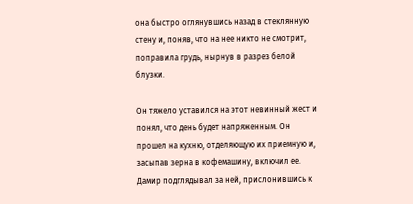она быстро оглянувшись назад в стеклянную стену и, поняв, что на нее никто не смотрит, поправила грудь, нырнув в разрез белой блузки.

Он тяжело уставился на этот невинный жест и понял, что день будет напряженным. Он прошел на кухню, отделяющую их приемную и, засыпав зерна в кофемашину, включил ее. Дамир подглядывал за ней, прислонившись к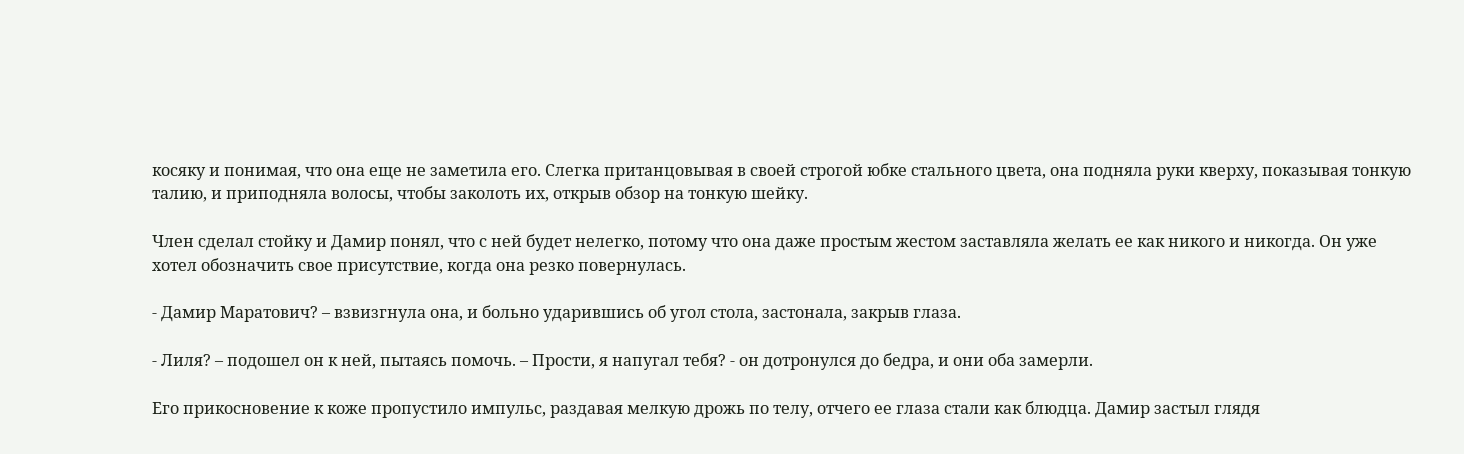косяку и понимая, что она еще не заметила его. Слегка пританцовывая в своей строгой юбке стального цвета, она подняла руки кверху, показывая тонкую талию, и приподняла волосы, чтобы заколоть их, открыв обзор на тонкую шейку.

Член сделал стойку и Дамир понял, что с ней будет нелегко, потому что она даже простым жестом заставляла желать ее как никого и никогда. Он уже хотел обозначить свое присутствие, когда она резко повернулась.

- Дамир Маратович? – взвизгнула она, и больно ударившись об угол стола, застонала, закрыв глаза.

- Лиля? – подошел он к ней, пытаясь помочь. – Прости, я напугал тебя? - он дотронулся до бедра, и они оба замерли.

Его прикосновение к коже пропустило импульс, раздавая мелкую дрожь по телу, отчего ее глаза стали как блюдца. Дамир застыл глядя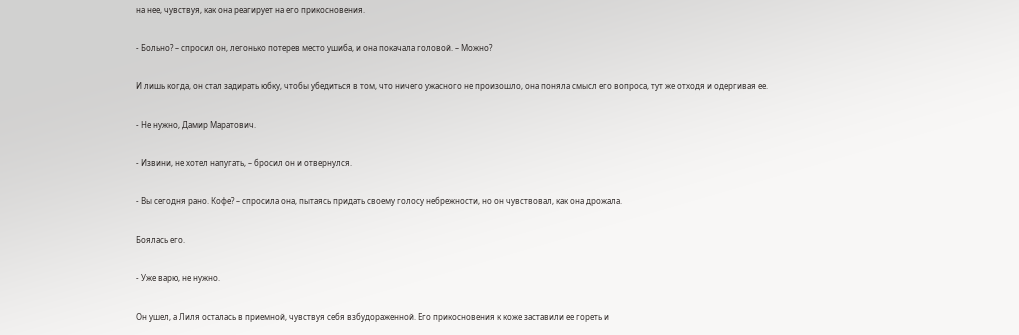на нее, чувствуя, как она реагирует на его прикосновения.

- Больно? – спросил он, легонько потерев место ушиба, и она покачала головой. – Можно?

И лишь когда, он стал задирать юбку, чтобы убедиться в том, что ничего ужасного не произошло, она поняла смысл его вопроса, тут же отходя и одергивая ее.

- Не нужно, Дамир Маратович.

- Извини, не хотел напугать, – бросил он и отвернулся.

- Вы сегодня рано. Кофе? – спросила она, пытаясь придать своему голосу небрежности, но он чувствовал, как она дрожала.

Боялась его.

- Уже варю, не нужно.

Он ушел, а Лиля осталась в приемной, чувствуя себя взбудораженной. Его прикосновения к коже заставили ее гореть и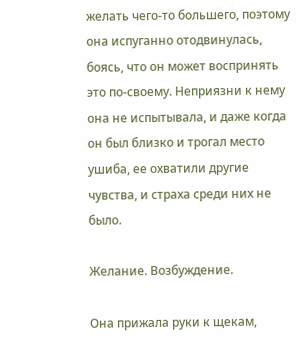желать чего-то большего, поэтому она испуганно отодвинулась, боясь, что он может воспринять это по-своему. Неприязни к нему она не испытывала, и даже когда он был близко и трогал место ушиба, ее охватили другие чувства, и страха среди них не было.

Желание. Возбуждение.

Она прижала руки к щекам,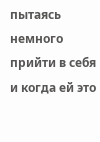пытаясь немного прийти в себя и когда ей это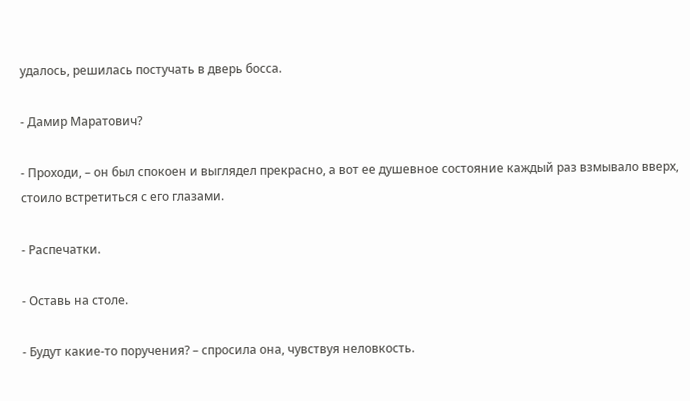удалось, решилась постучать в дверь босса.

- Дамир Маратович?

- Проходи, – он был спокоен и выглядел прекрасно, а вот ее душевное состояние каждый раз взмывало вверх, стоило встретиться с его глазами.

- Распечатки.

- Оставь на столе.

- Будут какие-то поручения? – спросила она, чувствуя неловкость.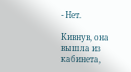- Нет.

Кивнув, она вышла из кабинета,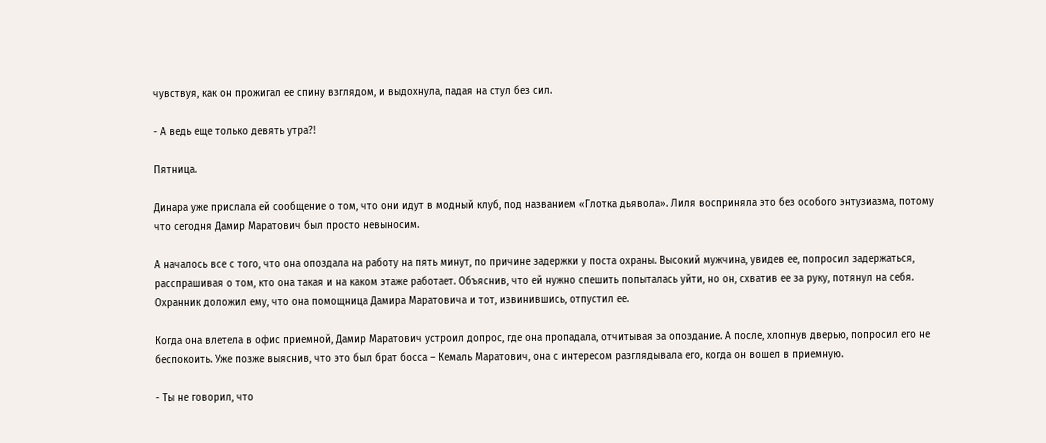чувствуя, как он прожигал ее спину взглядом, и выдохнула, падая на стул без сил.

- А ведь еще только девять утра?!

Пятница.

Динара уже прислала ей сообщение о том, что они идут в модный клуб, под названием «Глотка дьявола». Лиля восприняла это без особого энтузиазма, потому что сегодня Дамир Маратович был просто невыносим.

А началось все с того, что она опоздала на работу на пять минут, по причине задержки у поста охраны. Высокий мужчина, увидев ее, попросил задержаться, расспрашивая о том, кто она такая и на каком этаже работает. Объяснив, что ей нужно спешить попыталась уйти, но он, схватив ее за руку, потянул на себя. Охранник доложил ему, что она помощница Дамира Маратовича и тот, извинившись, отпустил ее.

Когда она влетела в офис приемной, Дамир Маратович устроил допрос, где она пропадала, отчитывая за опоздание. А после, хлопнув дверью, попросил его не беспокоить. Уже позже выяснив, что это был брат босса – Кемаль Маратович, она с интересом разглядывала его, когда он вошел в приемную.

- Ты не говорил, что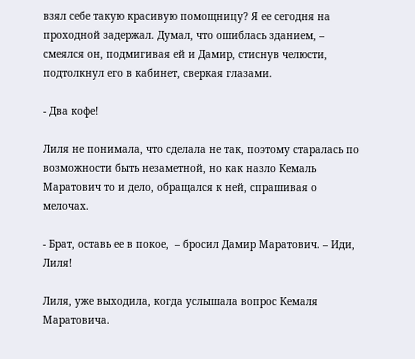взял себе такую красивую помощницу? Я ее сегодня на проходной задержал. Думал, что ошиблась зданием, – смеялся он, подмигивая ей и Дамир, стиснув челюсти, подтолкнул его в кабинет, сверкая глазами.

- Два кофе!

Лиля не понимала, что сделала не так, поэтому старалась по возможности быть незаметной, но как назло Кемаль Маратович то и дело, обращался к ней, спрашивая о мелочах.

- Брат, оставь ее в покое,  – бросил Дамир Маратович. – Иди, Лиля!

Лиля, уже выходила, когда услышала вопрос Кемаля Маратовича.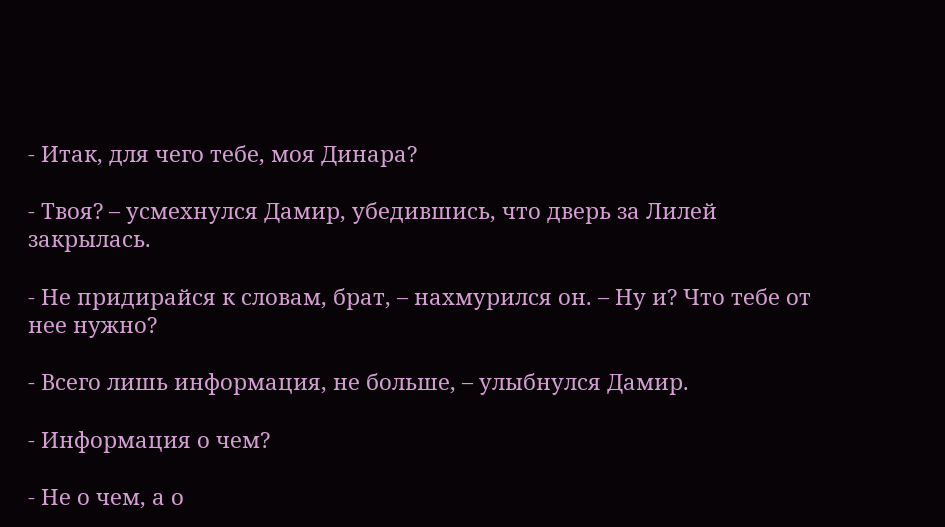- Итак, для чего тебе, моя Динара?

- Твоя? – усмехнулся Дамир, убедившись, что дверь за Лилей закрылась.

- Не придирайся к словам, брат, – нахмурился он. – Ну и? Что тебе от нее нужно?

- Всего лишь информация, не больше, – улыбнулся Дамир.

- Информация о чем?

- Не о чем, а о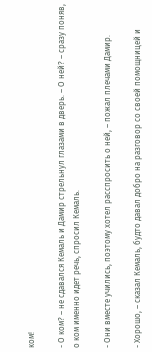ком!

- О ком? – не сдавался Кемаль и Дамир стрельнул глазами в дверь. – О ней? – сразу поняв, о ком именно идет речь, спросил Кемаль.

- Они вместе учились, поэтому хотел расспросить о ней, – пожал плечами Дамир.

- Хорошо, – сказал Кемаль, будто давал добро на разговор со своей помощницей и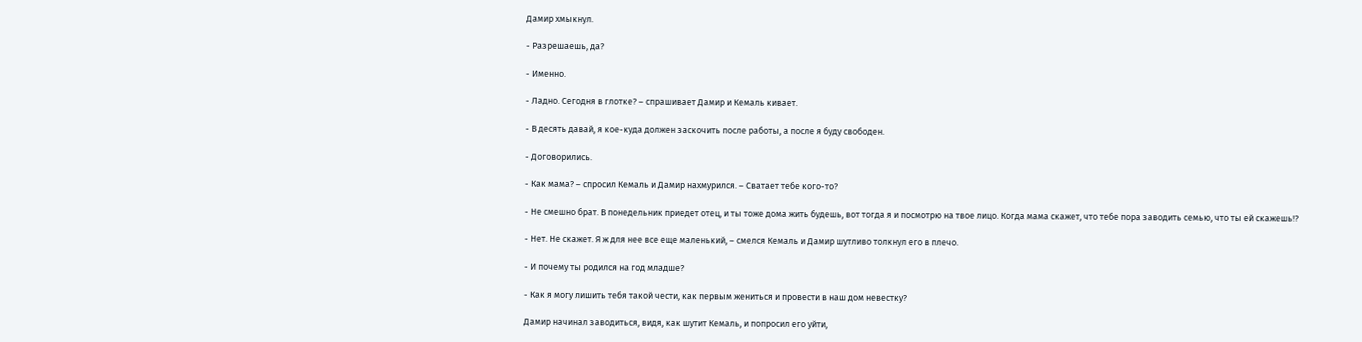Дамир хмыкнул.

- Разрешаешь, да?

- Именно.

- Ладно. Сегодня в глотке? – спрашивает Дамир и Кемаль кивает.

- В десять давай, я кое-куда должен заскочить после работы, а после я буду свободен.

- Договорились.

- Как мама? – спросил Кемаль и Дамир нахмурился. – Сватает тебе кого-то?

- Не смешно брат. В понедельник приедет отец, и ты тоже дома жить будешь, вот тогда я и посмотрю на твое лицо. Когда мама скажет, что тебе пора заводить семью, что ты ей скажешь!?

- Нет. Не скажет. Я ж для нее все еще маленький, – смелся Кемаль и Дамир шутливо толкнул его в плечо.

- И почему ты родился на год младше?

- Как я могу лишить тебя такой чести, как первым жениться и провести в наш дом невестку?

Дамир начинал заводиться, видя, как шутит Кемаль, и попросил его уйти,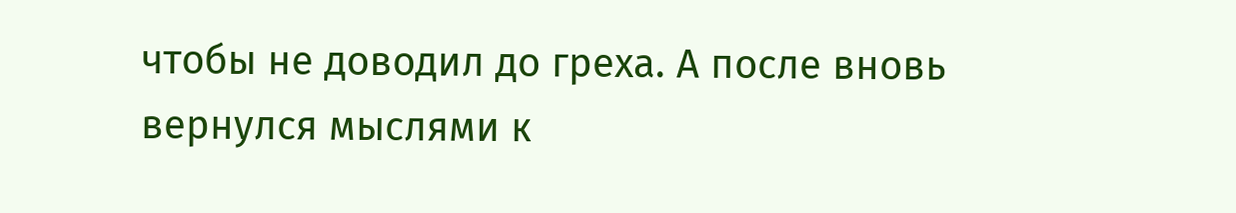чтобы не доводил до греха. А после вновь вернулся мыслями к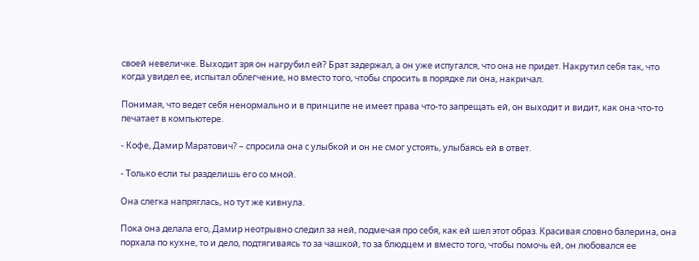своей невеличке. Выходит зря он нагрубил ей? Брат задержал, а он уже испугался, что она не придет. Накрутил себя так, что когда увидел ее, испытал облегчение, но вместо того, чтобы спросить в порядке ли она, накричал.

Понимая, что ведет себя ненормально и в принципе не имеет права что-то запрещать ей, он выходит и видит, как она что-то печатает в компьютере.

- Кофе, Дамир Маратович? – спросила она с улыбкой и он не смог устоять, улыбаясь ей в ответ.

- Только если ты разделишь его со мной.

Она слегка напряглась, но тут же кивнула.

Пока она делала его, Дамир неотрывно следил за ней, подмечая про себя, как ей шел этот образ. Красивая словно балерина, она порхала по кухне, то и дело, подтягиваясь то за чашкой, то за блюдцем и вместо того, чтобы помочь ей, он любовался ее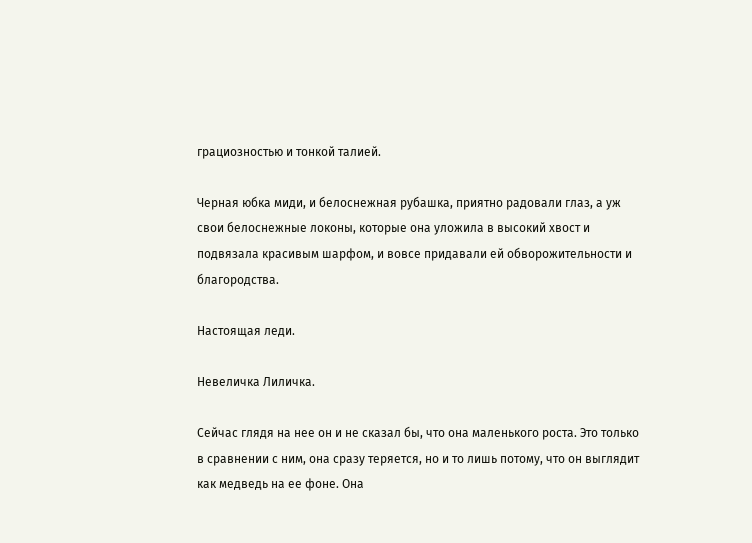грациозностью и тонкой талией.

Черная юбка миди, и белоснежная рубашка, приятно радовали глаз, а уж свои белоснежные локоны, которые она уложила в высокий хвост и подвязала красивым шарфом, и вовсе придавали ей обворожительности и  благородства.

Настоящая леди.

Невеличка Лиличка.

Сейчас глядя на нее он и не сказал бы, что она маленького роста. Это только в сравнении с ним, она сразу теряется, но и то лишь потому, что он выглядит как медведь на ее фоне. Она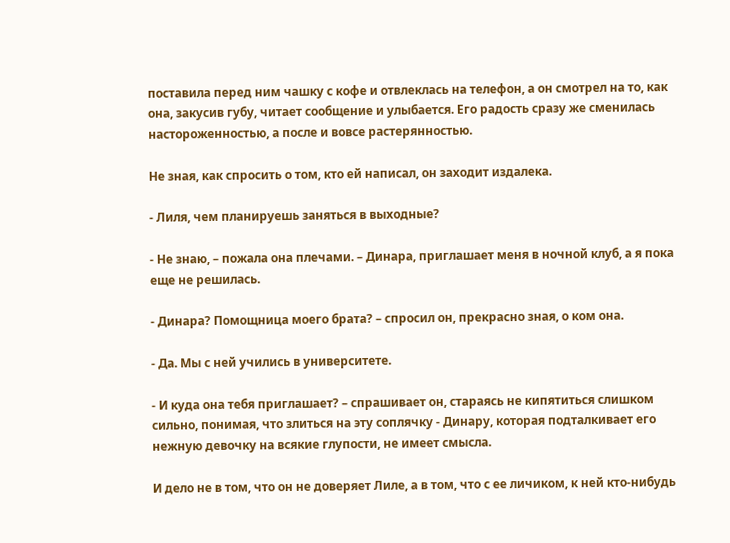поставила перед ним чашку с кофе и отвлеклась на телефон, а он смотрел на то, как она, закусив губу, читает сообщение и улыбается. Его радость сразу же сменилась настороженностью, а после и вовсе растерянностью.

Не зная, как спросить о том, кто ей написал, он заходит издалека.

- Лиля, чем планируешь заняться в выходные?

- Не знаю, – пожала она плечами. – Динара, приглашает меня в ночной клуб, а я пока еще не решилась.

- Динара? Помощница моего брата? – спросил он, прекрасно зная, о ком она.

- Да. Мы с ней учились в университете.

- И куда она тебя приглашает? – спрашивает он, стараясь не кипятиться слишком сильно, понимая, что злиться на эту соплячку - Динару, которая подталкивает его нежную девочку на всякие глупости, не имеет смысла.

И дело не в том, что он не доверяет Лиле, а в том, что с ее личиком, к ней кто-нибудь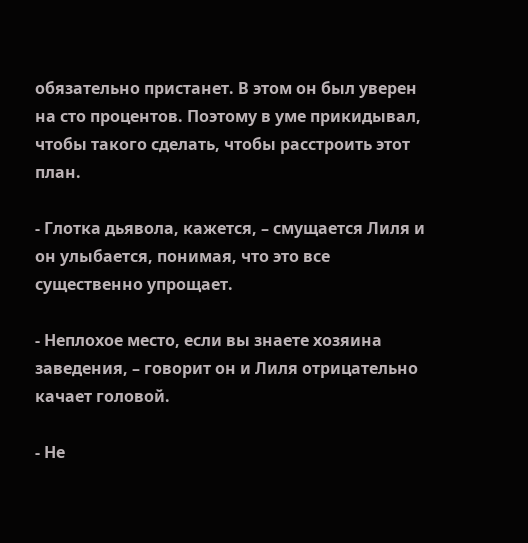обязательно пристанет. В этом он был уверен на сто процентов. Поэтому в уме прикидывал, чтобы такого сделать, чтобы расстроить этот план.

- Глотка дьявола, кажется, – смущается Лиля и он улыбается, понимая, что это все существенно упрощает.

- Неплохое место, если вы знаете хозяина заведения, – говорит он и Лиля отрицательно качает головой.

- Не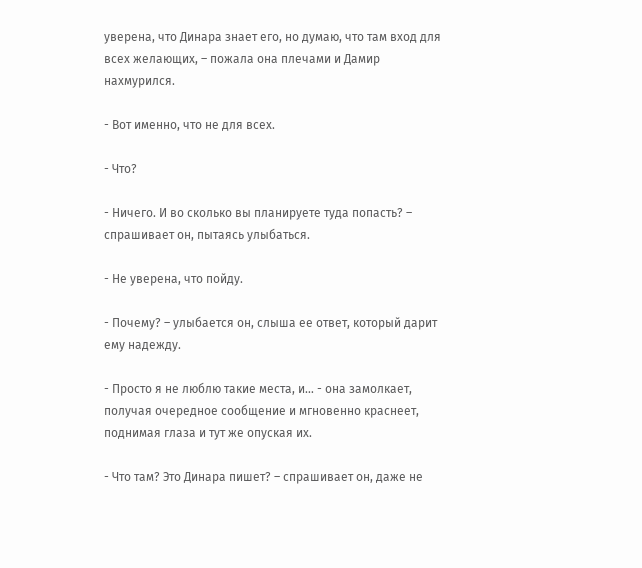уверена, что Динара знает его, но думаю, что там вход для всех желающих, – пожала она плечами и Дамир нахмурился.

- Вот именно, что не для всех.

- Что?

- Ничего. И во сколько вы планируете туда попасть? – спрашивает он, пытаясь улыбаться.

- Не уверена, что пойду.

- Почему? – улыбается он, слыша ее ответ, который дарит ему надежду.

- Просто я не люблю такие места, и… - она замолкает, получая очередное сообщение и мгновенно краснеет, поднимая глаза и тут же опуская их.

- Что там? Это Динара пишет? – спрашивает он, даже не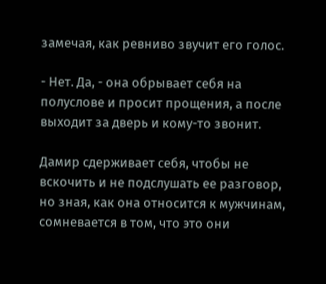замечая, как ревниво звучит его голос.

- Нет. Да, - она обрывает себя на полуслове и просит прощения, а после выходит за дверь и кому-то звонит.

Дамир сдерживает себя, чтобы не вскочить и не подслушать ее разговор, но зная, как она относится к мужчинам, сомневается в том, что это они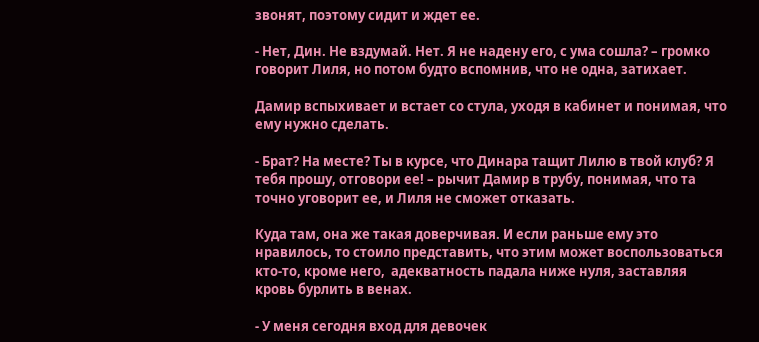звонят, поэтому сидит и ждет ее.

- Нет, Дин. Не вздумай. Нет. Я не надену его, с ума сошла? – громко говорит Лиля, но потом будто вспомнив, что не одна, затихает.

Дамир вспыхивает и встает со стула, уходя в кабинет и понимая, что ему нужно сделать.

- Брат? На месте? Ты в курсе, что Динара тащит Лилю в твой клуб? Я тебя прошу, отговори ее! – рычит Дамир в трубу, понимая, что та точно уговорит ее, и Лиля не сможет отказать.

Куда там, она же такая доверчивая. И если раньше ему это нравилось, то стоило представить, что этим может воспользоваться кто-то, кроме него,  адекватность падала ниже нуля, заставляя кровь бурлить в венах.

- У меня сегодня вход для девочек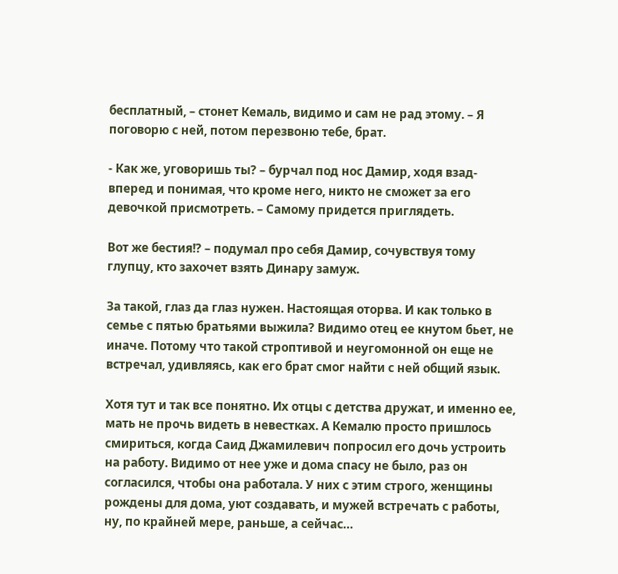бесплатный, – стонет Кемаль, видимо и сам не рад этому. – Я поговорю с ней, потом перезвоню тебе, брат.

- Как же, уговоришь ты? – бурчал под нос Дамир, ходя взад-вперед и понимая, что кроме него, никто не сможет за его девочкой присмотреть. – Самому придется приглядеть.

Вот же бестия!? – подумал про себя Дамир, сочувствуя тому глупцу, кто захочет взять Динару замуж.

За такой, глаз да глаз нужен. Настоящая оторва. И как только в семье с пятью братьями выжила? Видимо отец ее кнутом бьет, не иначе. Потому что такой строптивой и неугомонной он еще не встречал, удивляясь, как его брат смог найти с ней общий язык.

Хотя тут и так все понятно. Их отцы с детства дружат, и именно ее, мать не прочь видеть в невестках. А Кемалю просто пришлось смириться, когда Саид Джамилевич попросил его дочь устроить на работу. Видимо от нее уже и дома спасу не было, раз он согласился, чтобы она работала. У них с этим строго, женщины рождены для дома, уют создавать, и мужей встречать с работы, ну, по крайней мере, раньше, а сейчас…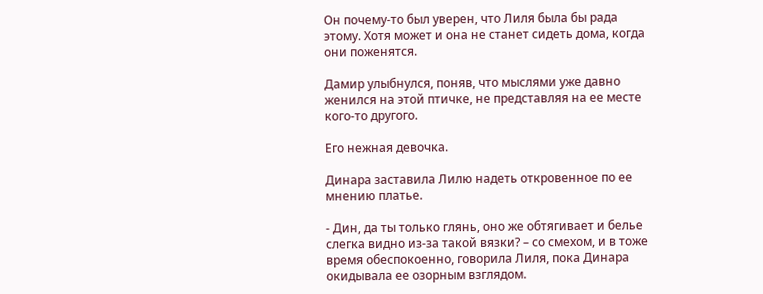Он почему-то был уверен, что Лиля была бы рада этому. Хотя может и она не станет сидеть дома, когда они поженятся.

Дамир улыбнулся, поняв, что мыслями уже давно женился на этой птичке, не представляя на ее месте кого-то другого.

Его нежная девочка.

Динара заставила Лилю надеть откровенное по ее мнению платье.

- Дин, да ты только глянь, оно же обтягивает и белье слегка видно из-за такой вязки? – со смехом, и в тоже время обеспокоенно, говорила Лиля, пока Динара окидывала ее озорным взглядом.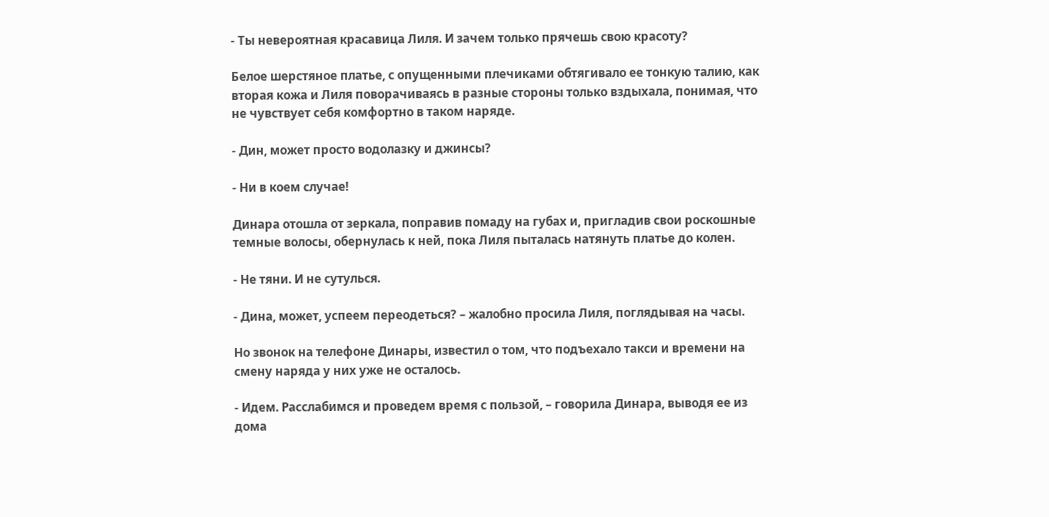- Ты невероятная красавица Лиля. И зачем только прячешь свою красоту?

Белое шерстяное платье, с опущенными плечиками обтягивало ее тонкую талию, как вторая кожа и Лиля поворачиваясь в разные стороны только вздыхала, понимая, что не чувствует себя комфортно в таком наряде.

- Дин, может просто водолазку и джинсы?

- Ни в коем случае!

Динара отошла от зеркала, поправив помаду на губах и, пригладив свои роскошные темные волосы, обернулась к ней, пока Лиля пыталась натянуть платье до колен.

- Не тяни. И не сутулься.

- Дина, может, успеем переодеться? – жалобно просила Лиля, поглядывая на часы.

Но звонок на телефоне Динары, известил о том, что подъехало такси и времени на смену наряда у них уже не осталось.

- Идем. Расслабимся и проведем время с пользой, – говорила Динара, выводя ее из дома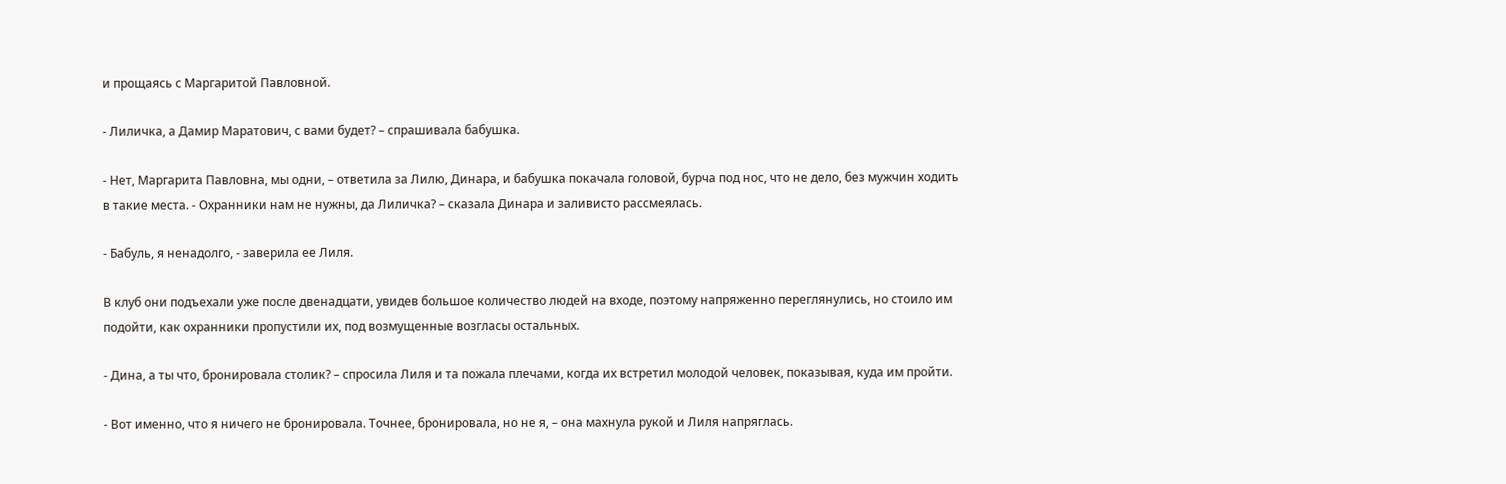и прощаясь с Маргаритой Павловной.

- Лиличка, а Дамир Маратович, с вами будет? – спрашивала бабушка.

- Нет, Маргарита Павловна, мы одни, – ответила за Лилю, Динара, и бабушка покачала головой, бурча под нос, что не дело, без мужчин ходить в такие места. - Охранники нам не нужны, да Лиличка? – сказала Динара и заливисто рассмеялась.

- Бабуль, я ненадолго, - заверила ее Лиля.

В клуб они подъехали уже после двенадцати, увидев большое количество людей на входе, поэтому напряженно переглянулись, но стоило им подойти, как охранники пропустили их, под возмущенные возгласы остальных.

- Дина, а ты что, бронировала столик? – спросила Лиля и та пожала плечами, когда их встретил молодой человек, показывая, куда им пройти.

- Вот именно, что я ничего не бронировала. Точнее, бронировала, но не я, – она махнула рукой и Лиля напряглась.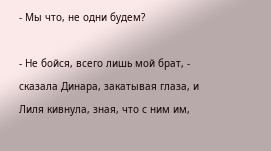- Мы что, не одни будем?

- Не бойся, всего лишь мой брат, - сказала Динара, закатывая глаза, и Лиля кивнула, зная, что с ним им,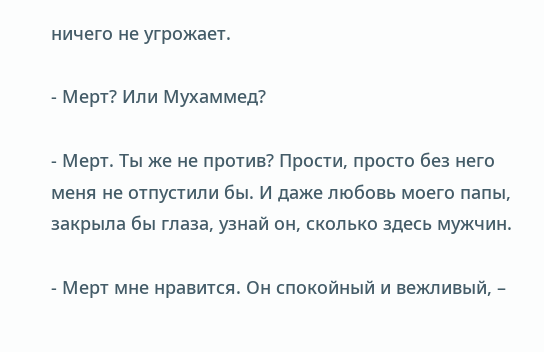ничего не угрожает.

- Мерт? Или Мухаммед?

- Мерт. Ты же не против? Прости, просто без него меня не отпустили бы. И даже любовь моего папы, закрыла бы глаза, узнай он, сколько здесь мужчин.

- Мерт мне нравится. Он спокойный и вежливый, –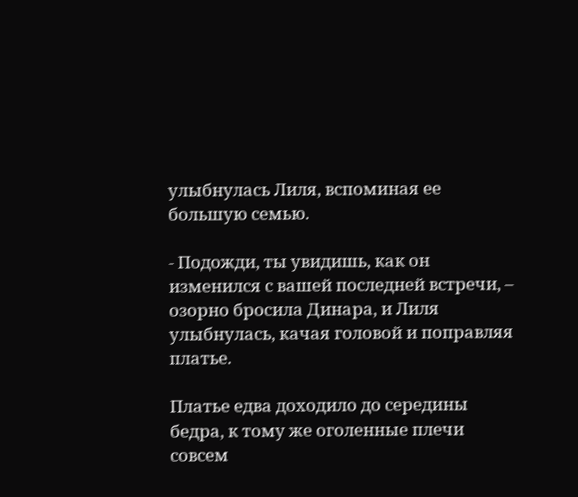улыбнулась Лиля, вспоминая ее большую семью.

- Подожди, ты увидишь, как он изменился с вашей последней встречи, – озорно бросила Динара, и Лиля улыбнулась, качая головой и поправляя платье.

Платье едва доходило до середины бедра, к тому же оголенные плечи совсем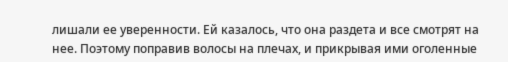лишали ее уверенности. Ей казалось, что она раздета и все смотрят на нее. Поэтому поправив волосы на плечах, и прикрывая ими оголенные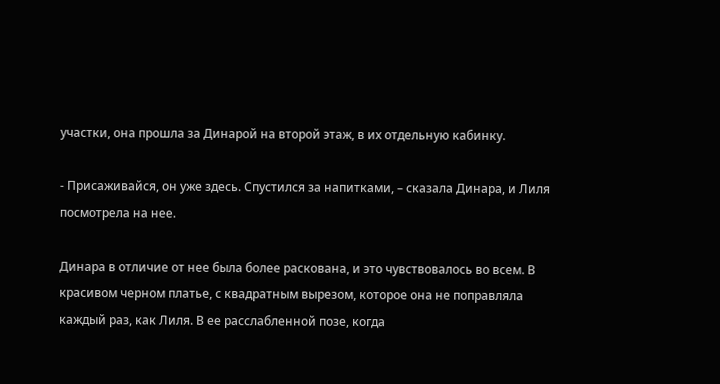участки, она прошла за Динарой на второй этаж, в их отдельную кабинку.

- Присаживайся, он уже здесь. Спустился за напитками, – сказала Динара, и Лиля посмотрела на нее.

Динара в отличие от нее была более раскована, и это чувствовалось во всем. В красивом черном платье, с квадратным вырезом, которое она не поправляла каждый раз, как Лиля. В ее расслабленной позе, когда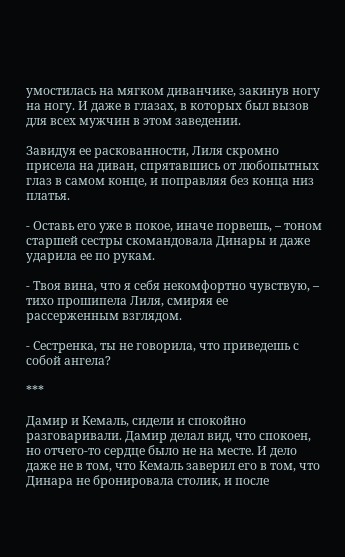умостилась на мягком диванчике, закинув ногу на ногу. И даже в глазах, в которых был вызов для всех мужчин в этом заведении.

Завидуя ее раскованности, Лиля скромно присела на диван, спрятавшись от любопытных глаз в самом конце, и поправляя без конца низ платья.

- Оставь его уже в покое, иначе порвешь, – тоном старшей сестры скомандовала Динары и даже ударила ее по рукам.

- Твоя вина, что я себя некомфортно чувствую, – тихо прошипела Лиля, смиряя ее рассерженным взглядом.

- Сестренка, ты не говорила, что приведешь с собой ангела?

***

Дамир и Кемаль, сидели и спокойно разговаривали. Дамир делал вид, что спокоен, но отчего-то сердце было не на месте. И дело даже не в том, что Кемаль заверил его в том, что Динара не бронировала столик, и после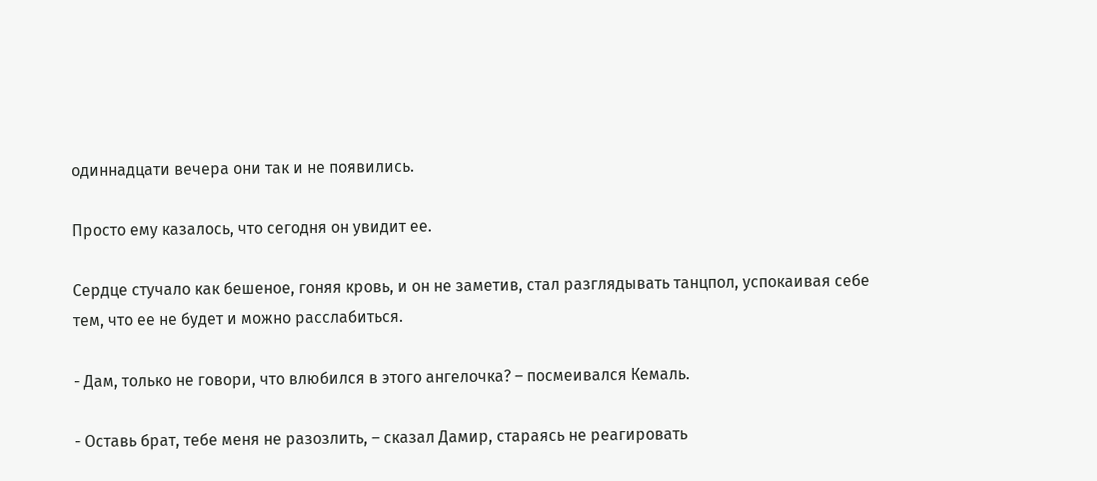одиннадцати вечера они так и не появились.

Просто ему казалось, что сегодня он увидит ее.

Сердце стучало как бешеное, гоняя кровь, и он не заметив, стал разглядывать танцпол, успокаивая себе тем, что ее не будет и можно расслабиться.

- Дам, только не говори, что влюбился в этого ангелочка? – посмеивался Кемаль.

- Оставь брат, тебе меня не разозлить, – сказал Дамир, стараясь не реагировать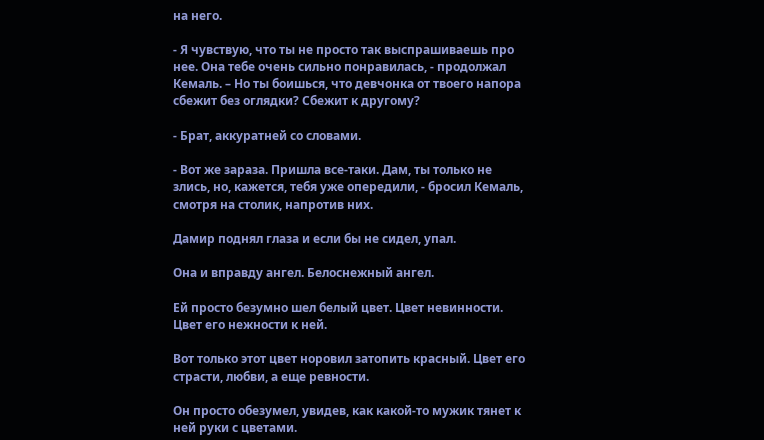на него.

- Я чувствую, что ты не просто так выспрашиваешь про нее. Она тебе очень сильно понравилась, - продолжал Кемаль. – Но ты боишься, что девчонка от твоего напора сбежит без оглядки? Сбежит к другому?

- Брат, аккуратней со словами.

- Вот же зараза. Пришла все-таки. Дам, ты только не злись, но, кажется, тебя уже опередили, - бросил Кемаль, смотря на столик, напротив них.

Дамир поднял глаза и если бы не сидел, упал.

Она и вправду ангел. Белоснежный ангел.

Ей просто безумно шел белый цвет. Цвет невинности. Цвет его нежности к ней.

Вот только этот цвет норовил затопить красный. Цвет его страсти, любви, а еще ревности.

Он просто обезумел, увидев, как какой-то мужик тянет к ней руки с цветами.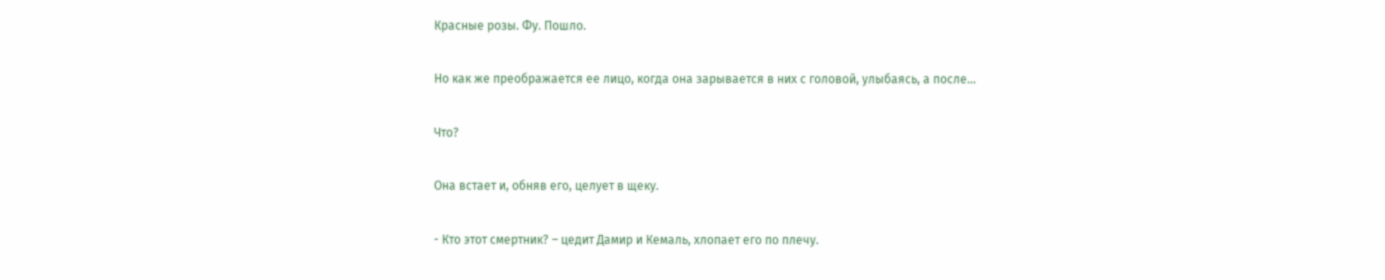Красные розы. Фу. Пошло.

Но как же преображается ее лицо, когда она зарывается в них с головой, улыбаясь, а после…

Что?

Она встает и, обняв его, целует в щеку.

- Кто этот смертник? – цедит Дамир и Кемаль, хлопает его по плечу.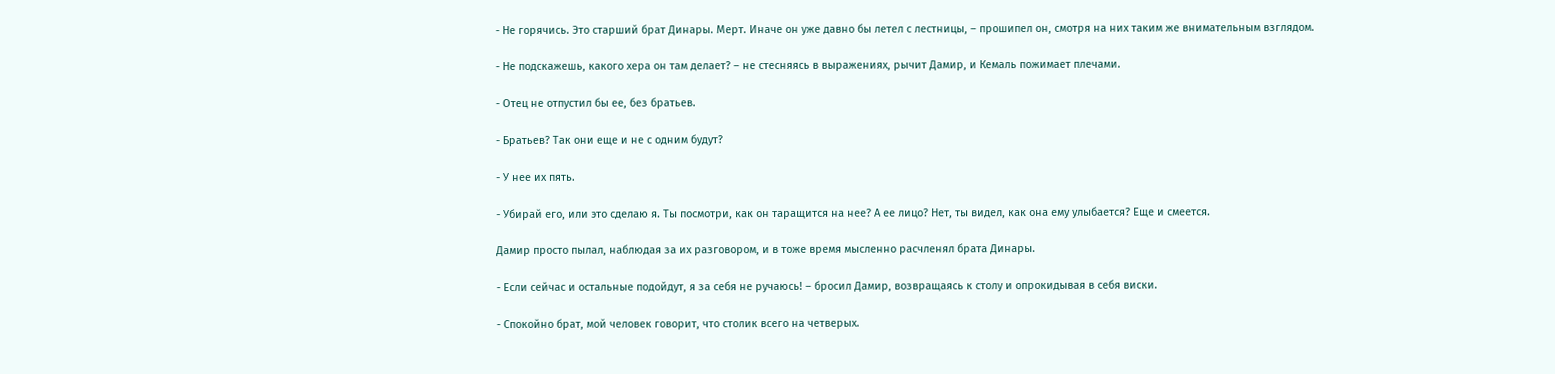- Не горячись. Это старший брат Динары. Мерт. Иначе он уже давно бы летел с лестницы, – прошипел он, смотря на них таким же внимательным взглядом.

- Не подскажешь, какого хера он там делает? – не стесняясь в выражениях, рычит Дамир, и Кемаль пожимает плечами.

- Отец не отпустил бы ее, без братьев.

- Братьев? Так они еще и не с одним будут?

- У нее их пять.

- Убирай его, или это сделаю я. Ты посмотри, как он таращится на нее? А ее лицо? Нет, ты видел, как она ему улыбается? Еще и смеется.

Дамир просто пылал, наблюдая за их разговором, и в тоже время мысленно расчленял брата Динары.

- Если сейчас и остальные подойдут, я за себя не ручаюсь! – бросил Дамир, возвращаясь к столу и опрокидывая в себя виски.

- Спокойно брат, мой человек говорит, что столик всего на четверых.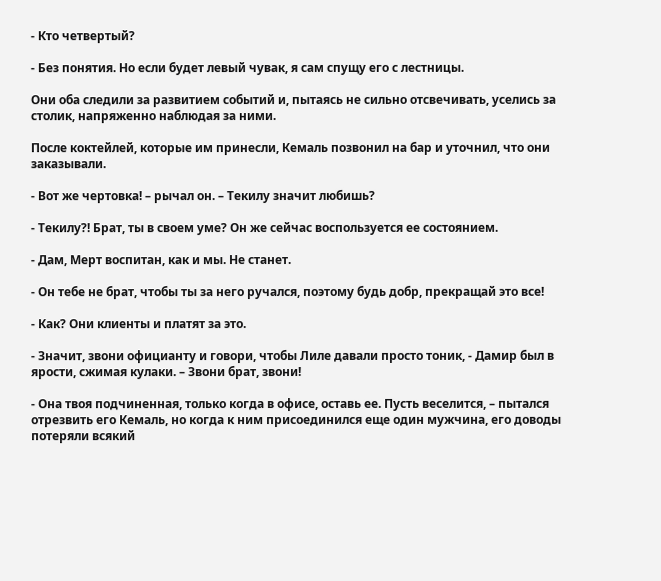- Кто четвертый?

- Без понятия. Но если будет левый чувак, я сам спущу его с лестницы.

Они оба следили за развитием событий и, пытаясь не сильно отсвечивать, уселись за столик, напряженно наблюдая за ними.

После коктейлей, которые им принесли, Кемаль позвонил на бар и уточнил, что они заказывали.

- Вот же чертовка! – рычал он. – Текилу значит любишь?

- Текилу?! Брат, ты в своем уме? Он же сейчас воспользуется ее состоянием.

- Дам, Мерт воспитан, как и мы. Не станет.

- Он тебе не брат, чтобы ты за него ручался, поэтому будь добр, прекращай это все!

- Как? Они клиенты и платят за это.

- Значит, звони официанту и говори, чтобы Лиле давали просто тоник, - Дамир был в ярости, сжимая кулаки. – Звони брат, звони!

- Она твоя подчиненная, только когда в офисе, оставь ее. Пусть веселится, – пытался отрезвить его Кемаль, но когда к ним присоединился еще один мужчина, его доводы потеряли всякий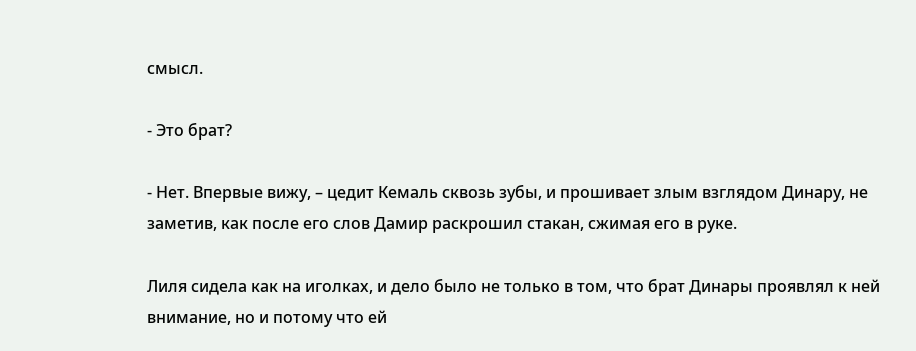смысл.

- Это брат?

- Нет. Впервые вижу, – цедит Кемаль сквозь зубы, и прошивает злым взглядом Динару, не заметив, как после его слов Дамир раскрошил стакан, сжимая его в руке.

Лиля сидела как на иголках, и дело было не только в том, что брат Динары проявлял к ней внимание, но и потому что ей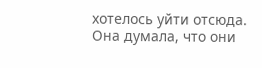хотелось уйти отсюда. Она думала, что они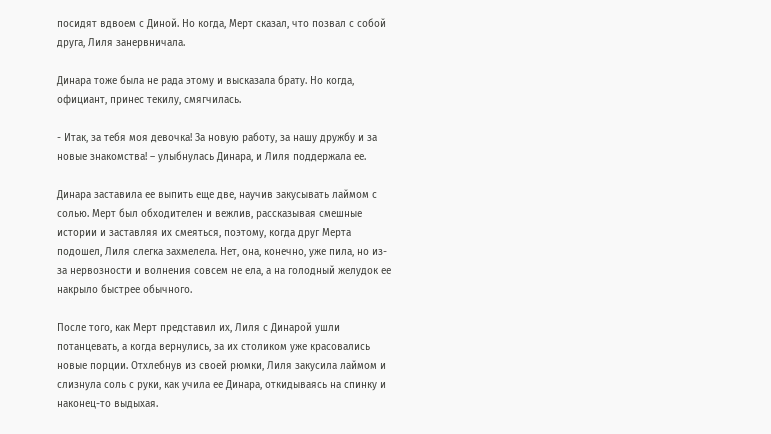посидят вдвоем с Диной. Но когда, Мерт сказал, что позвал с собой друга, Лиля занервничала.

Динара тоже была не рада этому и высказала брату. Но когда, официант, принес текилу, смягчилась.

- Итак, за тебя моя девочка! За новую работу, за нашу дружбу и за новые знакомства! – улыбнулась Динара, и Лиля поддержала ее.

Динара заставила ее выпить еще две, научив закусывать лаймом с солью. Мерт был обходителен и вежлив, рассказывая смешные истории и заставляя их смеяться, поэтому, когда друг Мерта подошел, Лиля слегка захмелела. Нет, она, конечно, уже пила, но из-за нервозности и волнения совсем не ела, а на голодный желудок ее накрыло быстрее обычного.

После того, как Мерт представил их, Лиля с Динарой ушли потанцевать, а когда вернулись, за их столиком уже красовались новые порции. Отхлебнув из своей рюмки, Лиля закусила лаймом и слизнула соль с руки, как учила ее Динара, откидываясь на спинку и наконец-то выдыхая.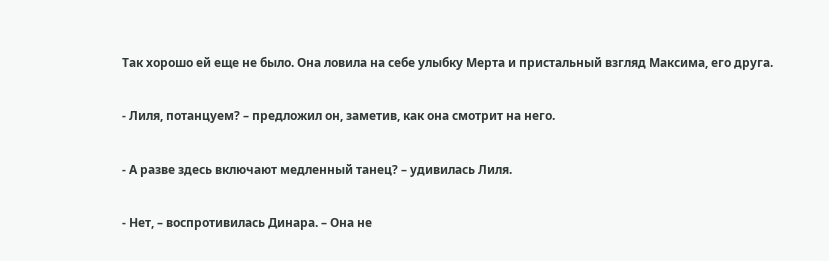Так хорошо ей еще не было. Она ловила на себе улыбку Мерта и пристальный взгляд Максима, его друга.

- Лиля, потанцуем? – предложил он, заметив, как она смотрит на него.

- А разве здесь включают медленный танец? – удивилась Лиля.

- Нет, – воспротивилась Динара. – Она не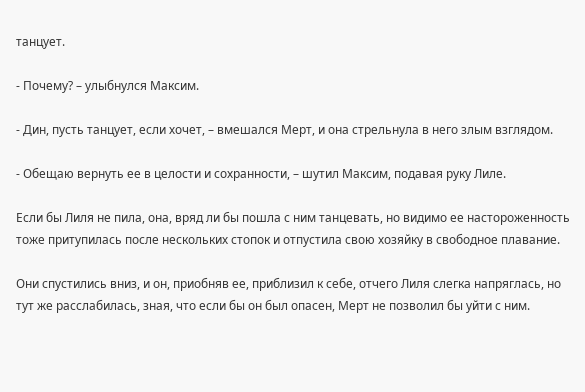танцует.

- Почему? – улыбнулся Максим.

- Дин, пусть танцует, если хочет, – вмешался Мерт, и она стрельнула в него злым взглядом.

- Обещаю вернуть ее в целости и сохранности, – шутил Максим, подавая руку Лиле.

Если бы Лиля не пила, она, вряд ли бы пошла с ним танцевать, но видимо ее настороженность тоже притупилась после нескольких стопок и отпустила свою хозяйку в свободное плавание.

Они спустились вниз, и он, приобняв ее, приблизил к себе, отчего Лиля слегка напряглась, но тут же расслабилась, зная, что если бы он был опасен, Мерт не позволил бы уйти с ним.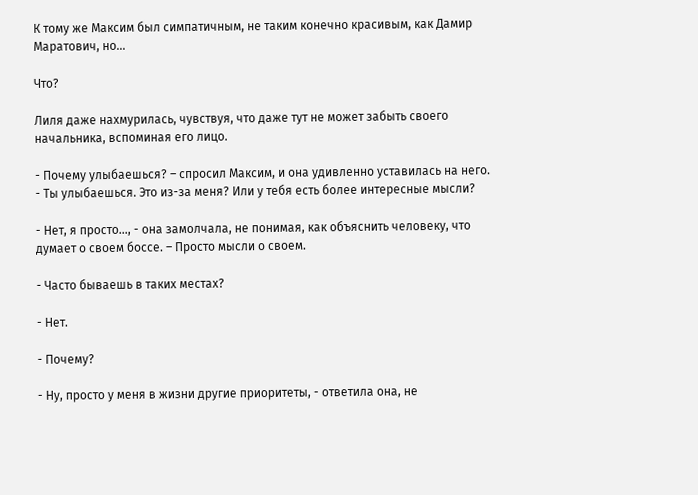К тому же Максим был симпатичным, не таким конечно красивым, как Дамир Маратович, но…

Что?

Лиля даже нахмурилась, чувствуя, что даже тут не может забыть своего начальника, вспоминая его лицо.

- Почему улыбаешься? – спросил Максим, и она удивленно уставилась на него. - Ты улыбаешься. Это из-за меня? Или у тебя есть более интересные мысли?

- Нет, я просто…, - она замолчала, не понимая, как объяснить человеку, что думает о своем боссе. – Просто мысли о своем.

- Часто бываешь в таких местах?

- Нет.

- Почему?

- Ну, просто у меня в жизни другие приоритеты, - ответила она, не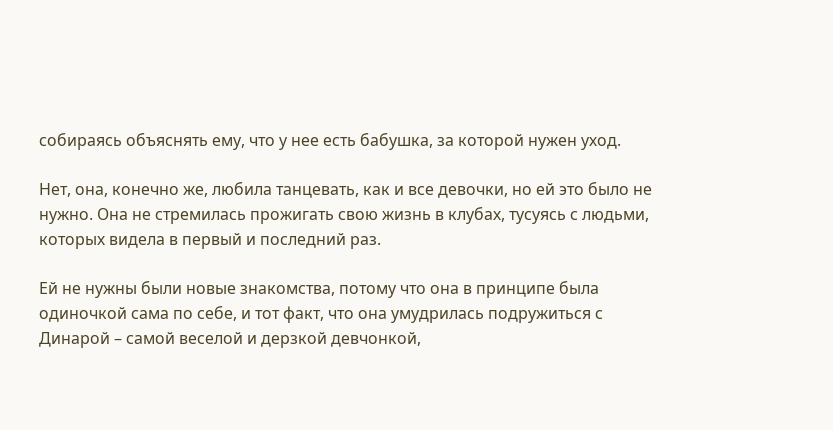собираясь объяснять ему, что у нее есть бабушка, за которой нужен уход.

Нет, она, конечно же, любила танцевать, как и все девочки, но ей это было не нужно. Она не стремилась прожигать свою жизнь в клубах, тусуясь с людьми, которых видела в первый и последний раз.

Ей не нужны были новые знакомства, потому что она в принципе была одиночкой сама по себе, и тот факт, что она умудрилась подружиться с Динарой – самой веселой и дерзкой девчонкой,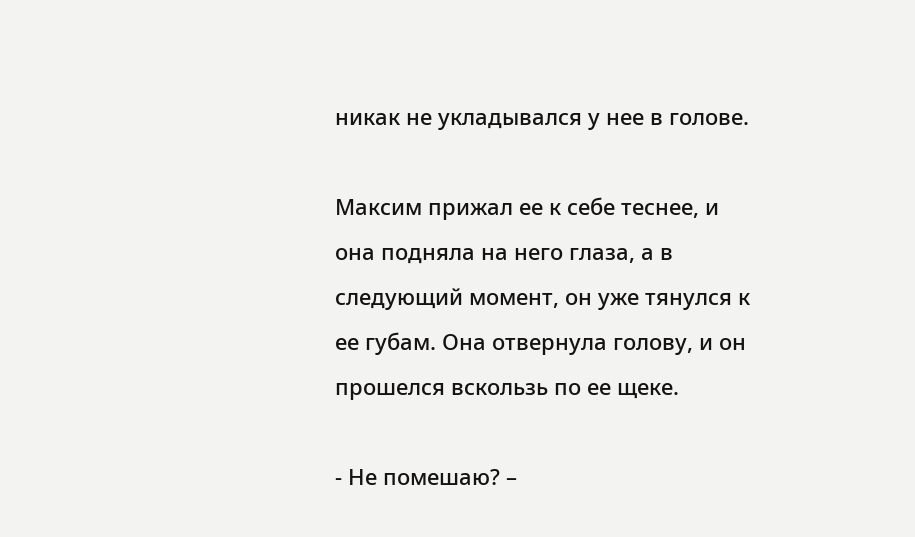никак не укладывался у нее в голове.

Максим прижал ее к себе теснее, и она подняла на него глаза, а в следующий момент, он уже тянулся к ее губам. Она отвернула голову, и он прошелся вскользь по ее щеке.

- Не помешаю? –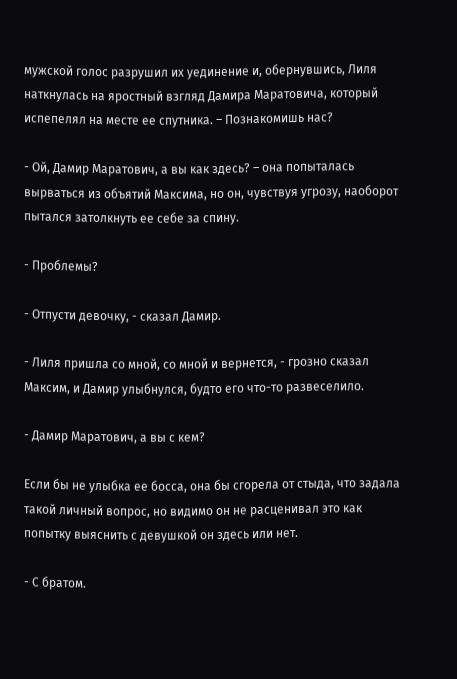мужской голос разрушил их уединение и, обернувшись, Лиля наткнулась на яростный взгляд Дамира Маратовича, который испепелял на месте ее спутника. – Познакомишь нас?

- Ой, Дамир Маратович, а вы как здесь? – она попыталась вырваться из объятий Максима, но он, чувствуя угрозу, наоборот пытался затолкнуть ее себе за спину.

- Проблемы?

- Отпусти девочку, - сказал Дамир.

- Лиля пришла со мной, со мной и вернется, - грозно сказал Максим, и Дамир улыбнулся, будто его что-то развеселило.

- Дамир Маратович, а вы с кем?

Если бы не улыбка ее босса, она бы сгорела от стыда, что задала такой личный вопрос, но видимо он не расценивал это как попытку выяснить с девушкой он здесь или нет.

- С братом.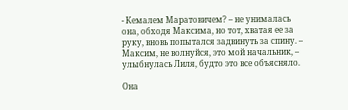- Кемалем Маратовичем? – не унималась она, обходя Максима, но тот, хватая ее за руку, вновь попытался задвинуть за спину. – Максим, не волнуйся, это мой начальник, – улыбнулась Лиля, будто это все объясняло.

Она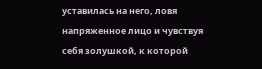уставилась на него, ловя напряженное лицо и чувствуя себя золушкой, к которой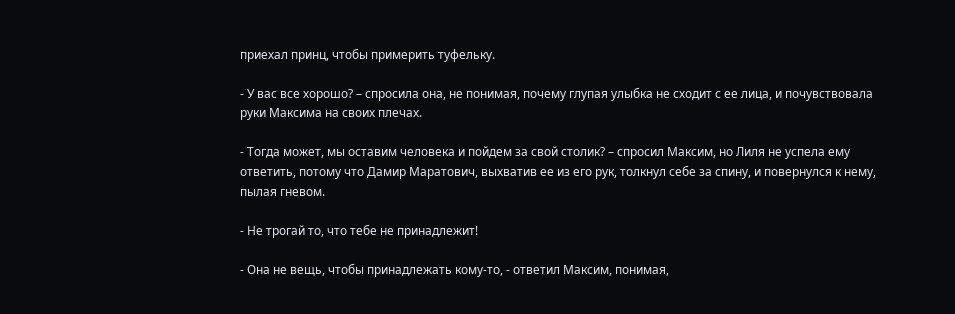приехал принц, чтобы примерить туфельку.

- У вас все хорошо? – спросила она, не понимая, почему глупая улыбка не сходит с ее лица, и почувствовала руки Максима на своих плечах.

- Тогда может, мы оставим человека и пойдем за свой столик? – спросил Максим, но Лиля не успела ему ответить, потому что Дамир Маратович, выхватив ее из его рук, толкнул себе за спину, и повернулся к нему, пылая гневом.

- Не трогай то, что тебе не принадлежит!

- Она не вещь, чтобы принадлежать кому-то, - ответил Максим, понимая,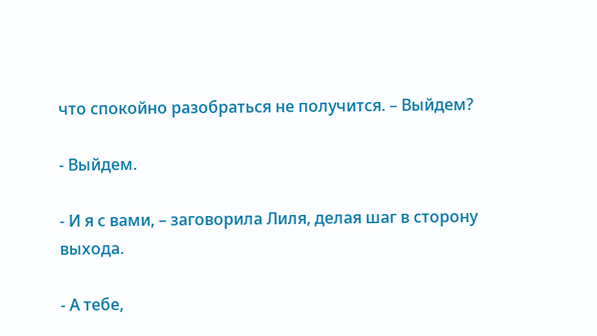что спокойно разобраться не получится. – Выйдем?

- Выйдем.

- И я с вами, – заговорила Лиля, делая шаг в сторону выхода.

- А тебе,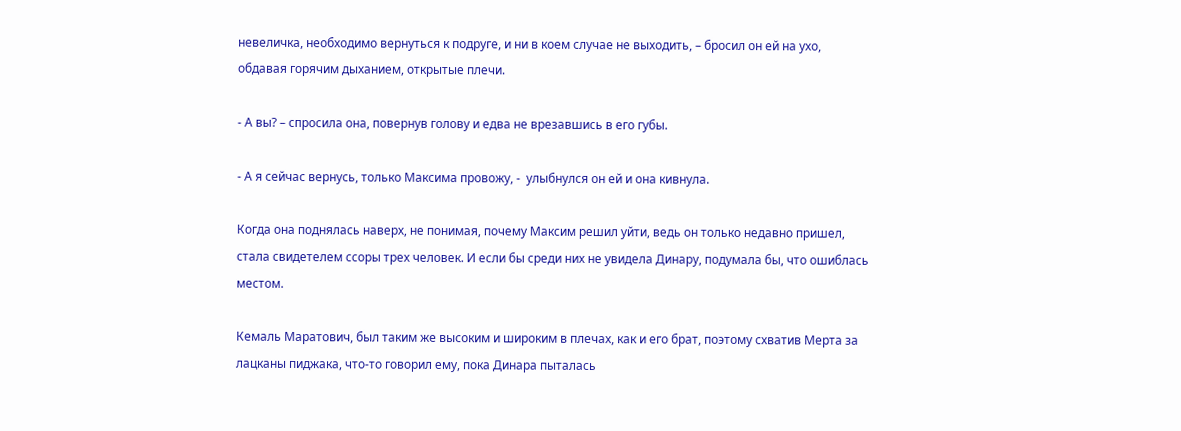невеличка, необходимо вернуться к подруге, и ни в коем случае не выходить, – бросил он ей на ухо, обдавая горячим дыханием, открытые плечи.

- А вы? – спросила она, повернув голову и едва не врезавшись в его губы.

- А я сейчас вернусь, только Максима провожу, -  улыбнулся он ей и она кивнула.

Когда она поднялась наверх, не понимая, почему Максим решил уйти, ведь он только недавно пришел, стала свидетелем ссоры трех человек. И если бы среди них не увидела Динару, подумала бы, что ошиблась местом.

Кемаль Маратович, был таким же высоким и широким в плечах, как и его брат, поэтому схватив Мерта за лацканы пиджака, что-то говорил ему, пока Динара пыталась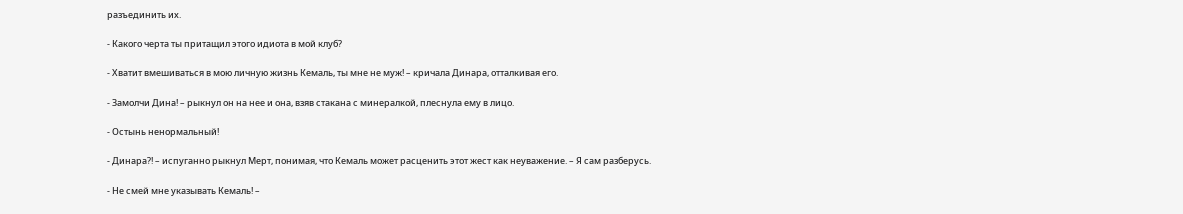разъединить их.

- Какого черта ты притащил этого идиота в мой клуб?

- Хватит вмешиваться в мою личную жизнь Кемаль, ты мне не муж! – кричала Динара, отталкивая его.

- Замолчи Дина! – рыкнул он на нее и она, взяв стакана с минералкой, плеснула ему в лицо.

- Остынь ненормальный!

- Динара?! – испуганно рыкнул Мерт, понимая, что Кемаль может расценить этот жест как неуважение. – Я сам разберусь.

- Не смей мне указывать Кемаль! –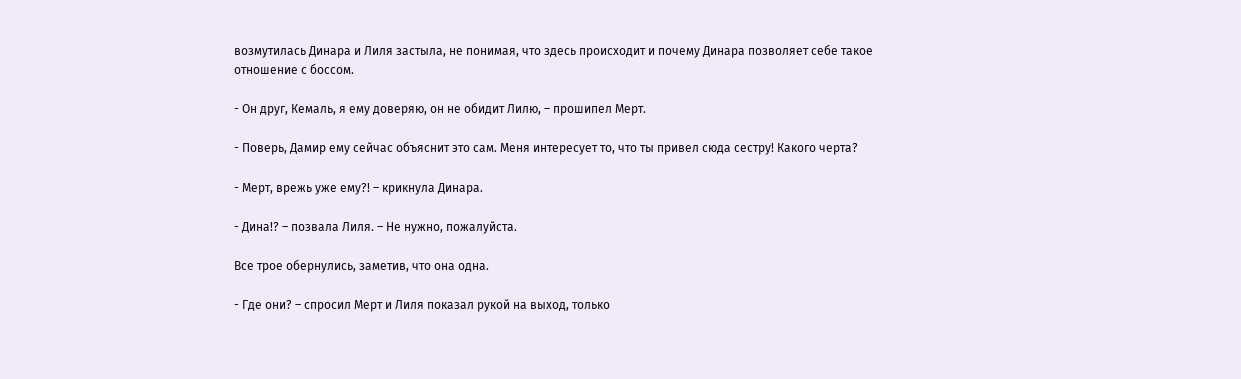возмутилась Динара и Лиля застыла, не понимая, что здесь происходит и почему Динара позволяет себе такое отношение с боссом.

- Он друг, Кемаль, я ему доверяю, он не обидит Лилю, – прошипел Мерт.

- Поверь, Дамир ему сейчас объяснит это сам. Меня интересует то, что ты привел сюда сестру! Какого черта?

- Мерт, врежь уже ему?! – крикнула Динара.

- Дина!? – позвала Лиля. – Не нужно, пожалуйста.

Все трое обернулись, заметив, что она одна.

- Где они? – спросил Мерт и Лиля показал рукой на выход, только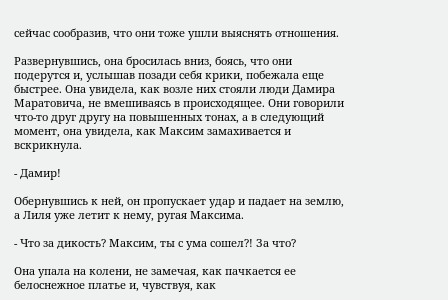сейчас сообразив, что они тоже ушли выяснять отношения.

Развернувшись, она бросилась вниз, боясь, что они подерутся и, услышав позади себя крики, побежала еще быстрее. Она увидела, как возле них стояли люди Дамира Маратовича, не вмешиваясь в происходящее. Они говорили что-то друг другу на повышенных тонах, а в следующий момент, она увидела, как Максим замахивается и вскрикнула.

- Дамир!

Обернувшись к ней, он пропускает удар и падает на землю, а Лиля уже летит к нему, ругая Максима.

- Что за дикость? Максим, ты с ума сошел?! За что?

Она упала на колени, не замечая, как пачкается ее белоснежное платье и, чувствуя, как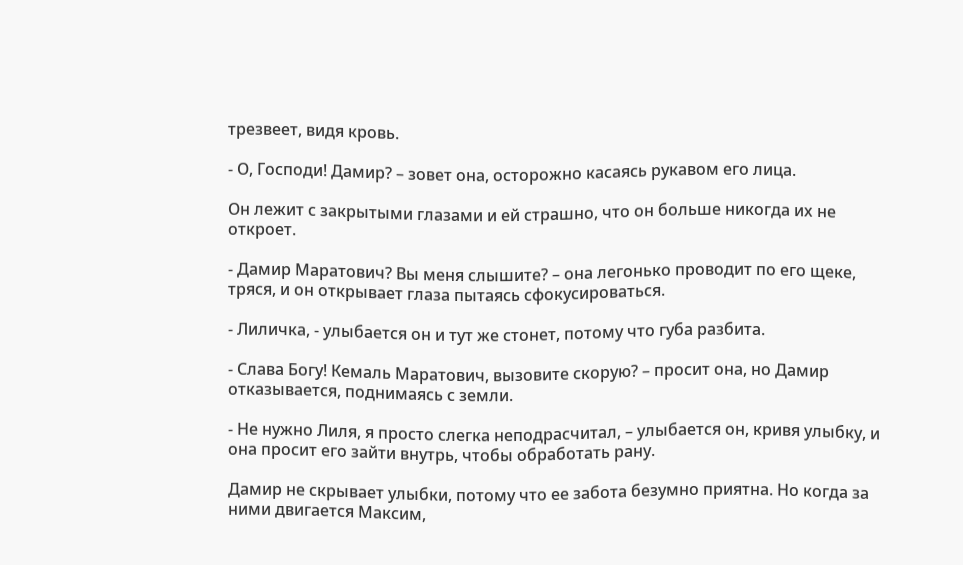трезвеет, видя кровь.

- О, Господи! Дамир? – зовет она, осторожно касаясь рукавом его лица.

Он лежит с закрытыми глазами и ей страшно, что он больше никогда их не откроет.

- Дамир Маратович? Вы меня слышите? – она легонько проводит по его щеке, тряся, и он открывает глаза пытаясь сфокусироваться.

- Лиличка, - улыбается он и тут же стонет, потому что губа разбита.

- Слава Богу! Кемаль Маратович, вызовите скорую? – просит она, но Дамир отказывается, поднимаясь с земли.

- Не нужно Лиля, я просто слегка неподрасчитал, – улыбается он, кривя улыбку, и она просит его зайти внутрь, чтобы обработать рану.

Дамир не скрывает улыбки, потому что ее забота безумно приятна. Но когда за ними двигается Максим,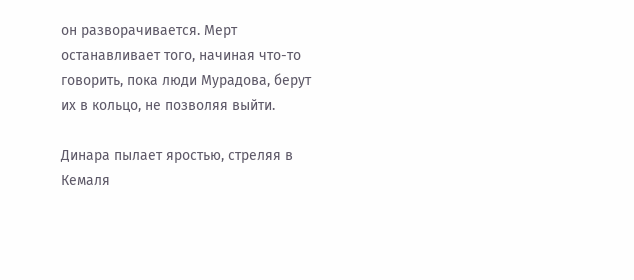он разворачивается. Мерт останавливает того, начиная что-то говорить, пока люди Мурадова, берут их в кольцо, не позволяя выйти.

Динара пылает яростью, стреляя в Кемаля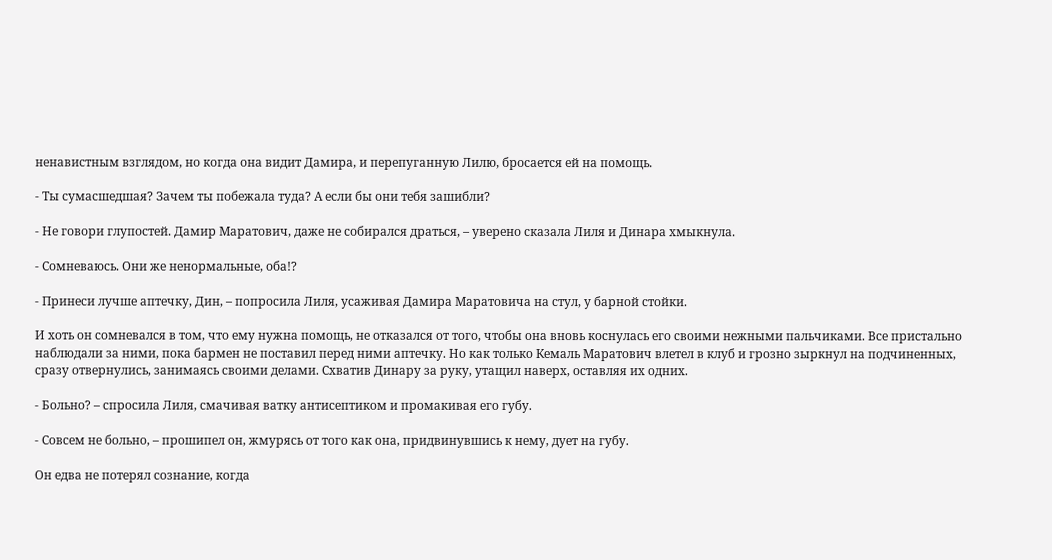ненавистным взглядом, но когда она видит Дамира, и перепуганную Лилю, бросается ей на помощь.

- Ты сумасшедшая? Зачем ты побежала туда? А если бы они тебя зашибли?

- Не говори глупостей. Дамир Маратович, даже не собирался драться, – уверено сказала Лиля и Динара хмыкнула.

- Сомневаюсь. Они же ненормальные, оба!?

- Принеси лучше аптечку, Дин, – попросила Лиля, усаживая Дамира Маратовича на стул, у барной стойки.

И хоть он сомневался в том, что ему нужна помощь, не отказался от того, чтобы она вновь коснулась его своими нежными пальчиками. Все пристально наблюдали за ними, пока бармен не поставил перед ними аптечку. Но как только Кемаль Маратович влетел в клуб и грозно зыркнул на подчиненных, сразу отвернулись, занимаясь своими делами. Схватив Динару за руку, утащил наверх, оставляя их одних.

- Больно? – спросила Лиля, смачивая ватку антисептиком и промакивая его губу.

- Совсем не больно, – прошипел он, жмурясь от того как она, придвинувшись к нему, дует на губу.

Он едва не потерял сознание, когда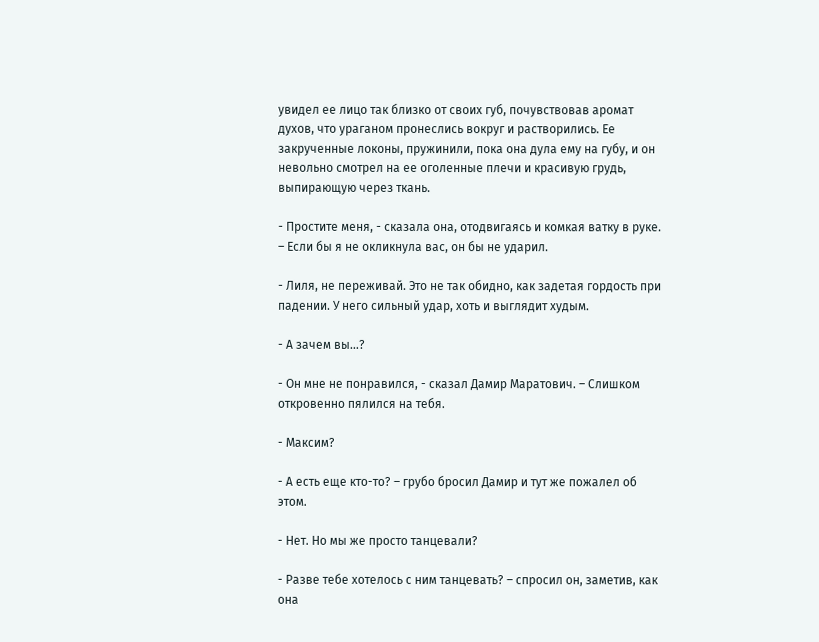увидел ее лицо так близко от своих губ, почувствовав аромат духов, что ураганом пронеслись вокруг и растворились. Ее закрученные локоны, пружинили, пока она дула ему на губу, и он невольно смотрел на ее оголенные плечи и красивую грудь, выпирающую через ткань.

- Простите меня, - сказала она, отодвигаясь и комкая ватку в руке. – Если бы я не окликнула вас, он бы не ударил.

- Лиля, не переживай. Это не так обидно, как задетая гордость при падении. У него сильный удар, хоть и выглядит худым.

- А зачем вы…?

- Он мне не понравился, - сказал Дамир Маратович. – Слишком откровенно пялился на тебя.

- Максим?

- А есть еще кто-то? – грубо бросил Дамир и тут же пожалел об этом.

- Нет. Но мы же просто танцевали?

- Разве тебе хотелось с ним танцевать? – спросил он, заметив, как она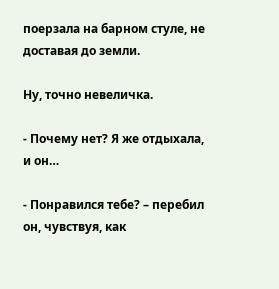поерзала на барном стуле, не доставая до земли.

Ну, точно невеличка.

- Почему нет? Я же отдыхала, и он…

- Понравился тебе? – перебил он, чувствуя, как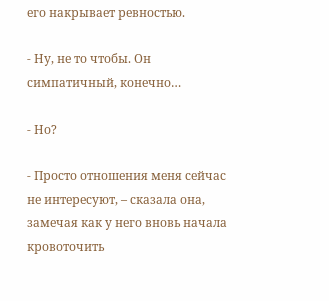его накрывает ревностью.

- Ну, не то чтобы. Он симпатичный, конечно…

- Но?

- Просто отношения меня сейчас не интересуют, – сказала она, замечая как у него вновь начала кровоточить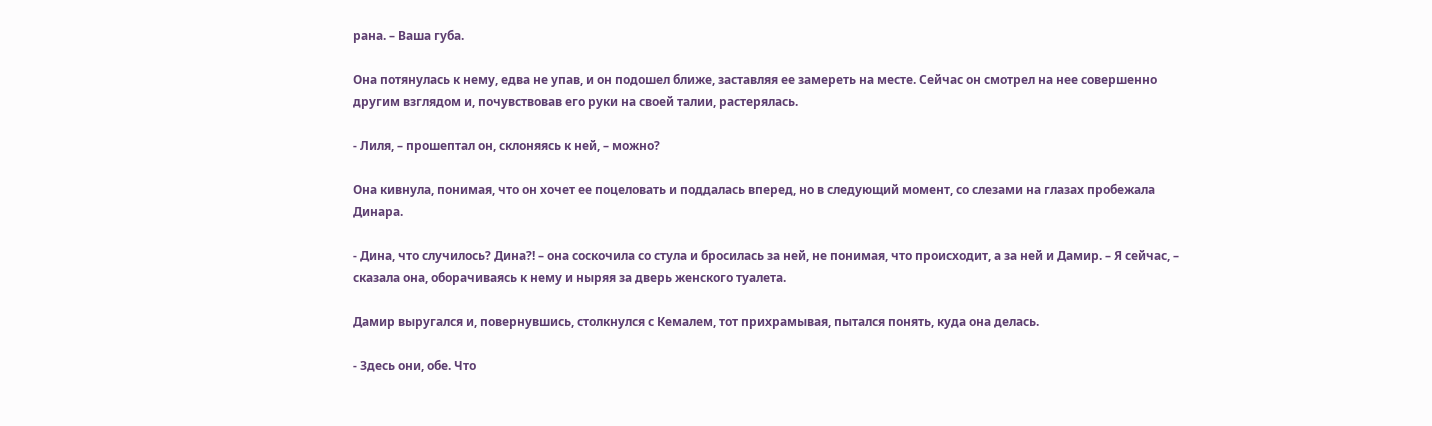рана. – Ваша губа.

Она потянулась к нему, едва не упав, и он подошел ближе, заставляя ее замереть на месте. Сейчас он смотрел на нее совершенно другим взглядом и, почувствовав его руки на своей талии, растерялась.

- Лиля, – прошептал он, склоняясь к ней, – можно?

Она кивнула, понимая, что он хочет ее поцеловать и поддалась вперед, но в следующий момент, со слезами на глазах пробежала Динара.

- Дина, что случилось? Дина?! – она соскочила со стула и бросилась за ней, не понимая, что происходит, а за ней и Дамир. – Я сейчас, – сказала она, оборачиваясь к нему и ныряя за дверь женского туалета.

Дамир выругался и, повернувшись, столкнулся с Кемалем, тот прихрамывая, пытался понять, куда она делась.

- Здесь они, обе. Что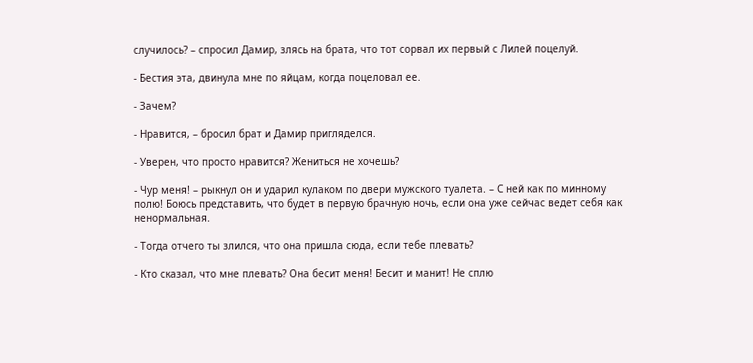случилось? – спросил Дамир, злясь на брата, что тот сорвал их первый с Лилей поцелуй.

- Бестия эта, двинула мне по яйцам, когда поцеловал ее.

- Зачем?

- Нравится, – бросил брат и Дамир пригляделся.

- Уверен, что просто нравится? Жениться не хочешь?

- Чур меня! – рыкнул он и ударил кулаком по двери мужского туалета. – С ней как по минному полю! Боюсь представить, что будет в первую брачную ночь, если она уже сейчас ведет себя как ненормальная.

- Тогда отчего ты злился, что она пришла сюда, если тебе плевать?

- Кто сказал, что мне плевать? Она бесит меня! Бесит и манит! Не сплю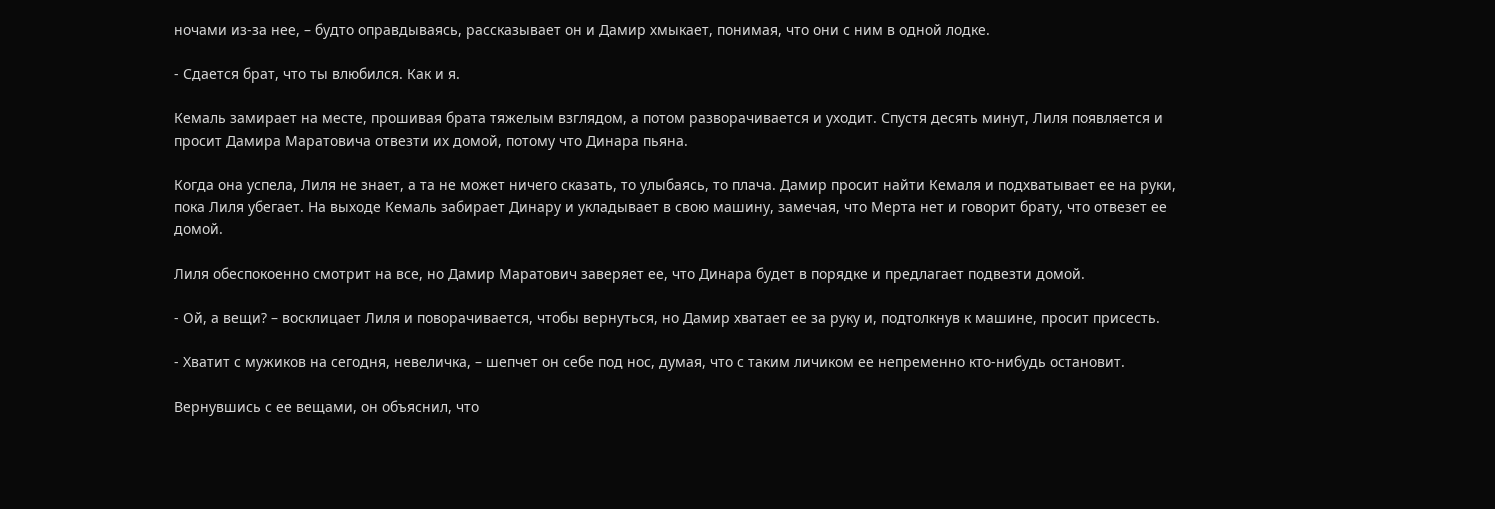ночами из-за нее, – будто оправдываясь, рассказывает он и Дамир хмыкает, понимая, что они с ним в одной лодке.

- Сдается брат, что ты влюбился. Как и я.

Кемаль замирает на месте, прошивая брата тяжелым взглядом, а потом разворачивается и уходит. Спустя десять минут, Лиля появляется и просит Дамира Маратовича отвезти их домой, потому что Динара пьяна.

Когда она успела, Лиля не знает, а та не может ничего сказать, то улыбаясь, то плача. Дамир просит найти Кемаля и подхватывает ее на руки, пока Лиля убегает. На выходе Кемаль забирает Динару и укладывает в свою машину, замечая, что Мерта нет и говорит брату, что отвезет ее домой.

Лиля обеспокоенно смотрит на все, но Дамир Маратович заверяет ее, что Динара будет в порядке и предлагает подвезти домой.

- Ой, а вещи? – восклицает Лиля и поворачивается, чтобы вернуться, но Дамир хватает ее за руку и, подтолкнув к машине, просит присесть.

- Хватит с мужиков на сегодня, невеличка, – шепчет он себе под нос, думая, что с таким личиком ее непременно кто-нибудь остановит.

Вернувшись с ее вещами, он объяснил, что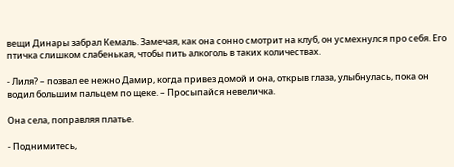вещи Динары забрал Кемаль. Замечая, как она сонно смотрит на клуб, он усмехнулся про себя. Его птичка слишком слабенькая, чтобы пить алкоголь в таких количествах.

- Лиля? – позвал ее нежно Дамир, когда привез домой и она, открыв глаза, улыбнулась, пока он водил большим пальцем по щеке. – Просыпайся невеличка.

Она села, поправляя платье.

- Поднимитесь,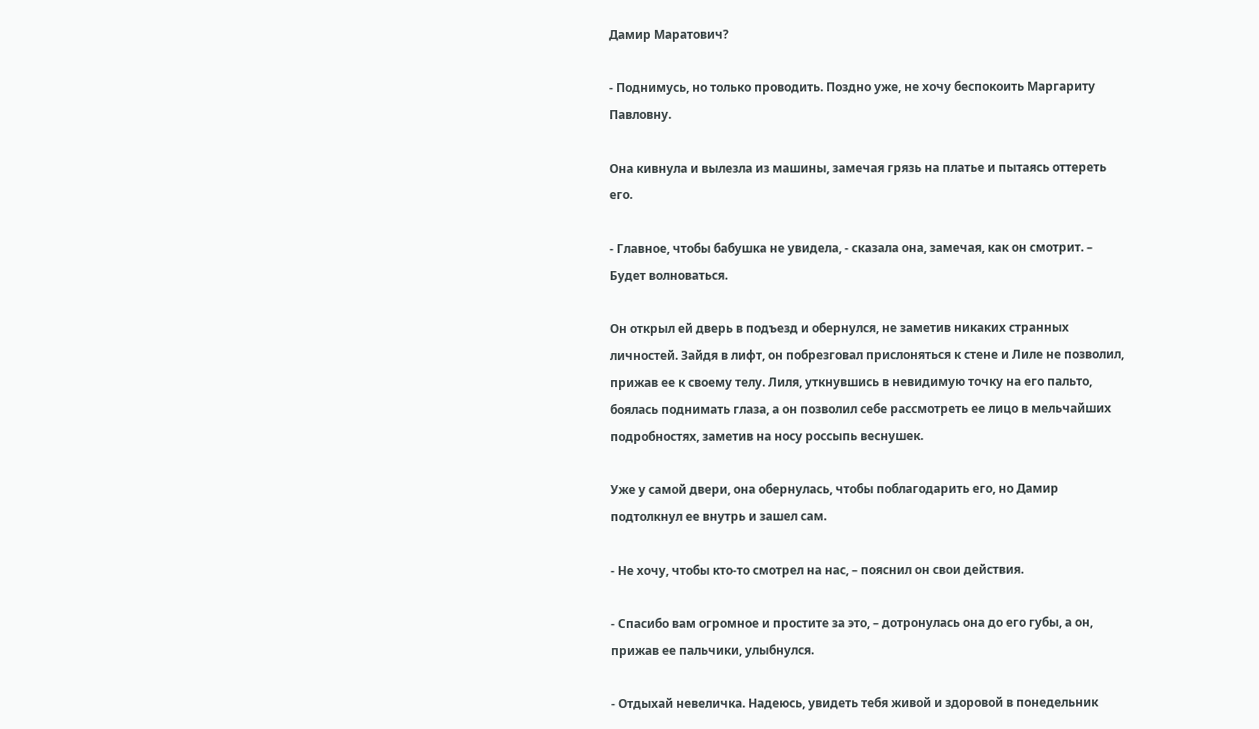Дамир Маратович?

- Поднимусь, но только проводить. Поздно уже, не хочу беспокоить Маргариту Павловну.

Она кивнула и вылезла из машины, замечая грязь на платье и пытаясь оттереть его.

- Главное, чтобы бабушка не увидела, - сказала она, замечая, как он смотрит. – Будет волноваться.

Он открыл ей дверь в подъезд и обернулся, не заметив никаких странных личностей. Зайдя в лифт, он побрезговал прислоняться к стене и Лиле не позволил, прижав ее к своему телу. Лиля, уткнувшись в невидимую точку на его пальто, боялась поднимать глаза, а он позволил себе рассмотреть ее лицо в мельчайших подробностях, заметив на носу россыпь веснушек.

Уже у самой двери, она обернулась, чтобы поблагодарить его, но Дамир подтолкнул ее внутрь и зашел сам.

- Не хочу, чтобы кто-то смотрел на нас, – пояснил он свои действия.

- Спасибо вам огромное и простите за это, – дотронулась она до его губы, а он, прижав ее пальчики, улыбнулся.

- Отдыхай невеличка. Надеюсь, увидеть тебя живой и здоровой в понедельник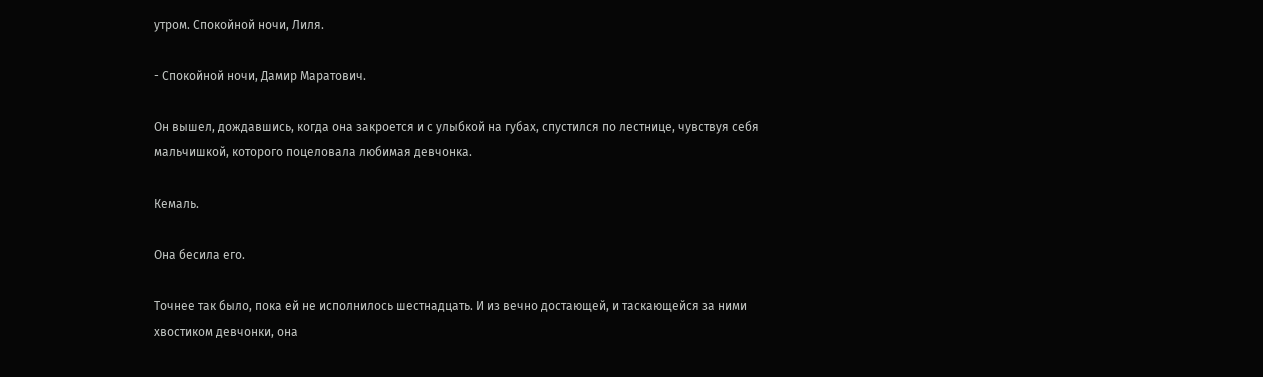утром. Спокойной ночи, Лиля.

- Спокойной ночи, Дамир Маратович.

Он вышел, дождавшись, когда она закроется и с улыбкой на губах, спустился по лестнице, чувствуя себя мальчишкой, которого поцеловала любимая девчонка.

Кемаль.

Она бесила его.

Точнее так было, пока ей не исполнилось шестнадцать. И из вечно достающей, и таскающейся за ними хвостиком девчонки, она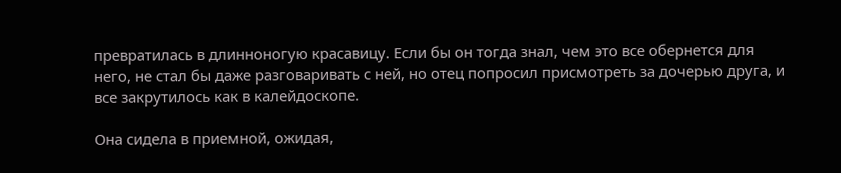превратилась в длинноногую красавицу. Если бы он тогда знал, чем это все обернется для него, не стал бы даже разговаривать с ней, но отец попросил присмотреть за дочерью друга, и все закрутилось как в калейдоскопе.

Она сидела в приемной, ожидая,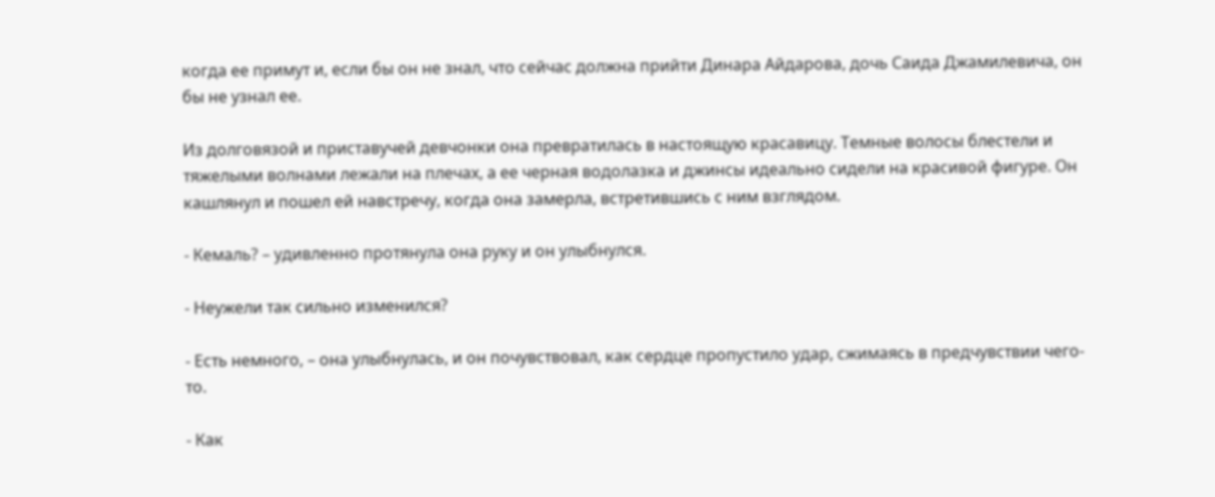когда ее примут и, если бы он не знал, что сейчас должна прийти Динара Айдарова, дочь Саида Джамилевича, он бы не узнал ее.

Из долговязой и приставучей девчонки она превратилась в настоящую красавицу. Темные волосы блестели и тяжелыми волнами лежали на плечах, а ее черная водолазка и джинсы идеально сидели на красивой фигуре. Он кашлянул и пошел ей навстречу, когда она замерла, встретившись с ним взглядом.

- Кемаль? – удивленно протянула она руку и он улыбнулся.

- Неужели так сильно изменился?

- Есть немного, – она улыбнулась, и он почувствовал, как сердце пропустило удар, сжимаясь в предчувствии чего-то.

- Как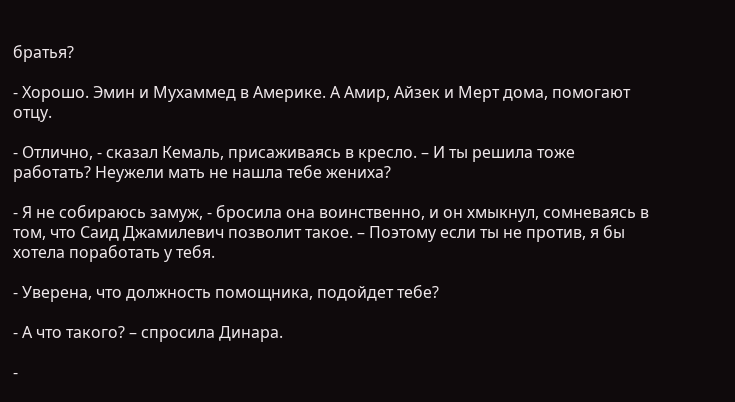братья?

- Хорошо. Эмин и Мухаммед в Америке. А Амир, Айзек и Мерт дома, помогают отцу.

- Отлично, - сказал Кемаль, присаживаясь в кресло. – И ты решила тоже работать? Неужели мать не нашла тебе жениха?

- Я не собираюсь замуж, - бросила она воинственно, и он хмыкнул, сомневаясь в том, что Саид Джамилевич позволит такое. – Поэтому если ты не против, я бы хотела поработать у тебя.

- Уверена, что должность помощника, подойдет тебе?

- А что такого? – спросила Динара.

-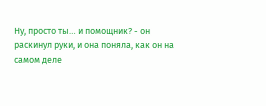Ну, просто ты… и помощник? - он раскинул руки, и она поняла, как он на самом деле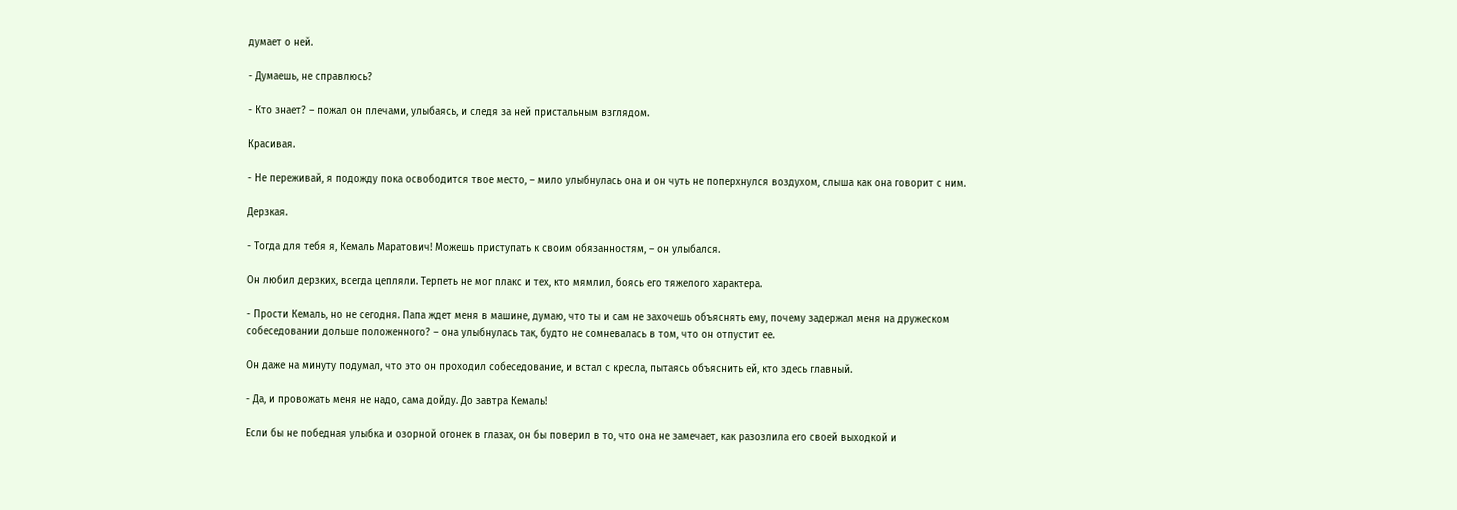думает о ней.

- Думаешь, не справлюсь?

- Кто знает? – пожал он плечами, улыбаясь, и следя за ней пристальным взглядом.

Красивая.

- Не переживай, я подожду пока освободится твое место, – мило улыбнулась она и он чуть не поперхнулся воздухом, слыша как она говорит с ним.

Дерзкая.

- Тогда для тебя я, Кемаль Маратович! Можешь приступать к своим обязанностям, – он улыбался.

Он любил дерзких, всегда цепляли. Терпеть не мог плакс и тех, кто мямлил, боясь его тяжелого характера.

- Прости Кемаль, но не сегодня. Папа ждет меня в машине, думаю, что ты и сам не захочешь объяснять ему, почему задержал меня на дружеском собеседовании дольше положенного? – она улыбнулась так, будто не сомневалась в том, что он отпустит ее.

Он даже на минуту подумал, что это он проходил собеседование, и встал с кресла, пытаясь объяснить ей, кто здесь главный.

- Да, и провожать меня не надо, сама дойду. До завтра Кемаль!

Если бы не победная улыбка и озорной огонек в глазах, он бы поверил в то, что она не замечает, как разозлила его своей выходкой и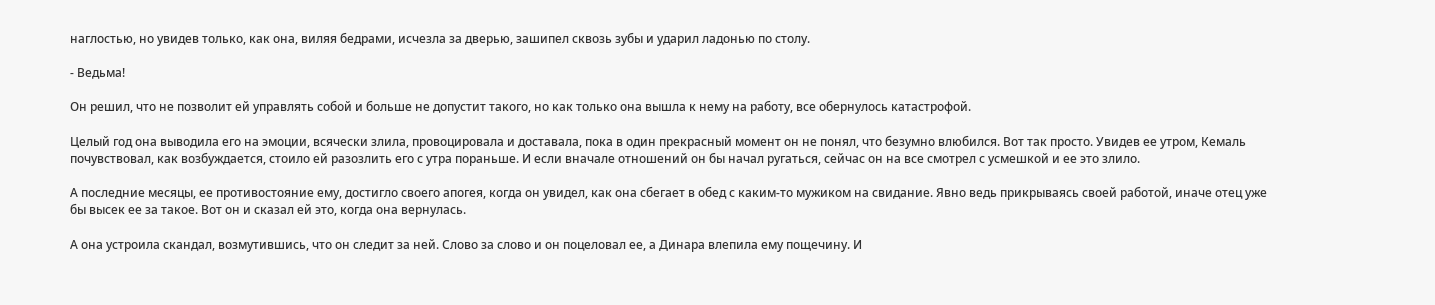наглостью, но увидев только, как она, виляя бедрами, исчезла за дверью, зашипел сквозь зубы и ударил ладонью по столу.

- Ведьма!

Он решил, что не позволит ей управлять собой и больше не допустит такого, но как только она вышла к нему на работу, все обернулось катастрофой.

Целый год она выводила его на эмоции, всячески злила, провоцировала и доставала, пока в один прекрасный момент он не понял, что безумно влюбился. Вот так просто. Увидев ее утром, Кемаль почувствовал, как возбуждается, стоило ей разозлить его с утра пораньше. И если вначале отношений он бы начал ругаться, сейчас он на все смотрел с усмешкой и ее это злило.

А последние месяцы, ее противостояние ему, достигло своего апогея, когда он увидел, как она сбегает в обед с каким-то мужиком на свидание. Явно ведь прикрываясь своей работой, иначе отец уже бы высек ее за такое. Вот он и сказал ей это, когда она вернулась.

А она устроила скандал, возмутившись, что он следит за ней. Слово за слово и он поцеловал ее, а Динара влепила ему пощечину. И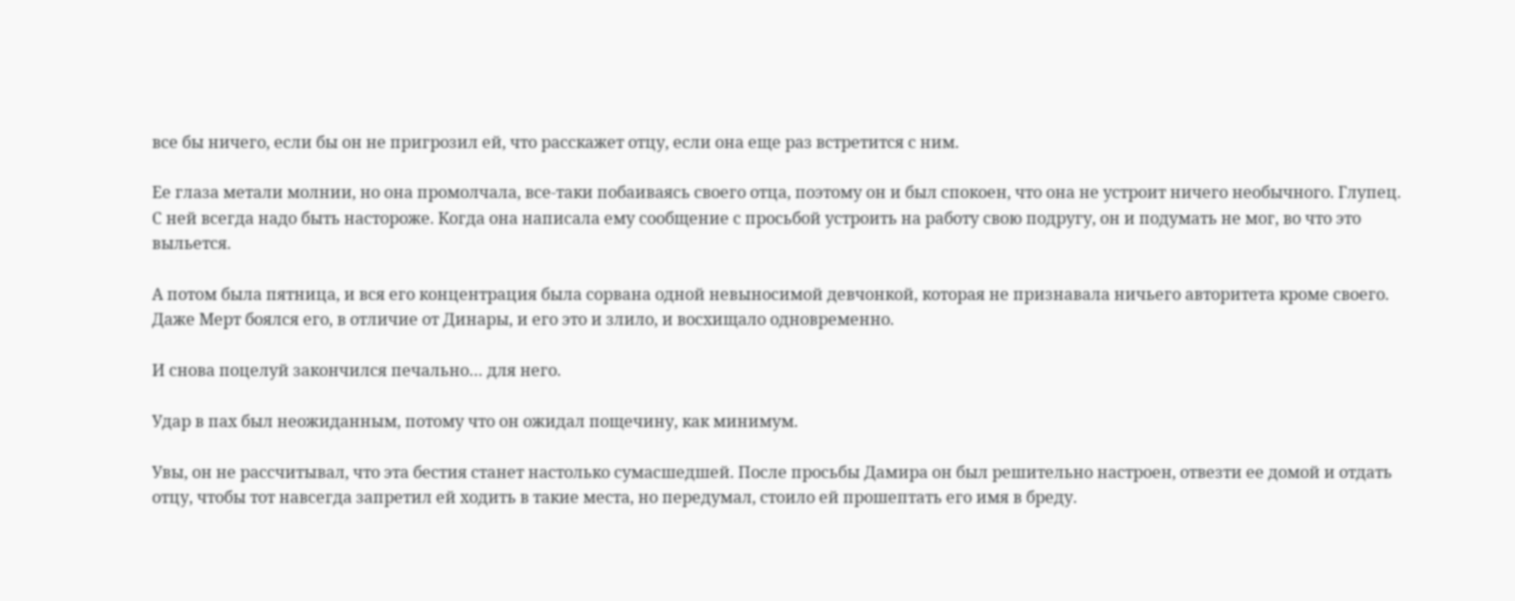все бы ничего, если бы он не пригрозил ей, что расскажет отцу, если она еще раз встретится с ним.

Ее глаза метали молнии, но она промолчала, все-таки побаиваясь своего отца, поэтому он и был спокоен, что она не устроит ничего необычного. Глупец. С ней всегда надо быть настороже. Когда она написала ему сообщение с просьбой устроить на работу свою подругу, он и подумать не мог, во что это выльется.

А потом была пятница, и вся его концентрация была сорвана одной невыносимой девчонкой, которая не признавала ничьего авторитета кроме своего. Даже Мерт боялся его, в отличие от Динары, и его это и злило, и восхищало одновременно.

И снова поцелуй закончился печально… для него.

Удар в пах был неожиданным, потому что он ожидал пощечину, как минимум.

Увы, он не рассчитывал, что эта бестия станет настолько сумасшедшей. После просьбы Дамира он был решительно настроен, отвезти ее домой и отдать отцу, чтобы тот навсегда запретил ей ходить в такие места, но передумал, стоило ей прошептать его имя в бреду.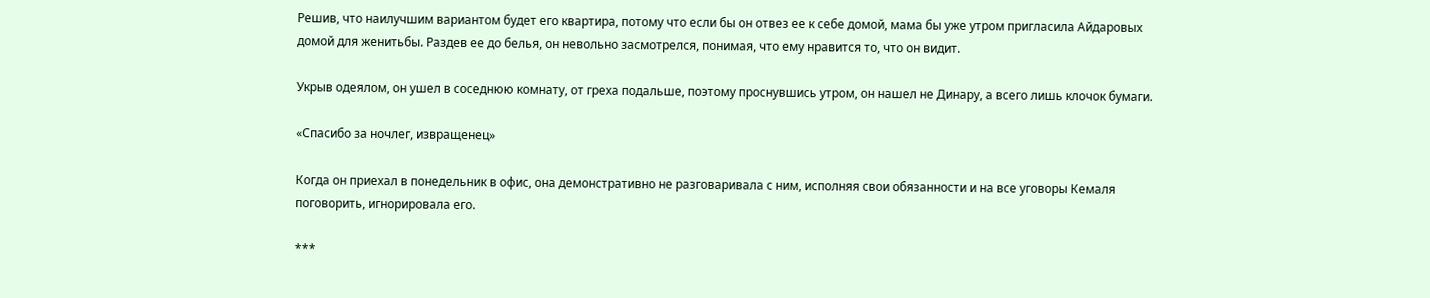Решив, что наилучшим вариантом будет его квартира, потому что если бы он отвез ее к себе домой, мама бы уже утром пригласила Айдаровых домой для женитьбы. Раздев ее до белья, он невольно засмотрелся, понимая, что ему нравится то, что он видит.

Укрыв одеялом, он ушел в соседнюю комнату, от греха подальше, поэтому проснувшись утром, он нашел не Динару, а всего лишь клочок бумаги.

«Спасибо за ночлег, извращенец»

Когда он приехал в понедельник в офис, она демонстративно не разговаривала с ним, исполняя свои обязанности и на все уговоры Кемаля поговорить, игнорировала его.

***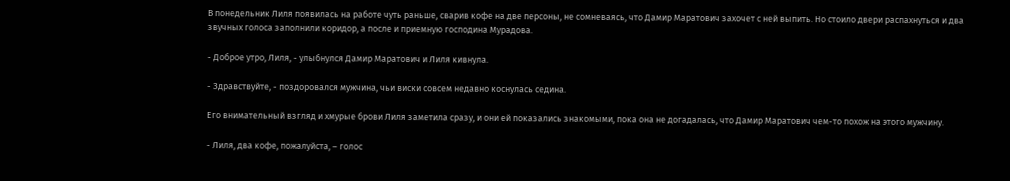В понедельник Лиля появилась на работе чуть раньше, сварив кофе на две персоны, не сомневаясь, что Дамир Маратович захочет с ней выпить. Но стоило двери распахнуться и два звучных голоса заполнили коридор, а после и приемную господина Мурадова.

- Доброе утро, Лиля, - улыбнулся Дамир Маратович и Лиля кивнула.

- Здравствуйте, - поздоровался мужчина, чьи виски совсем недавно коснулась седина.

Его внимательный взгляд и хмурые брови Лиля заметила сразу, и они ей показались знакомыми, пока она не догадалась, что Дамир Маратович чем-то похож на этого мужчину.

- Лиля, два кофе, пожалуйста, – голос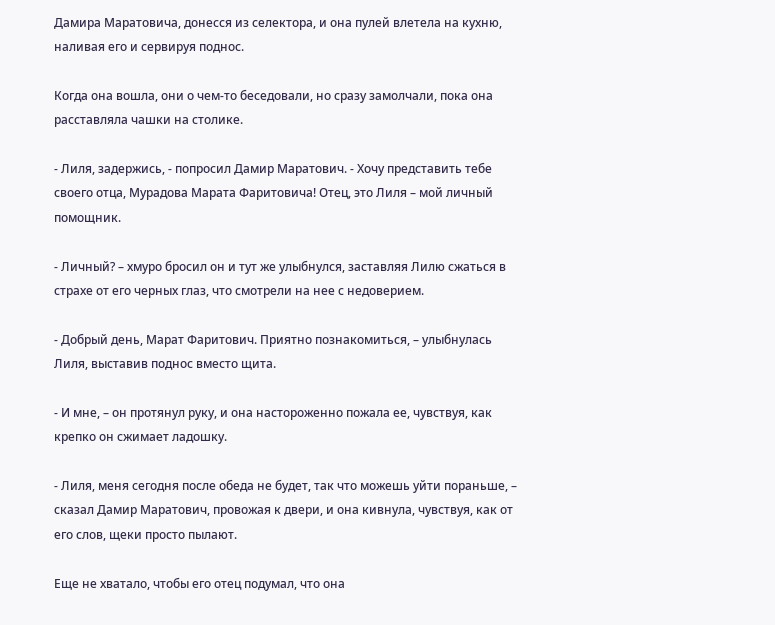Дамира Маратовича, донесся из селектора, и она пулей влетела на кухню, наливая его и сервируя поднос.

Когда она вошла, они о чем-то беседовали, но сразу замолчали, пока она расставляла чашки на столике.

- Лиля, задержись, - попросил Дамир Маратович. - Хочу представить тебе своего отца, Мурадова Марата Фаритовича! Отец, это Лиля – мой личный помощник.

- Личный? – хмуро бросил он и тут же улыбнулся, заставляя Лилю сжаться в страхе от его черных глаз, что смотрели на нее с недоверием.

- Добрый день, Марат Фаритович. Приятно познакомиться, – улыбнулась Лиля, выставив поднос вместо щита.

- И мне, – он протянул руку, и она настороженно пожала ее, чувствуя, как крепко он сжимает ладошку.

- Лиля, меня сегодня после обеда не будет, так что можешь уйти пораньше, – сказал Дамир Маратович, провожая к двери, и она кивнула, чувствуя, как от его слов, щеки просто пылают.

Еще не хватало, чтобы его отец подумал, что она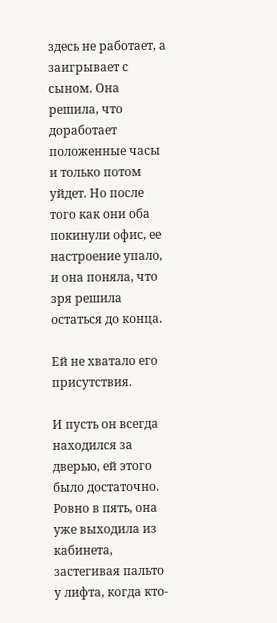здесь не работает, а заигрывает с сыном. Она решила, что доработает положенные часы и только потом уйдет. Но после того как они оба покинули офис, ее настроение упало, и она поняла, что зря решила остаться до конца.

Ей не хватало его присутствия.

И пусть он всегда находился за дверью, ей этого было достаточно. Ровно в пять, она уже выходила из кабинета, застегивая пальто у лифта, когда кто-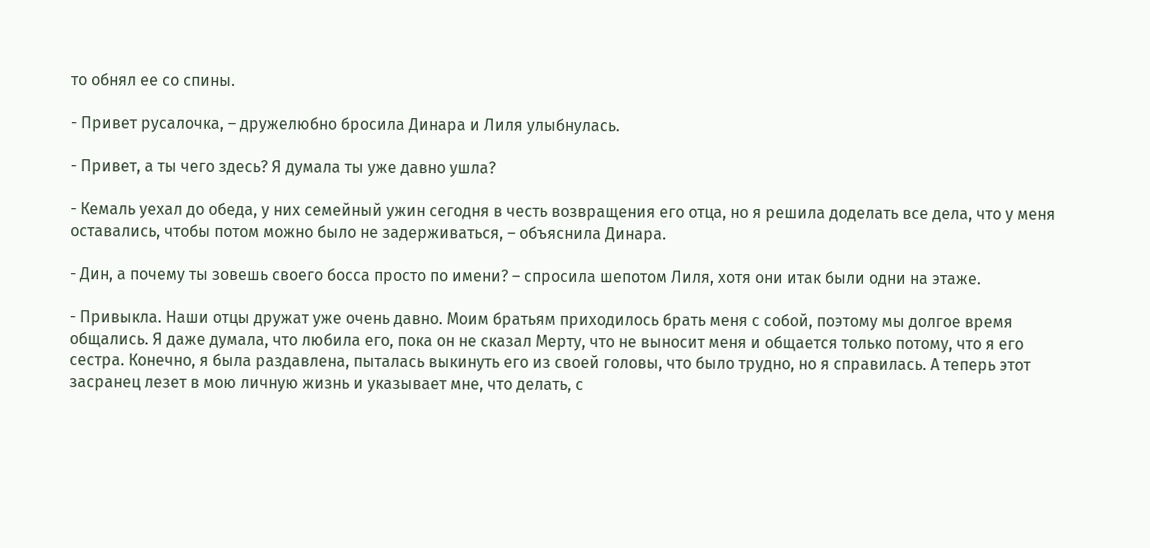то обнял ее со спины.

- Привет русалочка, – дружелюбно бросила Динара и Лиля улыбнулась.

- Привет, а ты чего здесь? Я думала ты уже давно ушла?

- Кемаль уехал до обеда, у них семейный ужин сегодня в честь возвращения его отца, но я решила доделать все дела, что у меня оставались, чтобы потом можно было не задерживаться, – объяснила Динара.

- Дин, а почему ты зовешь своего босса просто по имени? – спросила шепотом Лиля, хотя они итак были одни на этаже.

- Привыкла. Наши отцы дружат уже очень давно. Моим братьям приходилось брать меня с собой, поэтому мы долгое время общались. Я даже думала, что любила его, пока он не сказал Мерту, что не выносит меня и общается только потому, что я его сестра. Конечно, я была раздавлена, пыталась выкинуть его из своей головы, что было трудно, но я справилась. А теперь этот засранец лезет в мою личную жизнь и указывает мне, что делать, с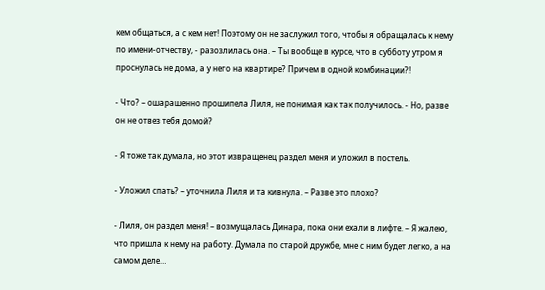кем общаться, а с кем нет! Поэтому он не заслужил того, чтобы я обращалась к нему по имени-отчеству, - разозлилась она. – Ты вообще в курсе, что в субботу утром я проснулась не дома, а у него на квартире? Причем в одной комбинации?!

- Что? – ошарашенно прошипела Лиля, не понимая как так получилось. - Но, разве он не отвез тебя домой?

- Я тоже так думала, но этот извращенец раздел меня и уложил в постель.

- Уложил спать? – уточнила Лиля и та кивнула. – Разве это плохо?

- Лиля, он раздел меня! – возмущалась Динара, пока они ехали в лифте. – Я жалею, что пришла к нему на работу. Думала по старой дружбе, мне с ним будет легко, а на самом деле…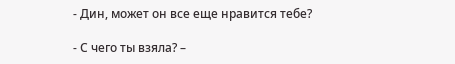- Дин, может он все еще нравится тебе?

- С чего ты взяла? –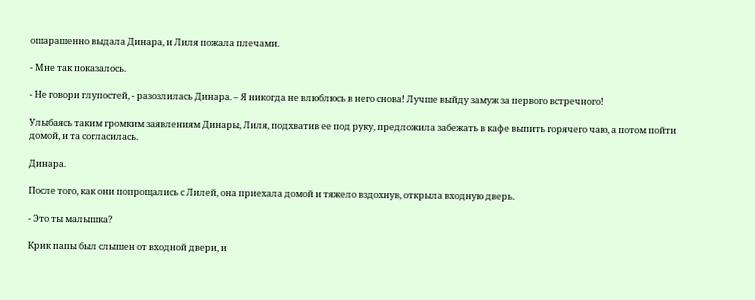ошарашенно выдала Динара, и Лиля пожала плечами.

- Мне так показалось.

- Не говори глупостей, - разозлилась Динара. – Я никогда не влюблюсь в него снова! Лучше выйду замуж за первого встречного!

Улыбаясь таким громким заявлениям Динары, Лиля, подхватив ее под руку, предложила забежать в кафе выпить горячего чаю, а потом пойти домой, и та согласилась.

Динара.

После того, как они попрощались с Лилей, она приехала домой и тяжело вздохнув, открыла входную дверь.

- Это ты малышка?

Крик папы был слышен от входной двери, и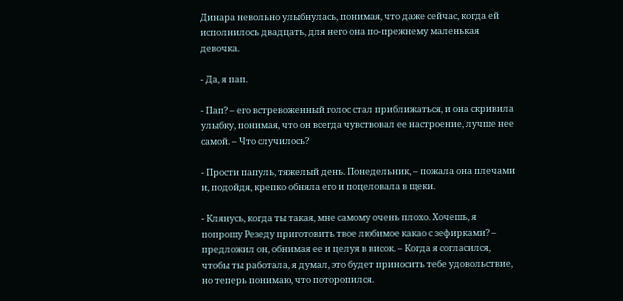Динара невольно улыбнулась, понимая, что даже сейчас, когда ей исполнилось двадцать, для него она по-прежнему маленькая девочка.

- Да, я пап.

- Пап? – его встревоженный голос стал приближаться, и она скривила улыбку, понимая, что он всегда чувствовал ее настроение, лучше нее самой. – Что случилось?

- Прости папуль, тяжелый день. Понедельник, – пожала она плечами и, подойдя, крепко обняла его и поцеловала в щеки.

- Клянусь, когда ты такая, мне самому очень плохо. Хочешь, я попрошу Резеду приготовить твое любимое какао с зефирками? – предложил он, обнимая ее и целуя в висок. – Когда я согласился, чтобы ты работала, я думал, это будет приносить тебе удовольствие, но теперь понимаю, что поторопился.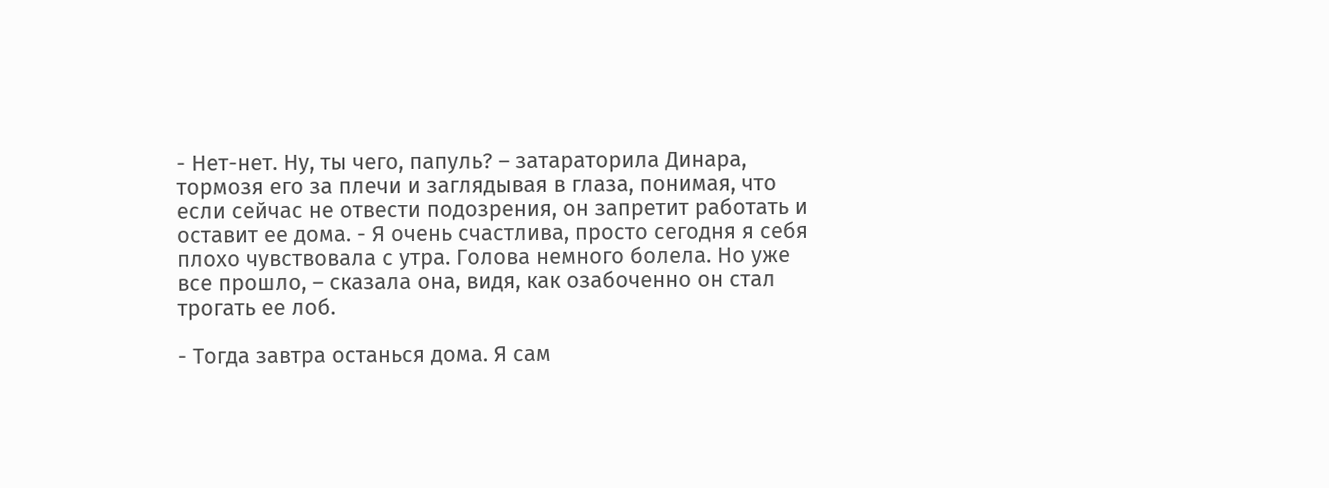- Нет-нет. Ну, ты чего, папуль? – затараторила Динара, тормозя его за плечи и заглядывая в глаза, понимая, что если сейчас не отвести подозрения, он запретит работать и оставит ее дома. - Я очень счастлива, просто сегодня я себя плохо чувствовала с утра. Голова немного болела. Но уже все прошло, – сказала она, видя, как озабоченно он стал трогать ее лоб.

- Тогда завтра останься дома. Я сам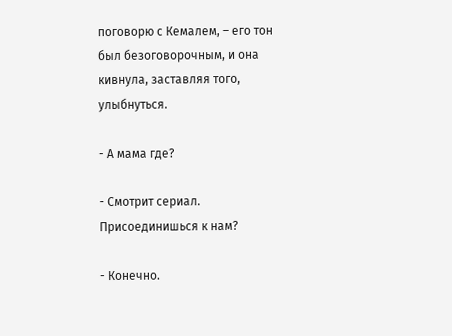поговорю с Кемалем, – его тон был безоговорочным, и она кивнула, заставляя того, улыбнуться.

- А мама где?

- Смотрит сериал. Присоединишься к нам?

- Конечно.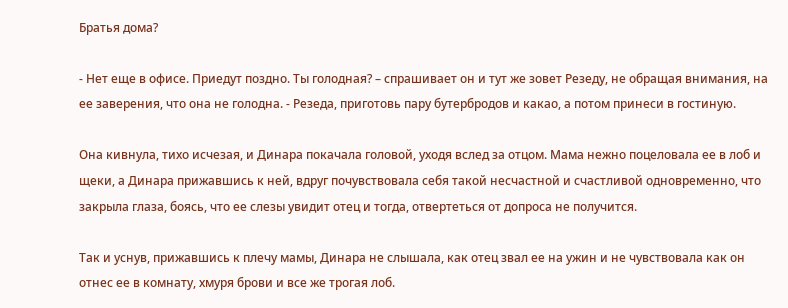Братья дома?

- Нет еще в офисе. Приедут поздно. Ты голодная? – спрашивает он и тут же зовет Резеду, не обращая внимания, на ее заверения, что она не голодна. - Резеда, приготовь пару бутербродов и какао, а потом принеси в гостиную.

Она кивнула, тихо исчезая, и Динара покачала головой, уходя вслед за отцом. Мама нежно поцеловала ее в лоб и щеки, а Динара прижавшись к ней, вдруг почувствовала себя такой несчастной и счастливой одновременно, что закрыла глаза, боясь, что ее слезы увидит отец и тогда, отвертеться от допроса не получится.

Так и уснув, прижавшись к плечу мамы, Динара не слышала, как отец звал ее на ужин и не чувствовала как он отнес ее в комнату, хмуря брови и все же трогая лоб.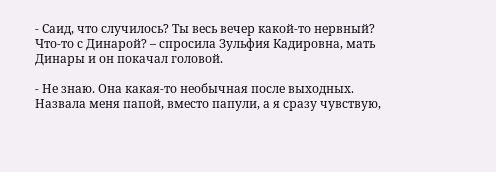- Саид, что случилось? Ты весь вечер какой-то нервный? Что-то с Динарой? – спросила Зульфия Кадировна, мать Динары и он покачал головой.

- Не знаю. Она какая-то необычная после выходных. Назвала меня папой, вместо папули, а я сразу чувствую,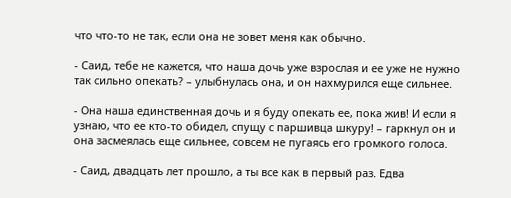что что-то не так, если она не зовет меня как обычно.

- Саид, тебе не кажется, что наша дочь уже взрослая и ее уже не нужно так сильно опекать? – улыбнулась она, и он нахмурился еще сильнее.

- Она наша единственная дочь и я буду опекать ее, пока жив! И если я узнаю, что ее кто-то обидел, спущу с паршивца шкуру! – гаркнул он и она засмеялась еще сильнее, совсем не пугаясь его громкого голоса.

- Саид, двадцать лет прошло, а ты все как в первый раз. Едва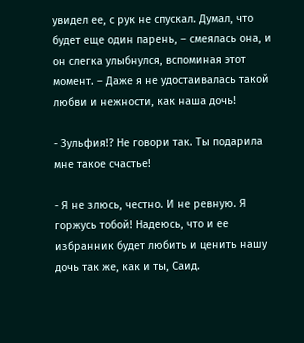увидел ее, с рук не спускал. Думал, что будет еще один парень, – смеялась она, и он слегка улыбнулся, вспоминая этот момент. – Даже я не удостаивалась такой любви и нежности, как наша дочь!

- Зульфия!? Не говори так. Ты подарила мне такое счастье!

- Я не злюсь, честно. И не ревную. Я горжусь тобой! Надеюсь, что и ее избранник будет любить и ценить нашу дочь так же, как и ты, Саид.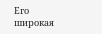Его широкая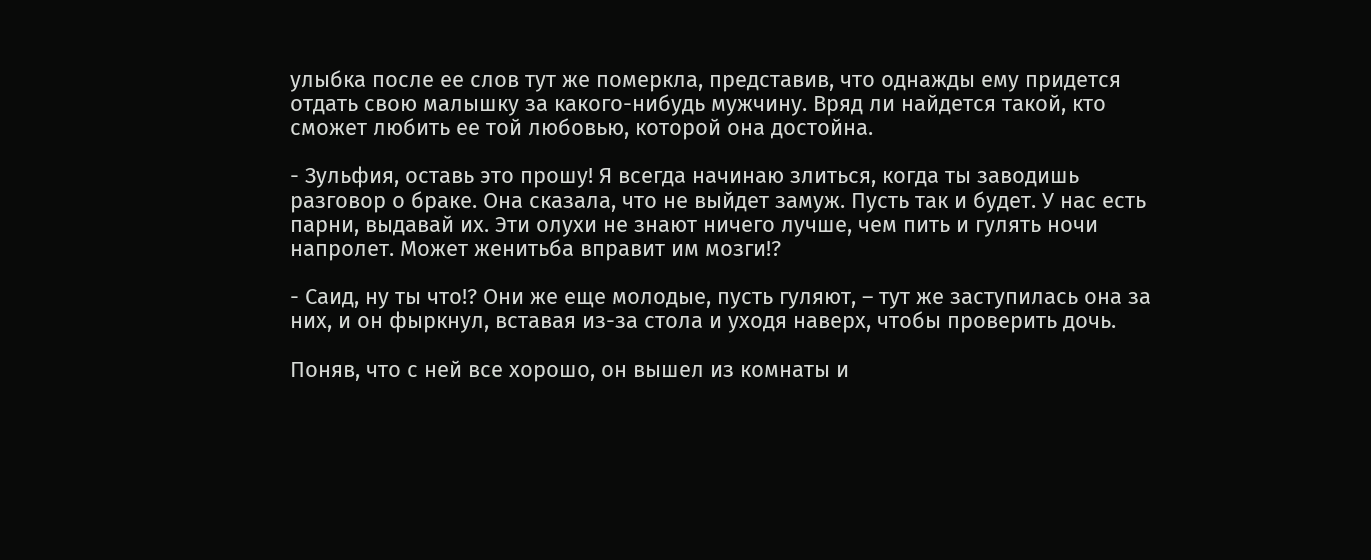улыбка после ее слов тут же померкла, представив, что однажды ему придется отдать свою малышку за какого-нибудь мужчину. Вряд ли найдется такой, кто сможет любить ее той любовью, которой она достойна.

- Зульфия, оставь это прошу! Я всегда начинаю злиться, когда ты заводишь разговор о браке. Она сказала, что не выйдет замуж. Пусть так и будет. У нас есть парни, выдавай их. Эти олухи не знают ничего лучше, чем пить и гулять ночи напролет. Может женитьба вправит им мозги!?

- Саид, ну ты что!? Они же еще молодые, пусть гуляют, – тут же заступилась она за них, и он фыркнул, вставая из-за стола и уходя наверх, чтобы проверить дочь.

Поняв, что с ней все хорошо, он вышел из комнаты и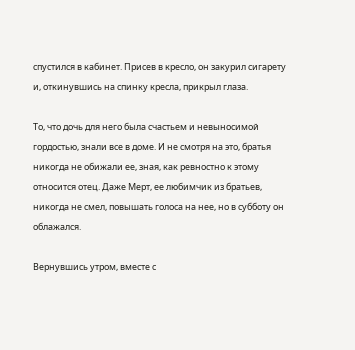спустился в кабинет. Присев в кресло, он закурил сигарету и, откинувшись на спинку кресла, прикрыл глаза.

То, что дочь для него была счастьем и невыносимой гордостью, знали все в доме. И не смотря на это, братья никогда не обижали ее, зная, как ревностно к этому относится отец. Даже Мерт, ее любимчик из братьев, никогда не смел, повышать голоса на нее, но в субботу он облажался.

Вернувшись утром, вместе с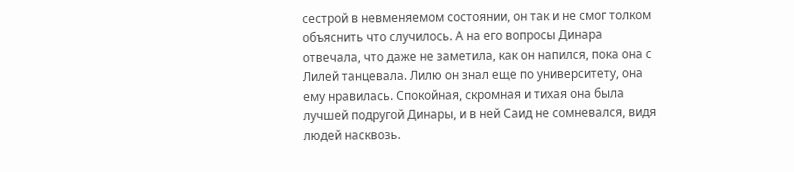сестрой в невменяемом состоянии, он так и не смог толком объяснить что случилось. А на его вопросы Динара отвечала, что даже не заметила, как он напился, пока она с Лилей танцевала. Лилю он знал еще по университету, она ему нравилась. Спокойная, скромная и тихая она была лучшей подругой Динары, и в ней Саид не сомневался, видя людей насквозь.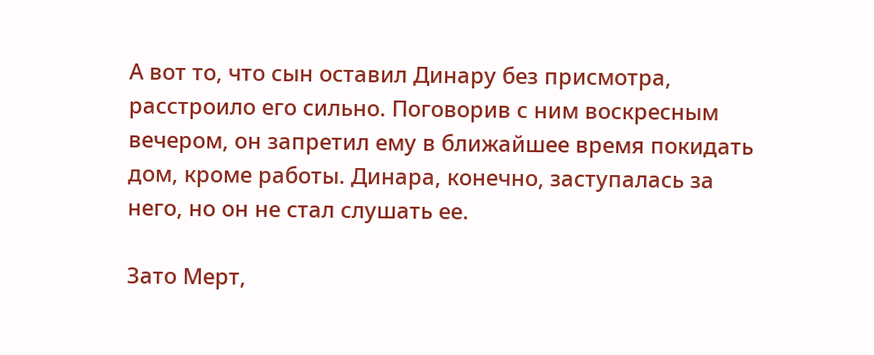А вот то, что сын оставил Динару без присмотра, расстроило его сильно. Поговорив с ним воскресным вечером, он запретил ему в ближайшее время покидать дом, кроме работы. Динара, конечно, заступалась за него, но он не стал слушать ее.

Зато Мерт,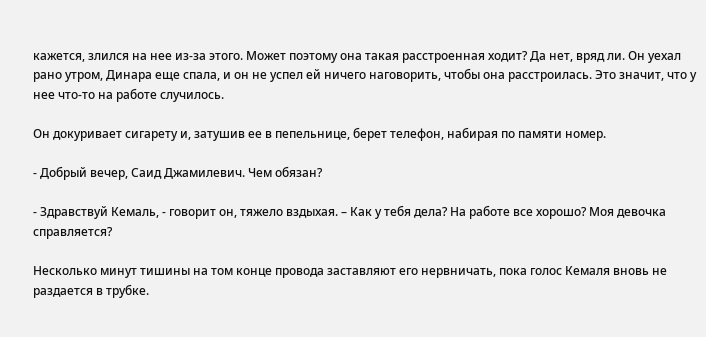кажется, злился на нее из-за этого. Может поэтому она такая расстроенная ходит? Да нет, вряд ли. Он уехал рано утром, Динара еще спала, и он не успел ей ничего наговорить, чтобы она расстроилась. Это значит, что у нее что-то на работе случилось.

Он докуривает сигарету и, затушив ее в пепельнице, берет телефон, набирая по памяти номер.

- Добрый вечер, Саид Джамилевич. Чем обязан?

- Здравствуй Кемаль, - говорит он, тяжело вздыхая. – Как у тебя дела? На работе все хорошо? Моя девочка справляется?

Несколько минут тишины на том конце провода заставляют его нервничать, пока голос Кемаля вновь не раздается в трубке.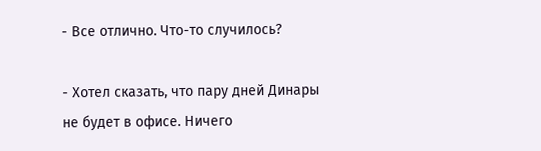- Все отлично. Что-то случилось?

- Хотел сказать, что пару дней Динары не будет в офисе. Ничего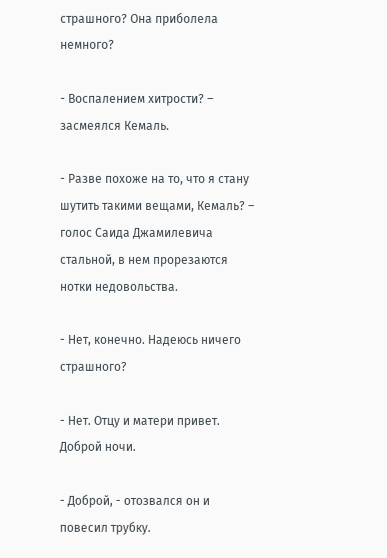страшного? Она приболела немного?

- Воспалением хитрости? – засмеялся Кемаль.

- Разве похоже на то, что я стану шутить такими вещами, Кемаль? – голос Саида Джамилевича стальной, в нем прорезаются нотки недовольства.

- Нет, конечно. Надеюсь ничего страшного?

- Нет. Отцу и матери привет. Доброй ночи.

- Доброй, - отозвался он и повесил трубку.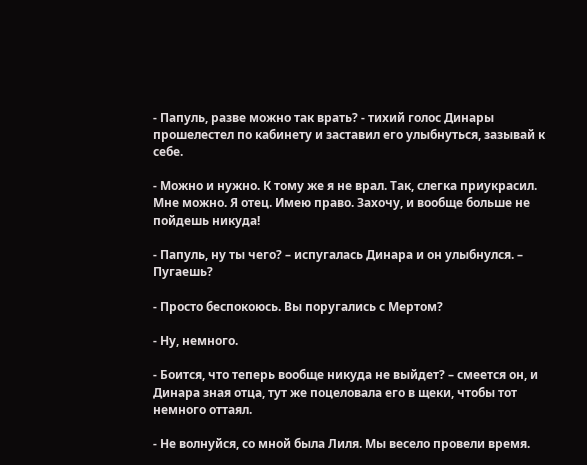- Папуль, разве можно так врать? - тихий голос Динары прошелестел по кабинету и заставил его улыбнуться, зазывай к себе.

- Можно и нужно. К тому же я не врал. Так, слегка приукрасил. Мне можно. Я отец. Имею право. Захочу, и вообще больше не пойдешь никуда!

- Папуль, ну ты чего? – испугалась Динара и он улыбнулся. – Пугаешь?

- Просто беспокоюсь. Вы поругались с Мертом?

- Ну, немного.

- Боится, что теперь вообще никуда не выйдет? – смеется он, и Динара зная отца, тут же поцеловала его в щеки, чтобы тот немного оттаял.

- Не волнуйся, со мной была Лиля. Мы весело провели время.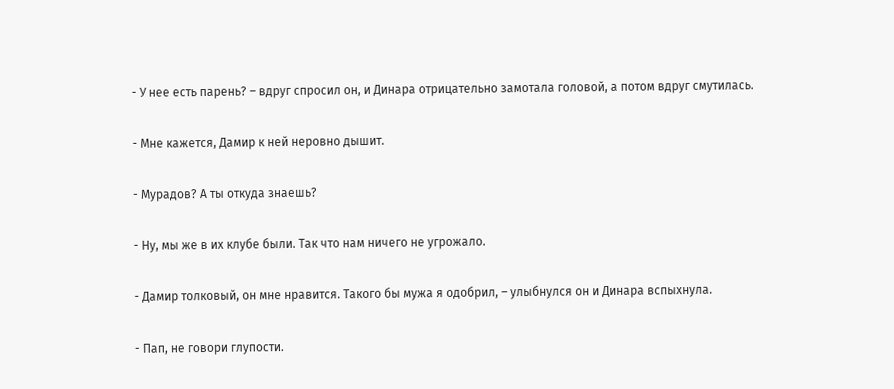- У нее есть парень? – вдруг спросил он, и Динара отрицательно замотала головой, а потом вдруг смутилась.

- Мне кажется, Дамир к ней неровно дышит.

- Мурадов? А ты откуда знаешь?

- Ну, мы же в их клубе были. Так что нам ничего не угрожало.

- Дамир толковый, он мне нравится. Такого бы мужа я одобрил, – улыбнулся он и Динара вспыхнула.

- Пап, не говори глупости.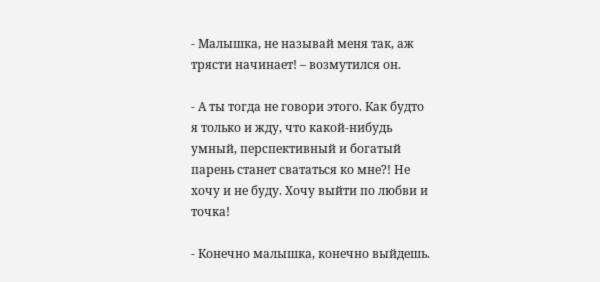- Малышка, не называй меня так, аж трясти начинает! – возмутился он.

- А ты тогда не говори этого. Как будто я только и жду, что какой-нибудь умный, перспективный и богатый парень станет свататься ко мне?! Не хочу и не буду. Хочу выйти по любви и точка!

- Конечно малышка, конечно выйдешь.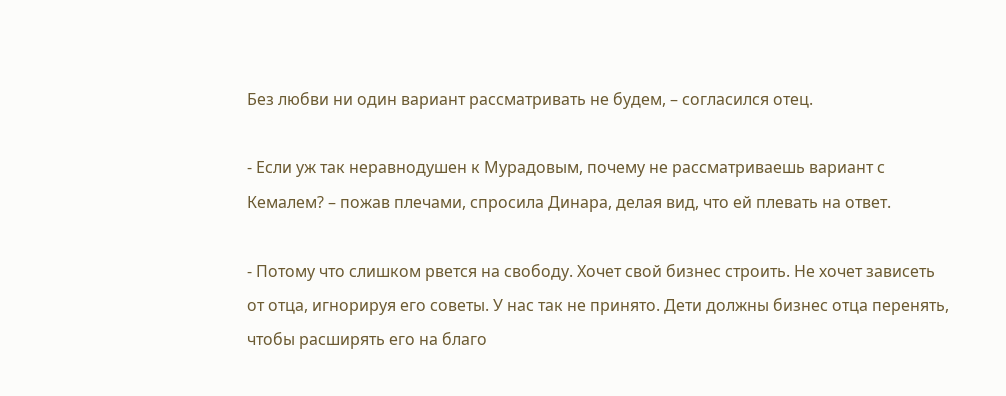Без любви ни один вариант рассматривать не будем, – согласился отец.

- Если уж так неравнодушен к Мурадовым, почему не рассматриваешь вариант с Кемалем? – пожав плечами, спросила Динара, делая вид, что ей плевать на ответ.

- Потому что слишком рвется на свободу. Хочет свой бизнес строить. Не хочет зависеть от отца, игнорируя его советы. У нас так не принято. Дети должны бизнес отца перенять, чтобы расширять его на благо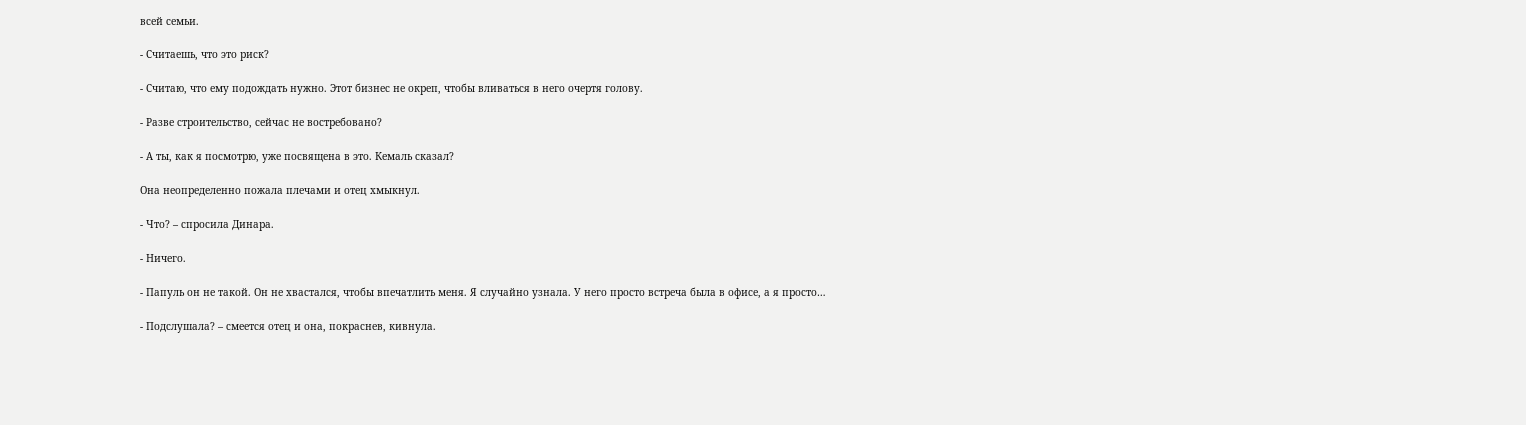всей семьи.

- Считаешь, что это риск?

- Считаю, что ему подождать нужно. Этот бизнес не окреп, чтобы вливаться в него очертя голову.

- Разве строительство, сейчас не востребовано?

- А ты, как я посмотрю, уже посвящена в это. Кемаль сказал?

Она неопределенно пожала плечами и отец хмыкнул.

- Что? – спросила Динара.

- Ничего.

- Папуль он не такой. Он не хвастался, чтобы впечатлить меня. Я случайно узнала. У него просто встреча была в офисе, а я просто…

- Подслушала? – смеется отец и она, покраснев, кивнула.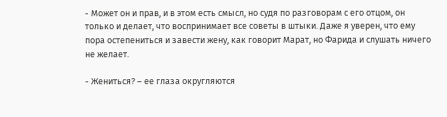- Может он и прав, и в этом есть смысл, но судя по разговорам с его отцом, он только и делает, что воспринимает все советы в штыки. Даже я уверен, что ему пора остепениться и завести жену, как говорит Марат, но Фарида и слушать ничего не желает.

- Жениться? – ее глаза округляются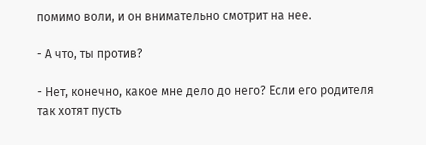помимо воли, и он внимательно смотрит на нее.

- А что, ты против?

- Нет, конечно, какое мне дело до него? Если его родителя так хотят пусть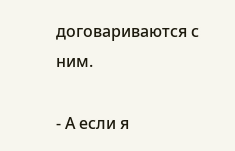договариваются с ним.

- А если я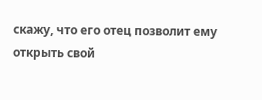скажу, что его отец позволит ему открыть свой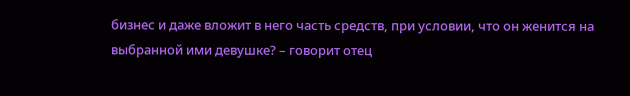бизнес и даже вложит в него часть средств, при условии, что он женится на выбранной ими девушке? – говорит отец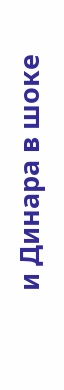и Динара в шоке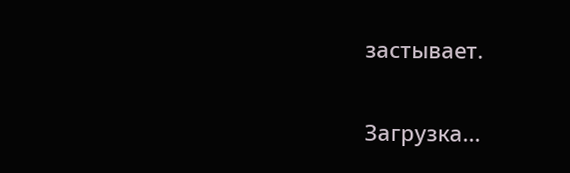застывает.

Загрузка...